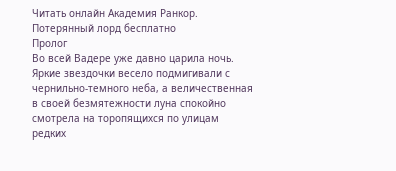Читать онлайн Академия Ранкор. Потерянный лорд бесплатно
Пролог
Во всей Вадере уже давно царила ночь. Яркие звездочки весело подмигивали с чернильно-темного неба, а величественная в своей безмятежности луна спокойно смотрела на торопящихся по улицам редких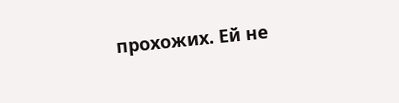прохожих. Ей не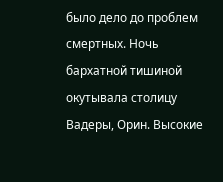было дело до проблем смертных. Ночь бархатной тишиной окутывала столицу Вадеры, Орин. Высокие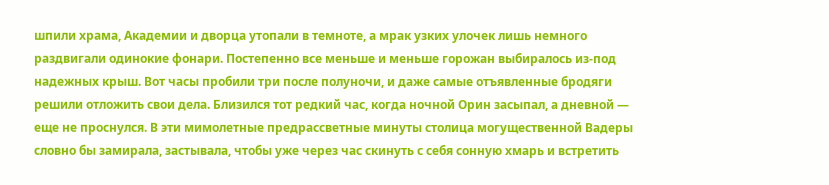шпили храма, Академии и дворца утопали в темноте, а мрак узких улочек лишь немного раздвигали одинокие фонари. Постепенно все меньше и меньше горожан выбиралось из-под надежных крыш. Вот часы пробили три после полуночи, и даже самые отъявленные бродяги решили отложить свои дела. Близился тот редкий час, когда ночной Орин засыпал, а дневной — еще не проснулся. В эти мимолетные предрассветные минуты столица могущественной Вадеры словно бы замирала, застывала, чтобы уже через час скинуть с себя сонную хмарь и встретить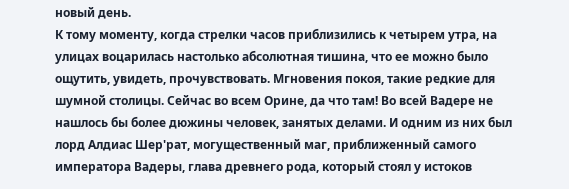новый день.
К тому моменту, когда стрелки часов приблизились к четырем утра, на улицах воцарилась настолько абсолютная тишина, что ее можно было ощутить, увидеть, прочувствовать. Мгновения покоя, такие редкие для шумной столицы. Сейчас во всем Орине, да что там! Во всей Вадере не нашлось бы более дюжины человек, занятых делами. И одним из них был лорд Алдиас Шер'рат, могущественный маг, приближенный самого императора Вадеры, глава древнего рода, который стоял у истоков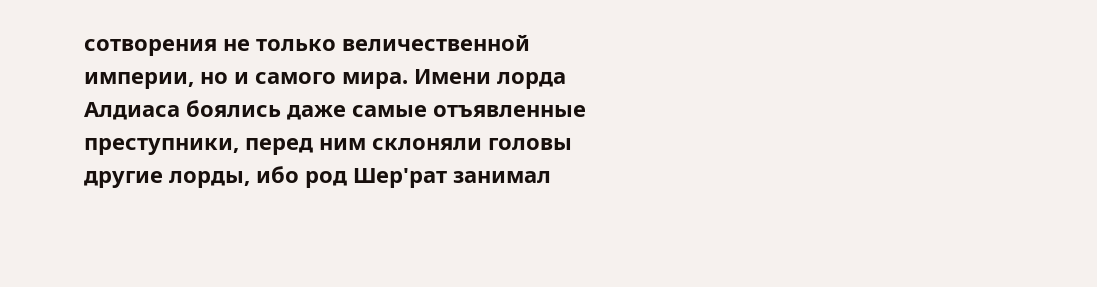сотворения не только величественной империи, но и самого мира. Имени лорда Алдиаса боялись даже самые отъявленные преступники, перед ним склоняли головы другие лорды, ибо род Шер'рат занимал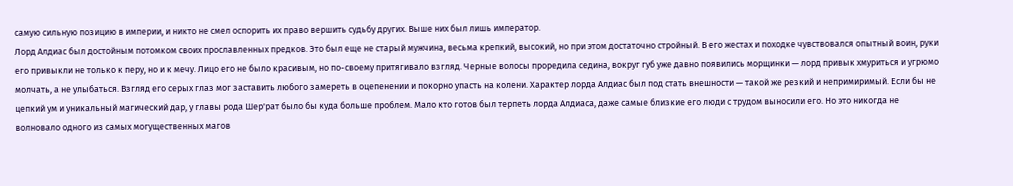самую сильную позицию в империи, и никто не смел оспорить их право вершить судьбу других. Выше них был лишь император.
Лорд Алдиас был достойным потомком своих прославленных предков. Это был еще не старый мужчина, весьма крепкий, высокий, но при этом достаточно стройный. В его жестах и походке чувствовался опытный воин, руки его привыкли не только к перу, но и к мечу. Лицо его не было красивым, но по-своему притягивало взгляд. Черные волосы проредила седина, вокруг губ уже давно появились морщинки — лорд привык хмуриться и угрюмо молчать, а не улыбаться. Взгляд его серых глаз мог заставить любого замереть в оцепенении и покорно упасть на колени. Характер лорда Алдиас был под стать внешности — такой же резкий и непримиримый. Если бы не цепкий ум и уникальный магический дар, у главы рода Шер'рат было бы куда больше проблем. Мало кто готов был терпеть лорда Алдиаса, даже самые близкие его люди с трудом выносили его. Но это никогда не волновало одного из самых могущественных магов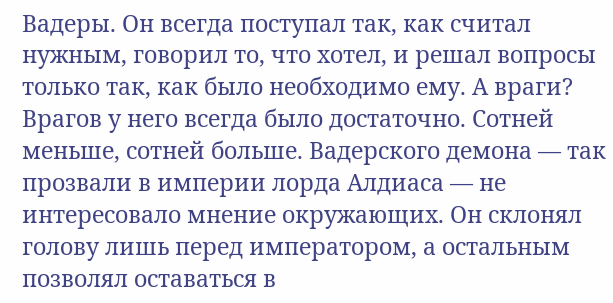Вадеры. Он всегда поступал так, как считал нужным, говорил то, что хотел, и решал вопросы только так, как было необходимо ему. А враги? Врагов у него всегда было достаточно. Сотней меньше, сотней больше. Вадерского демона — так прозвали в империи лорда Алдиаса — не интересовало мнение окружающих. Он склонял голову лишь перед императором, а остальным позволял оставаться в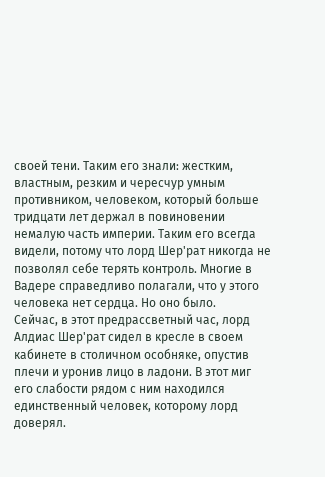своей тени. Таким его знали: жестким, властным, резким и чересчур умным противником, человеком, который больше тридцати лет держал в повиновении немалую часть империи. Таким его всегда видели, потому что лорд Шер'рат никогда не позволял себе терять контроль. Многие в Вадере справедливо полагали, что у этого человека нет сердца. Но оно было.
Сейчас, в этот предрассветный час, лорд Алдиас Шер'рат сидел в кресле в своем кабинете в столичном особняке, опустив плечи и уронив лицо в ладони. В этот миг его слабости рядом с ним находился единственный человек, которому лорд доверял.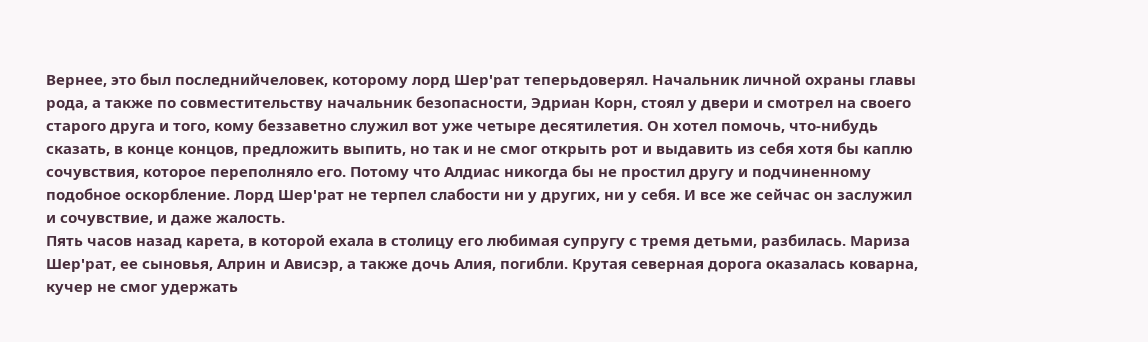Вернее, это был последнийчеловек, которому лорд Шер'рат теперьдоверял. Начальник личной охраны главы рода, а также по совместительству начальник безопасности, Эдриан Корн, стоял у двери и смотрел на своего старого друга и того, кому беззаветно служил вот уже четыре десятилетия. Он хотел помочь, что-нибудь сказать, в конце концов, предложить выпить, но так и не смог открыть рот и выдавить из себя хотя бы каплю сочувствия, которое переполняло его. Потому что Алдиас никогда бы не простил другу и подчиненному подобное оскорбление. Лорд Шер'рат не терпел слабости ни у других, ни у себя. И все же сейчас он заслужил и сочувствие, и даже жалость.
Пять часов назад карета, в которой ехала в столицу его любимая супругу с тремя детьми, разбилась. Мариза Шер'рат, ее сыновья, Алрин и Ависэр, а также дочь Алия, погибли. Крутая северная дорога оказалась коварна, кучер не смог удержать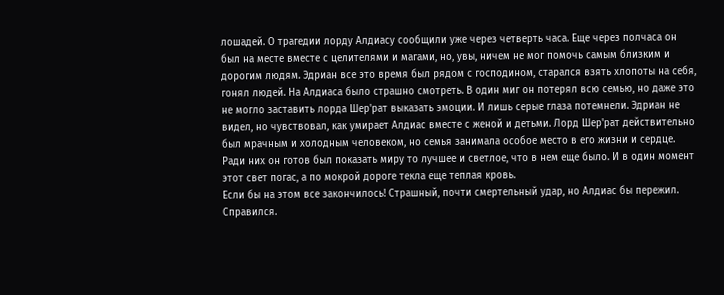лошадей. О трагедии лорду Алдиасу сообщили уже через четверть часа. Еще через полчаса он был на месте вместе с целителями и магами, но, увы, ничем не мог помочь самым близким и дорогим людям. Эдриан все это время был рядом с господином, старался взять хлопоты на себя, гонял людей. На Алдиаса было страшно смотреть. В один миг он потерял всю семью, но даже это не могло заставить лорда Шер'рат выказать эмоции. И лишь серые глаза потемнели. Эдриан не видел, но чувствовал, как умирает Алдиас вместе с женой и детьми. Лорд Шер'рат действительно был мрачным и холодным человеком, но семья занимала особое место в его жизни и сердце. Ради них он готов был показать миру то лучшее и светлое, что в нем еще было. И в один момент этот свет погас, а по мокрой дороге текла еще теплая кровь.
Если бы на этом все закончилось! Страшный, почти смертельный удар, но Алдиас бы пережил. Справился.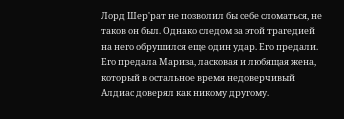Лорд Шер'рат не позволил бы себе сломаться, не таков он был. Однако следом за этой трагедией на него обрушился еще один удар. Его предали. Его предала Мариза, ласковая и любящая жена, который в остальное время недоверчивый Алдиас доверял как никому другому.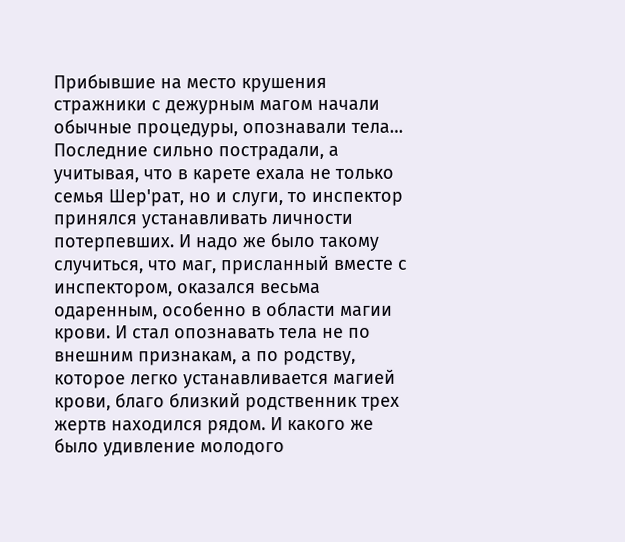Прибывшие на место крушения стражники с дежурным магом начали обычные процедуры, опознавали тела… Последние сильно пострадали, а учитывая, что в карете ехала не только семья Шер'рат, но и слуги, то инспектор принялся устанавливать личности потерпевших. И надо же было такому случиться, что маг, присланный вместе с инспектором, оказался весьма одаренным, особенно в области магии крови. И стал опознавать тела не по внешним признакам, а по родству, которое легко устанавливается магией крови, благо близкий родственник трех жертв находился рядом. И какого же было удивление молодого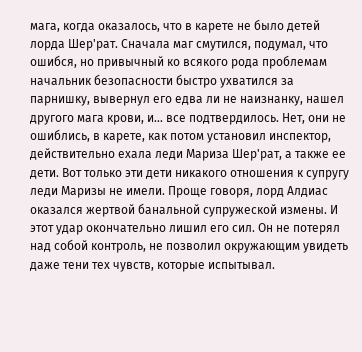мага, когда оказалось, что в карете не было детей лорда Шер'рат. Сначала маг смутился, подумал, что ошибся, но привычный ко всякого рода проблемам начальник безопасности быстро ухватился за парнишку, вывернул его едва ли не наизнанку, нашел другого мага крови, и… все подтвердилось. Нет, они не ошиблись, в карете, как потом установил инспектор, действительно ехала леди Мариза Шер'рат, а также ее дети. Вот только эти дети никакого отношения к супругу леди Маризы не имели. Проще говоря, лорд Алдиас оказался жертвой банальной супружеской измены. И этот удар окончательно лишил его сил. Он не потерял над собой контроль, не позволил окружающим увидеть даже тени тех чувств, которые испытывал.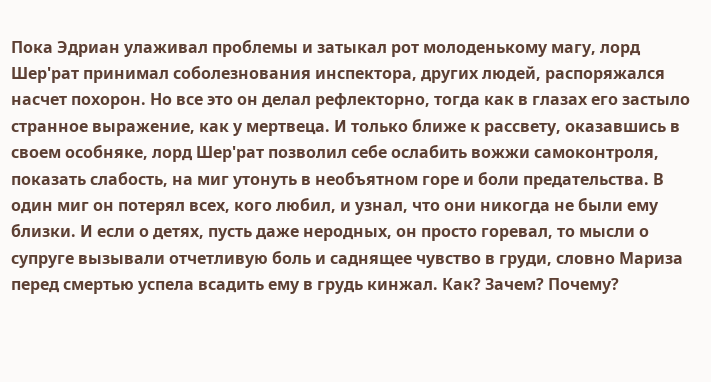Пока Эдриан улаживал проблемы и затыкал рот молоденькому магу, лорд Шер'рат принимал соболезнования инспектора, других людей, распоряжался насчет похорон. Но все это он делал рефлекторно, тогда как в глазах его застыло странное выражение, как у мертвеца. И только ближе к рассвету, оказавшись в своем особняке, лорд Шер'рат позволил себе ослабить вожжи самоконтроля, показать слабость, на миг утонуть в необъятном горе и боли предательства. В один миг он потерял всех, кого любил, и узнал, что они никогда не были ему близки. И если о детях, пусть даже неродных, он просто горевал, то мысли о супруге вызывали отчетливую боль и саднящее чувство в груди, словно Мариза перед смертью успела всадить ему в грудь кинжал. Как? Зачем? Почему?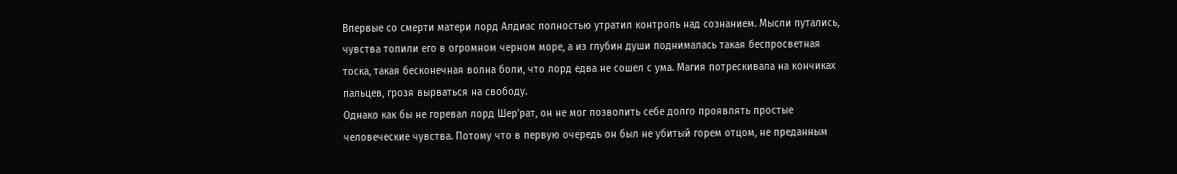Впервые со смерти матери лорд Алдиас полностью утратил контроль над сознанием. Мысли путались, чувства топили его в огромном черном море, а из глубин души поднималась такая беспросветная тоска, такая бесконечная волна боли, что лорд едва не сошел с ума. Магия потрескивала на кончиках пальцев, грозя вырваться на свободу.
Однако как бы не горевал лорд Шер'рат, он не мог позволить себе долго проявлять простые человеческие чувства. Потому что в первую очередь он был не убитый горем отцом, не преданным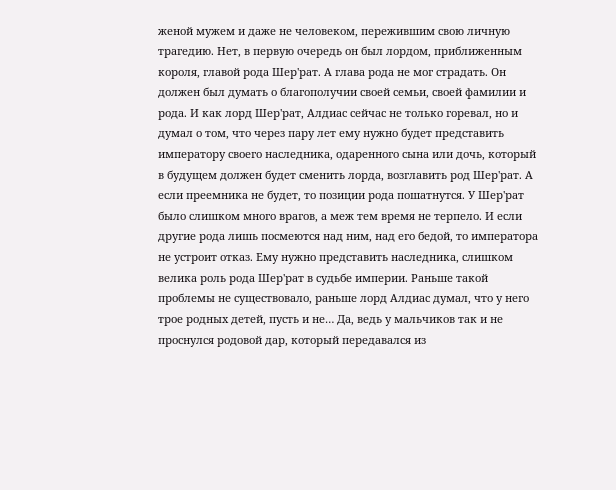женой мужем и даже не человеком, пережившим свою личную трагедию. Нет, в первую очередь он был лордом, приближенным короля, главой рода Шер'рат. А глава рода не мог страдать. Он должен был думать о благополучии своей семьи, своей фамилии и рода. И как лорд Шер'рат, Алдиас сейчас не только горевал, но и думал о том, что через пару лет ему нужно будет представить императору своего наследника, одаренного сына или дочь, который в будущем должен будет сменить лорда, возглавить род Шер'рат. А если преемника не будет, то позиции рода пошатнутся. У Шер'рат было слишком много врагов, а меж тем время не терпело. И если другие рода лишь посмеются над ним, над его бедой, то императора не устроит отказ. Ему нужно представить наследника, слишком велика роль рода Шер'рат в судьбе империи. Раньше такой проблемы не существовало, раньше лорд Алдиас думал, что у него трое родных детей, пусть и не… Да, ведь у мальчиков так и не проснулся родовой дар, который передавался из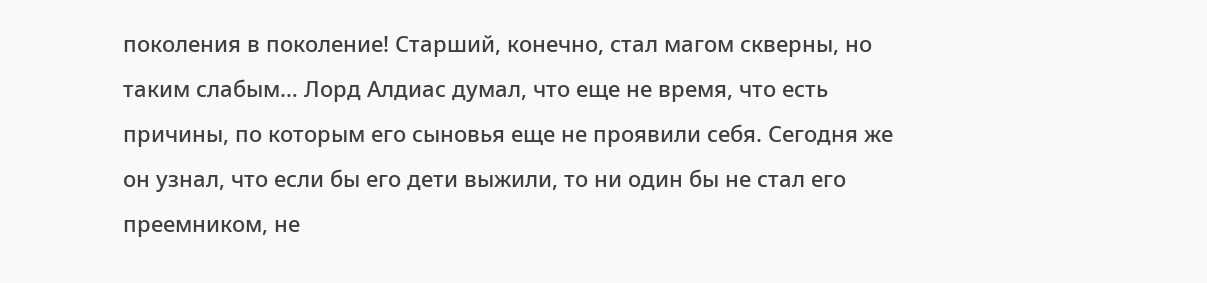поколения в поколение! Старший, конечно, стал магом скверны, но таким слабым… Лорд Алдиас думал, что еще не время, что есть причины, по которым его сыновья еще не проявили себя. Сегодня же он узнал, что если бы его дети выжили, то ни один бы не стал его преемником, не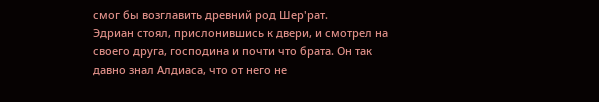смог бы возглавить древний род Шер'рат.
Эдриан стоял, прислонившись к двери, и смотрел на своего друга, господина и почти что брата. Он так давно знал Алдиаса, что от него не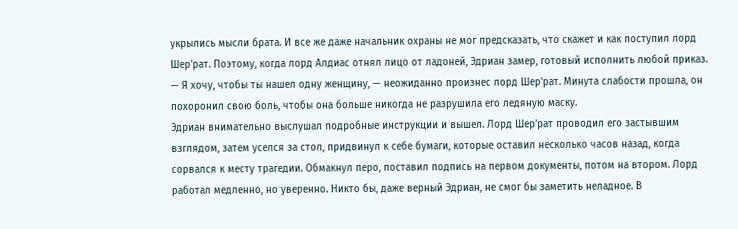укрылись мысли брата. И все же даже начальник охраны не мог предсказать, что скажет и как поступил лорд Шер'рат. Поэтому, когда лорд Алдиас отнял лицо от ладоней, Эдриан замер, готовый исполнить любой приказ.
— Я хочу, чтобы ты нашел одну женщину, — неожиданно произнес лорд Шер'рат. Минута слабости прошла, он похоронил свою боль, чтобы она больше никогда не разрушила его ледяную маску.
Эдриан внимательно выслушал подробные инструкции и вышел. Лорд Шер'рат проводил его застывшим взглядом, затем уселся за стол, придвинул к себе бумаги, которые оставил несколько часов назад, когда сорвался к месту трагедии. Обмакнул перо, поставил подпись на первом документы, потом на втором. Лорд работал медленно, но уверенно. Никто бы, даже верный Эдриан, не смог бы заметить неладное. В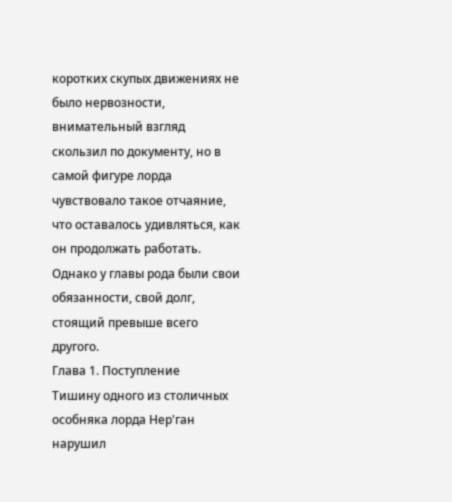коротких скупых движениях не было нервозности, внимательный взгляд скользил по документу, но в самой фигуре лорда чувствовало такое отчаяние, что оставалось удивляться, как он продолжать работать. Однако у главы рода были свои обязанности, свой долг, стоящий превыше всего другого.
Глава 1. Поступление
Тишину одного из столичных особняка лорда Нер'ган нарушил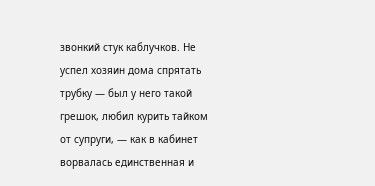звонкий стук каблучков. Не успел хозяин дома спрятать трубку — был у него такой грешок, любил курить тайком от супруги, — как в кабинет ворвалась единственная и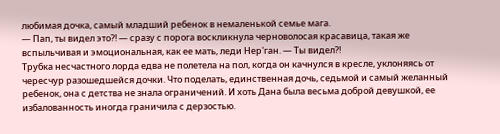любимая дочка, самый младший ребенок в немаленькой семье мага.
— Пап, ты видел это?! — сразу с порога воскликнула черноволосая красавица, такая же вспыльчивая и эмоциональная, как ее мать, леди Нер'ган. — Ты видел?!
Трубка несчастного лорда едва не полетела на пол, когда он качнулся в кресле, уклоняясь от чересчур разошедшейся дочки. Что поделать, единственная дочь, седьмой и самый желанный ребенок, она с детства не знала ограничений. И хоть Дана была весьма доброй девушкой, ее избалованность иногда граничила с дерзостью.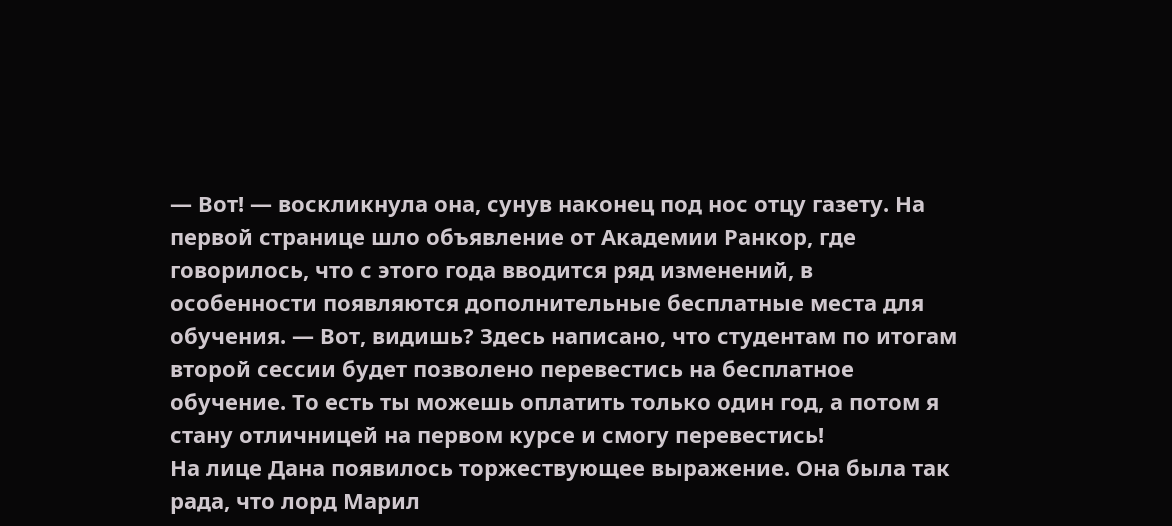— Вот! — воскликнула она, сунув наконец под нос отцу газету. На первой странице шло объявление от Академии Ранкор, где говорилось, что с этого года вводится ряд изменений, в особенности появляются дополнительные бесплатные места для обучения. — Вот, видишь? Здесь написано, что студентам по итогам второй сессии будет позволено перевестись на бесплатное обучение. То есть ты можешь оплатить только один год, а потом я стану отличницей на первом курсе и смогу перевестись!
На лице Дана появилось торжествующее выражение. Она была так рада, что лорд Марил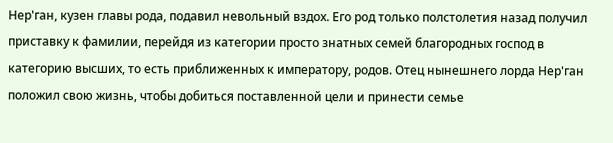Нер'ган, кузен главы рода, подавил невольный вздох. Его род только полстолетия назад получил приставку к фамилии, перейдя из категории просто знатных семей благородных господ в категорию высших, то есть приближенных к императору, родов. Отец нынешнего лорда Нер'ган положил свою жизнь, чтобы добиться поставленной цели и принести семье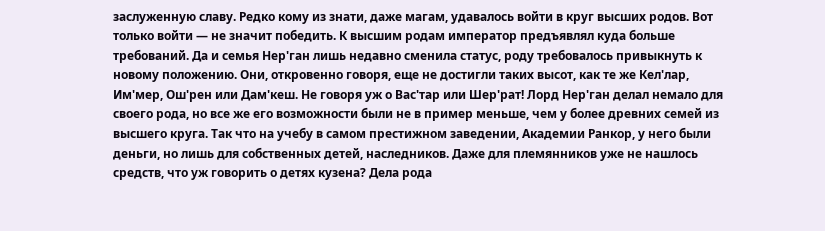заслуженную славу. Редко кому из знати, даже магам, удавалось войти в круг высших родов. Вот только войти — не значит победить. К высшим родам император предъявлял куда больше требований. Да и семья Нер'ган лишь недавно сменила статус, роду требовалось привыкнуть к новому положению. Они, откровенно говоря, еще не достигли таких высот, как те же Кел'лар, Им'мер, Ош'рен или Дам'кеш. Не говоря уж о Вас'тар или Шер'рат! Лорд Нер'ган делал немало для своего рода, но все же его возможности были не в пример меньше, чем у более древних семей из высшего круга. Так что на учебу в самом престижном заведении, Академии Ранкор, у него были деньги, но лишь для собственных детей, наследников. Даже для племянников уже не нашлось средств, что уж говорить о детях кузена? Дела рода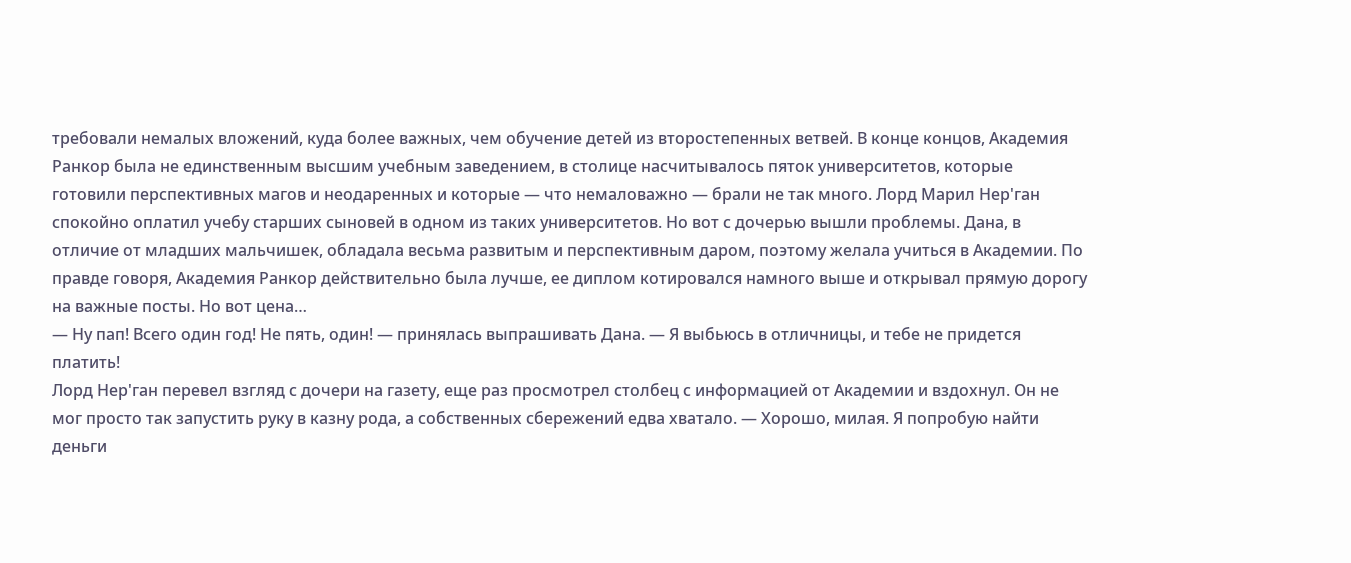требовали немалых вложений, куда более важных, чем обучение детей из второстепенных ветвей. В конце концов, Академия Ранкор была не единственным высшим учебным заведением, в столице насчитывалось пяток университетов, которые готовили перспективных магов и неодаренных и которые — что немаловажно — брали не так много. Лорд Марил Нер'ган спокойно оплатил учебу старших сыновей в одном из таких университетов. Но вот с дочерью вышли проблемы. Дана, в отличие от младших мальчишек, обладала весьма развитым и перспективным даром, поэтому желала учиться в Академии. По правде говоря, Академия Ранкор действительно была лучше, ее диплом котировался намного выше и открывал прямую дорогу на важные посты. Но вот цена…
— Ну пап! Всего один год! Не пять, один! — принялась выпрашивать Дана. — Я выбьюсь в отличницы, и тебе не придется платить!
Лорд Нер'ган перевел взгляд с дочери на газету, еще раз просмотрел столбец с информацией от Академии и вздохнул. Он не мог просто так запустить руку в казну рода, а собственных сбережений едва хватало. — Хорошо, милая. Я попробую найти деньги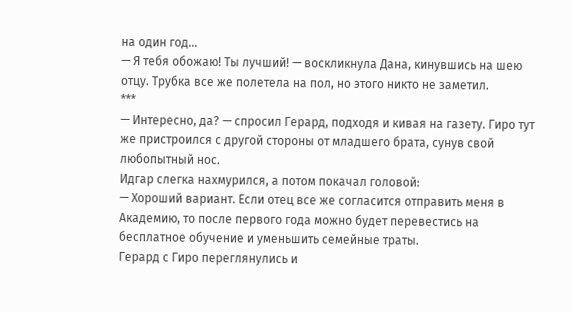на один год…
— Я тебя обожаю! Ты лучший! — воскликнула Дана, кинувшись на шею отцу. Трубка все же полетела на пол, но этого никто не заметил.
***
— Интересно, да? — спросил Герард, подходя и кивая на газету. Гиро тут же пристроился с другой стороны от младшего брата, сунув свой любопытный нос.
Идгар слегка нахмурился, а потом покачал головой:
— Хороший вариант. Если отец все же согласится отправить меня в Академию, то после первого года можно будет перевестись на бесплатное обучение и уменьшить семейные траты.
Герард с Гиро переглянулись и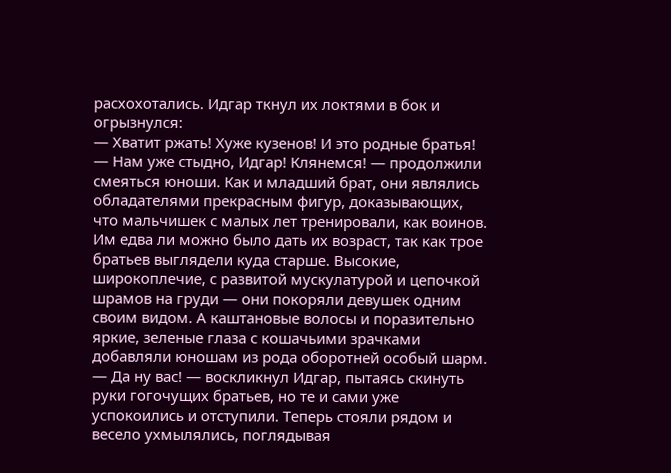расхохотались. Идгар ткнул их локтями в бок и огрызнулся:
— Хватит ржать! Хуже кузенов! И это родные братья!
— Нам уже стыдно, Идгар! Клянемся! — продолжили смеяться юноши. Как и младший брат, они являлись обладателями прекрасным фигур, доказывающих, что мальчишек с малых лет тренировали, как воинов. Им едва ли можно было дать их возраст, так как трое братьев выглядели куда старше. Высокие, широкоплечие, с развитой мускулатурой и цепочкой шрамов на груди — они покоряли девушек одним своим видом. А каштановые волосы и поразительно яркие, зеленые глаза с кошачьими зрачками добавляли юношам из рода оборотней особый шарм.
— Да ну вас! — воскликнул Идгар, пытаясь скинуть руки гогочущих братьев, но те и сами уже успокоились и отступили. Теперь стояли рядом и весело ухмылялись, поглядывая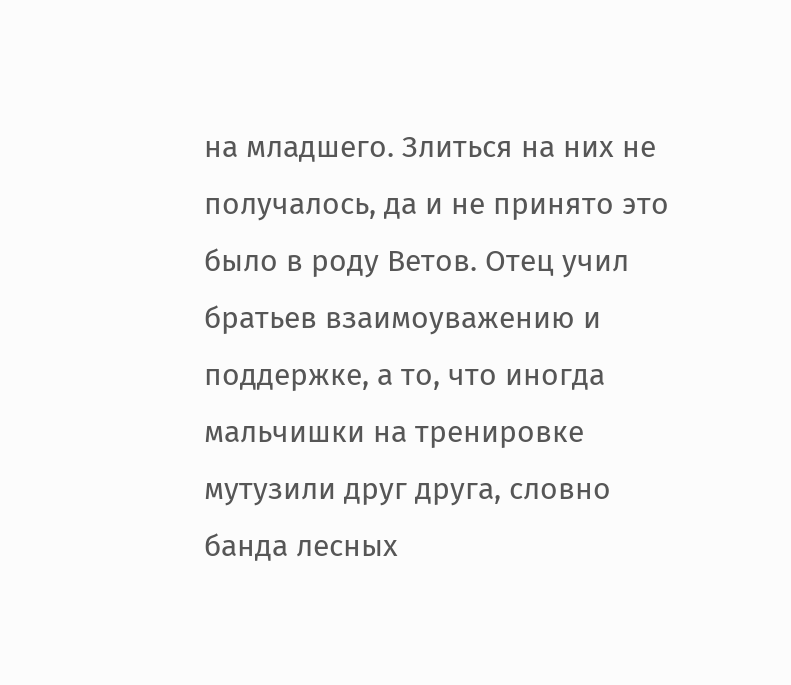на младшего. Злиться на них не получалось, да и не принято это было в роду Ветов. Отец учил братьев взаимоуважению и поддержке, а то, что иногда мальчишки на тренировке мутузили друг друга, словно банда лесных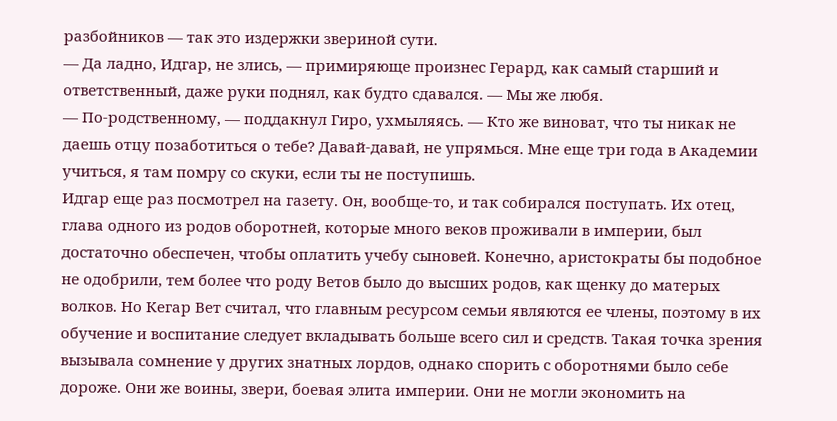разбойников — так это издержки звериной сути.
— Да ладно, Идгар, не злись, — примиряюще произнес Герард, как самый старший и ответственный, даже руки поднял, как будто сдавался. — Мы же любя.
— По-родственному, — поддакнул Гиро, ухмыляясь. — Кто же виноват, что ты никак не даешь отцу позаботиться о тебе? Давай-давай, не упрямься. Мне еще три года в Академии учиться, я там помру со скуки, если ты не поступишь.
Идгар еще раз посмотрел на газету. Он, вообще-то, и так собирался поступать. Их отец, глава одного из родов оборотней, которые много веков проживали в империи, был достаточно обеспечен, чтобы оплатить учебу сыновей. Конечно, аристократы бы подобное не одобрили, тем более что роду Ветов было до высших родов, как щенку до матерых волков. Но Кегар Вет считал, что главным ресурсом семьи являются ее члены, поэтому в их обучение и воспитание следует вкладывать больше всего сил и средств. Такая точка зрения вызывала сомнение у других знатных лордов, однако спорить с оборотнями было себе дороже. Они же воины, звери, боевая элита империи. Они не могли экономить на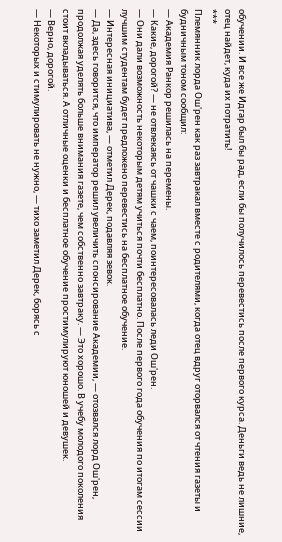обучении. И все же Идгар был бы рад, если бы получилось перевестись после первого курса. Деньги ведь не лишние, отец найдет, куда их потратить!
***
Племянник лорда Ош'рен как раз завтракал вместе с родителями, когда отец вдруг оторвался от чтения газеты и будничным тоном сообщил:
— Академия Ранкор решилась на перемены.
— Какие, дорогой? — не отвлекаясь от чашки с чаем, поинтересовалась леди Ош'рен.
— Они дали возможность некоторым детям учиться почти бесплатно. После первого года обучения по итогам сессии лучшим студентам будет предложено перевестись на бесплатное обучение.
— Интересная инициатива, — отметил Дерек, подавляя зевок.
— Да, здесь говорится, что император решил увеличить спонсирование Академии, — отозвался лорд Ош'рен, продолжая уделять больше внимания газете, чем собственно завтраку. — Это хорошо. В учебу молодого поколения стоит вкладываться. А отличные оценки и бесплатное обучение простимулируют юношей и девушек.
— Верно, дорогой.
— Некоторых и стимулировать не нужно, — тихо заметил Дерек, борясь с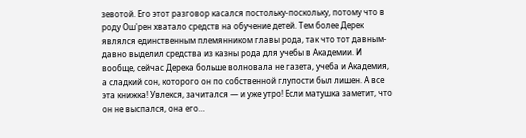зевотой. Его этот разговор касался постольку-поскольку, потому что в роду Ош'рен хватало средств на обучение детей. Тем более Дерек являлся единственным племянником главы рода, так что тот давным-давно выделил средства из казны рода для учебы в Академии. И вообще, сейчас Дерека больше волновала не газета, учеба и Академия, а сладкий сон, которого он по собственной глупости был лишен. А все эта книжка! Увлекся, зачитался — и уже утро! Если матушка заметит, что он не выспался, она его…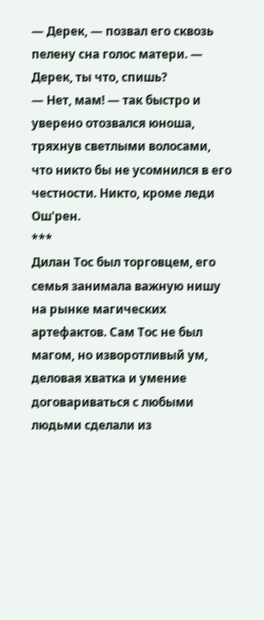— Дерек, — позвал его сквозь пелену сна голос матери. — Дерек, ты что, спишь?
— Нет, мам! — так быстро и уверено отозвался юноша, тряхнув светлыми волосами, что никто бы не усомнился в его честности. Никто, кроме леди Ош'рен.
***
Дилан Тос был торговцем, его семья занимала важную нишу на рынке магических артефактов. Сам Тос не был магом, но изворотливый ум, деловая хватка и умение договариваться с любыми людьми сделали из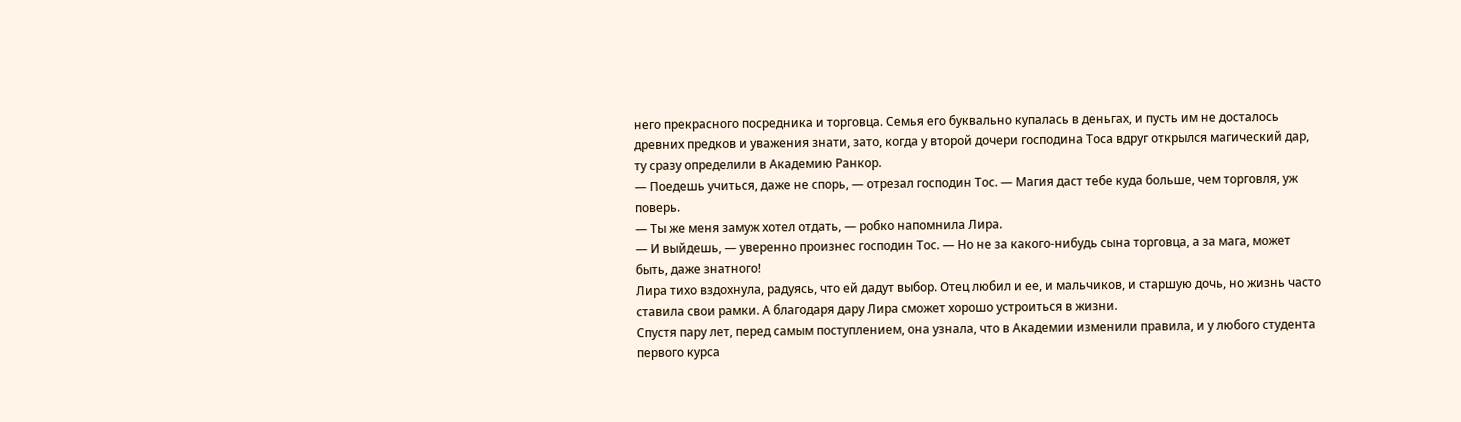него прекрасного посредника и торговца. Семья его буквально купалась в деньгах, и пусть им не досталось древних предков и уважения знати, зато, когда у второй дочери господина Тоса вдруг открылся магический дар, ту сразу определили в Академию Ранкор.
— Поедешь учиться, даже не спорь, — отрезал господин Тос. — Магия даст тебе куда больше, чем торговля, уж поверь.
— Ты же меня замуж хотел отдать, — робко напомнила Лира.
— И выйдешь, — уверенно произнес господин Тос. — Но не за какого-нибудь сына торговца, а за мага, может быть, даже знатного!
Лира тихо вздохнула, радуясь, что ей дадут выбор. Отец любил и ее, и мальчиков, и старшую дочь, но жизнь часто ставила свои рамки. А благодаря дару Лира сможет хорошо устроиться в жизни.
Спустя пару лет, перед самым поступлением, она узнала, что в Академии изменили правила, и у любого студента первого курса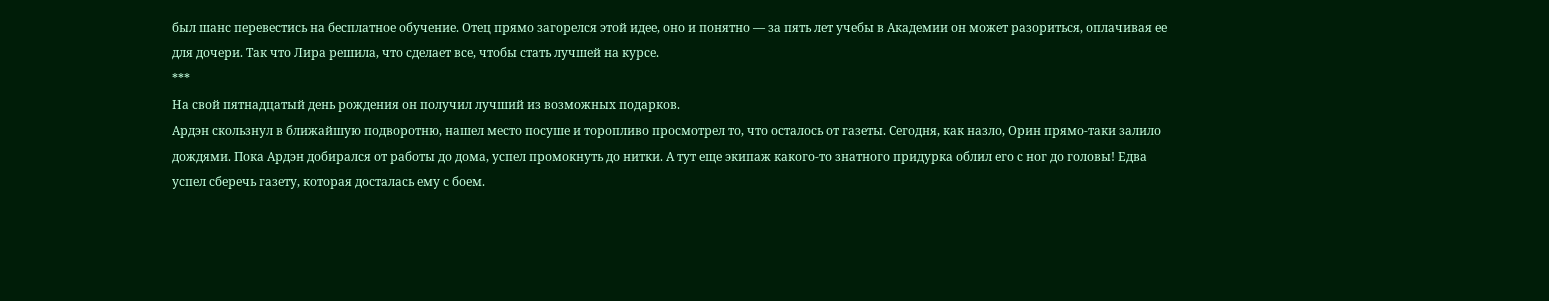был шанс перевестись на бесплатное обучение. Отец прямо загорелся этой идее, оно и понятно — за пять лет учебы в Академии он может разориться, оплачивая ее для дочери. Так что Лира решила, что сделает все, чтобы стать лучшей на курсе.
***
На свой пятнадцатый день рождения он получил лучший из возможных подарков.
Ардэн скользнул в ближайшую подворотню, нашел место посуше и торопливо просмотрел то, что осталось от газеты. Сегодня, как назло, Орин прямо-таки залило дождями. Пока Ардэн добирался от работы до дома, успел промокнуть до нитки. А тут еще экипаж какого-то знатного придурка облил его с ног до головы! Едва успел сберечь газету, которая досталась ему с боем.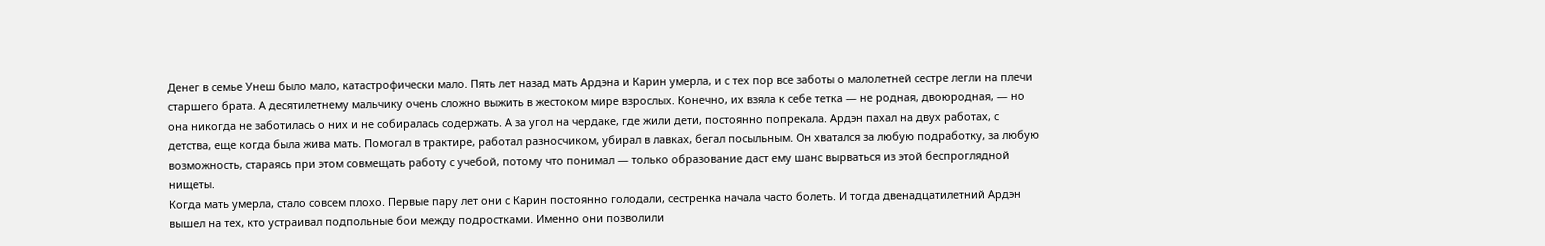Денег в семье Унеш было мало, катастрофически мало. Пять лет назад мать Ардэна и Карин умерла, и с тех пор все заботы о малолетней сестре легли на плечи старшего брата. А десятилетнему мальчику очень сложно выжить в жестоком мире взрослых. Конечно, их взяла к себе тетка — не родная, двоюродная, — но она никогда не заботилась о них и не собиралась содержать. А за угол на чердаке, где жили дети, постоянно попрекала. Ардэн пахал на двух работах, с детства, еще когда была жива мать. Помогал в трактире, работал разносчиком, убирал в лавках, бегал посыльным. Он хватался за любую подработку, за любую возможность, стараясь при этом совмещать работу с учебой, потому что понимал — только образование даст ему шанс вырваться из этой беспроглядной нищеты.
Когда мать умерла, стало совсем плохо. Первые пару лет они с Карин постоянно голодали, сестренка начала часто болеть. И тогда двенадцатилетний Ардэн вышел на тех, кто устраивал подпольные бои между подростками. Именно они позволили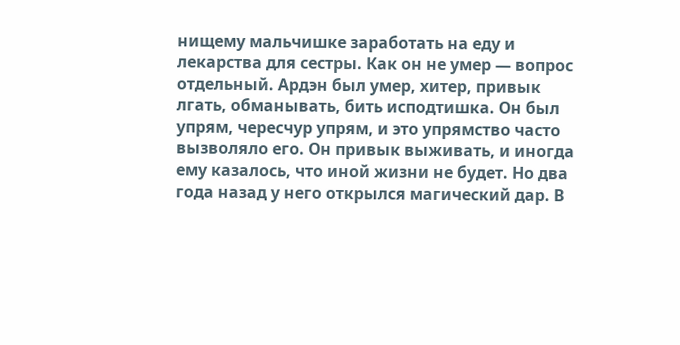нищему мальчишке заработать на еду и лекарства для сестры. Как он не умер — вопрос отдельный. Ардэн был умер, хитер, привык лгать, обманывать, бить исподтишка. Он был упрям, чересчур упрям, и это упрямство часто вызволяло его. Он привык выживать, и иногда ему казалось, что иной жизни не будет. Но два года назад у него открылся магический дар. В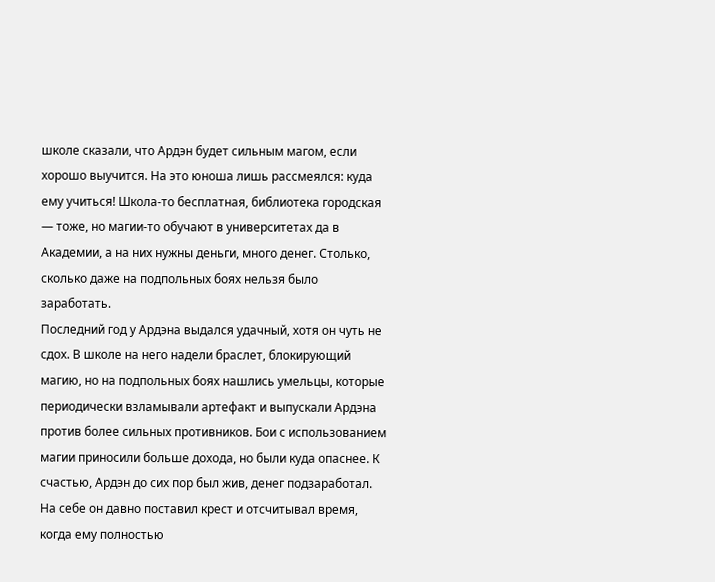школе сказали, что Ардэн будет сильным магом, если хорошо выучится. На это юноша лишь рассмеялся: куда ему учиться! Школа-то бесплатная, библиотека городская — тоже, но магии-то обучают в университетах да в Академии, а на них нужны деньги, много денег. Столько, сколько даже на подпольных боях нельзя было заработать.
Последний год у Ардэна выдался удачный, хотя он чуть не сдох. В школе на него надели браслет, блокирующий магию, но на подпольных боях нашлись умельцы, которые периодически взламывали артефакт и выпускали Ардэна против более сильных противников. Бои с использованием магии приносили больше дохода, но были куда опаснее. К счастью, Ардэн до сих пор был жив, денег подзаработал. На себе он давно поставил крест и отсчитывал время, когда ему полностью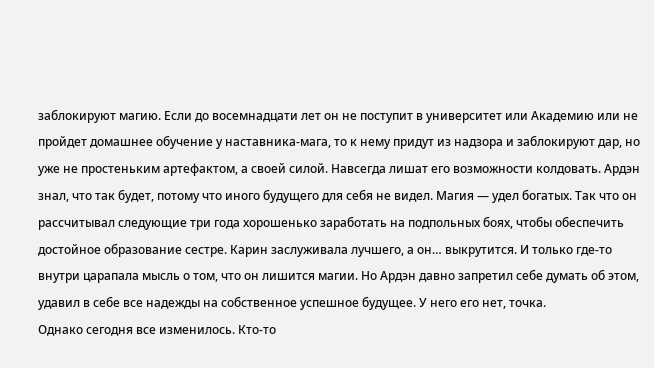заблокируют магию. Если до восемнадцати лет он не поступит в университет или Академию или не пройдет домашнее обучение у наставника-мага, то к нему придут из надзора и заблокируют дар, но уже не простеньким артефактом, а своей силой. Навсегда лишат его возможности колдовать. Ардэн знал, что так будет, потому что иного будущего для себя не видел. Магия — удел богатых. Так что он рассчитывал следующие три года хорошенько заработать на подпольных боях, чтобы обеспечить достойное образование сестре. Карин заслуживала лучшего, а он… выкрутится. И только где-то внутри царапала мысль о том, что он лишится магии. Но Ардэн давно запретил себе думать об этом, удавил в себе все надежды на собственное успешное будущее. У него его нет, точка.
Однако сегодня все изменилось. Кто-то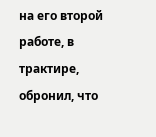на его второй работе, в трактире, обронил, что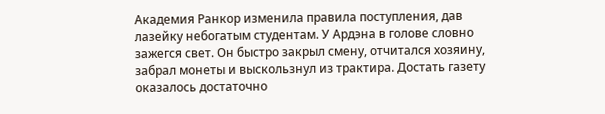Академия Ранкор изменила правила поступления, дав лазейку небогатым студентам. У Ардэна в голове словно зажегся свет. Он быстро закрыл смену, отчитался хозяину, забрал монеты и выскользнул из трактира. Достать газету оказалось достаточно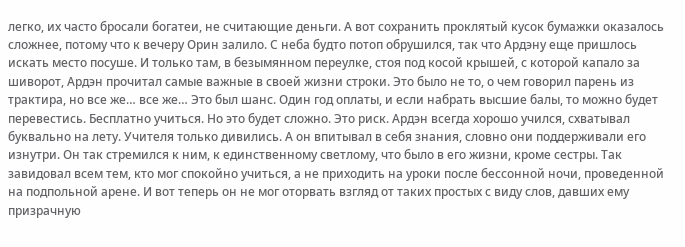легко, их часто бросали богатеи, не считающие деньги. А вот сохранить проклятый кусок бумажки оказалось сложнее, потому что к вечеру Орин залило. С неба будто потоп обрушился, так что Ардэну еще пришлось искать место посуше. И только там, в безымянном переулке, стоя под косой крышей, с которой капало за шиворот, Ардэн прочитал самые важные в своей жизни строки. Это было не то, о чем говорил парень из трактира, но все же… все же… Это был шанс. Один год оплаты, и если набрать высшие балы, то можно будет перевестись. Бесплатно учиться. Но это будет сложно. Это риск. Ардэн всегда хорошо учился, схватывал буквально на лету. Учителя только дивились. А он впитывал в себя знания, словно они поддерживали его изнутри. Он так стремился к ним, к единственному светлому, что было в его жизни, кроме сестры. Так завидовал всем тем, кто мог спокойно учиться, а не приходить на уроки после бессонной ночи, проведенной на подпольной арене. И вот теперь он не мог оторвать взгляд от таких простых с виду слов, давших ему призрачную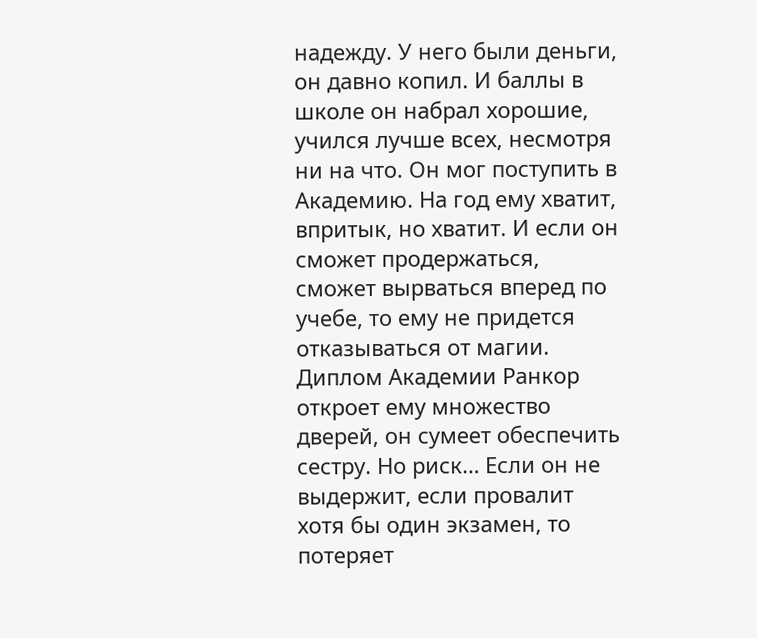надежду. У него были деньги, он давно копил. И баллы в школе он набрал хорошие, учился лучше всех, несмотря ни на что. Он мог поступить в Академию. На год ему хватит, впритык, но хватит. И если он сможет продержаться, сможет вырваться вперед по учебе, то ему не придется отказываться от магии. Диплом Академии Ранкор откроет ему множество дверей, он сумеет обеспечить сестру. Но риск… Если он не выдержит, если провалит хотя бы один экзамен, то потеряет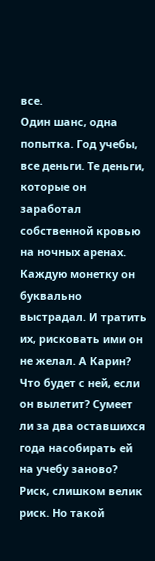все.
Один шанс, одна попытка. Год учебы, все деньги. Те деньги, которые он заработал собственной кровью на ночных аренах. Каждую монетку он буквально выстрадал. И тратить их, рисковать ими он не желал. А Карин? Что будет с ней, если он вылетит? Сумеет ли за два оставшихся года насобирать ей на учебу заново?
Риск, слишком велик риск. Но такой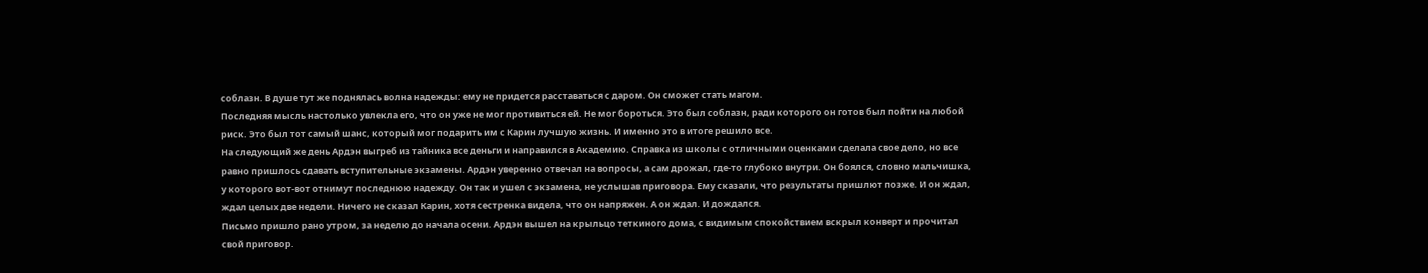соблазн. В душе тут же поднялась волна надежды: ему не придется расставаться с даром. Он сможет стать магом.
Последняя мысль настолько увлекла его, что он уже не мог противиться ей. Не мог бороться. Это был соблазн, ради которого он готов был пойти на любой риск. Это был тот самый шанс, который мог подарить им с Карин лучшую жизнь. И именно это в итоге решило все.
На следующий же день Ардэн выгреб из тайника все деньги и направился в Академию. Справка из школы с отличными оценками сделала свое дело, но все равно пришлось сдавать вступительные экзамены. Ардэн уверенно отвечал на вопросы, а сам дрожал, где-то глубоко внутри. Он боялся, словно мальчишка, у которого вот-вот отнимут последнюю надежду. Он так и ушел с экзамена, не услышав приговора. Ему сказали, что результаты пришлют позже. И он ждал, ждал целых две недели. Ничего не сказал Карин, хотя сестренка видела, что он напряжен. А он ждал. И дождался.
Письмо пришло рано утром, за неделю до начала осени. Ардэн вышел на крыльцо теткиного дома, с видимым спокойствием вскрыл конверт и прочитал свой приговор.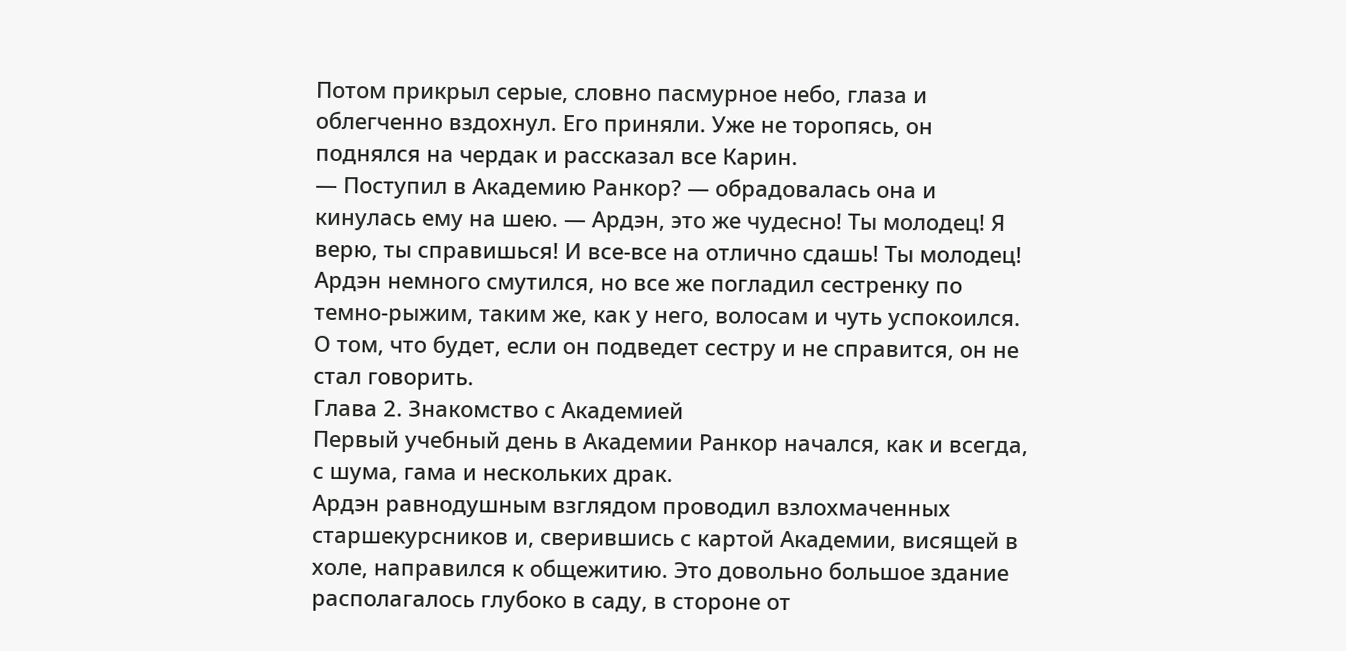Потом прикрыл серые, словно пасмурное небо, глаза и облегченно вздохнул. Его приняли. Уже не торопясь, он поднялся на чердак и рассказал все Карин.
— Поступил в Академию Ранкор? — обрадовалась она и кинулась ему на шею. — Ардэн, это же чудесно! Ты молодец! Я верю, ты справишься! И все-все на отлично сдашь! Ты молодец!
Ардэн немного смутился, но все же погладил сестренку по темно-рыжим, таким же, как у него, волосам и чуть успокоился. О том, что будет, если он подведет сестру и не справится, он не стал говорить.
Глава 2. Знакомство с Академией
Первый учебный день в Академии Ранкор начался, как и всегда, с шума, гама и нескольких драк.
Ардэн равнодушным взглядом проводил взлохмаченных старшекурсников и, сверившись с картой Академии, висящей в холе, направился к общежитию. Это довольно большое здание располагалось глубоко в саду, в стороне от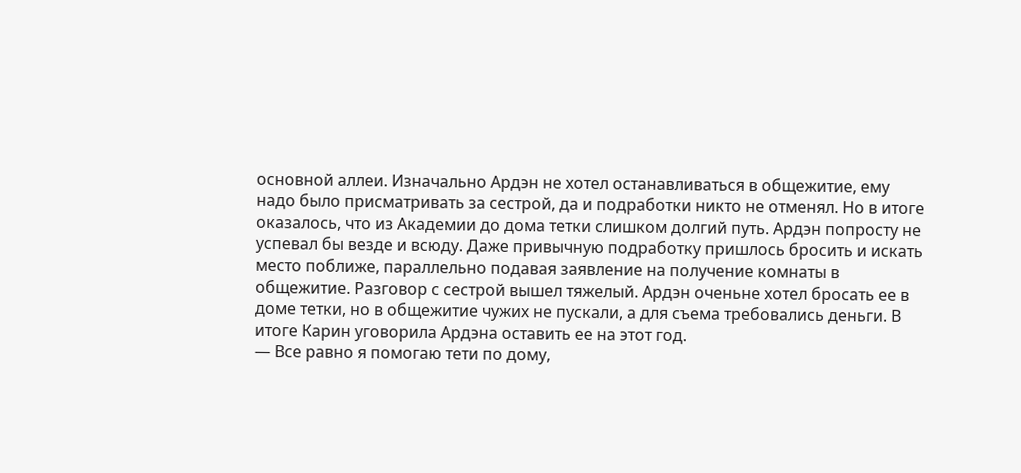основной аллеи. Изначально Ардэн не хотел останавливаться в общежитие, ему надо было присматривать за сестрой, да и подработки никто не отменял. Но в итоге оказалось, что из Академии до дома тетки слишком долгий путь. Ардэн попросту не успевал бы везде и всюду. Даже привычную подработку пришлось бросить и искать место поближе, параллельно подавая заявление на получение комнаты в общежитие. Разговор с сестрой вышел тяжелый. Ардэн оченьне хотел бросать ее в доме тетки, но в общежитие чужих не пускали, а для съема требовались деньги. В итоге Карин уговорила Ардэна оставить ее на этот год.
— Все равно я помогаю тети по дому,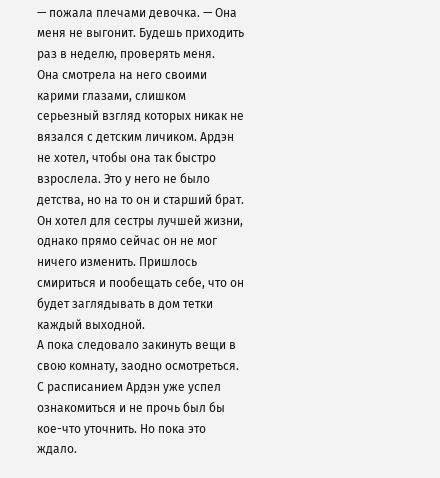— пожала плечами девочка. — Она меня не выгонит. Будешь приходить раз в неделю, проверять меня.
Она смотрела на него своими карими глазами, слишком серьезный взгляд которых никак не вязался с детским личиком. Ардэн не хотел, чтобы она так быстро взрослела. Это у него не было детства, но на то он и старший брат. Он хотел для сестры лучшей жизни, однако прямо сейчас он не мог ничего изменить. Пришлось смириться и пообещать себе, что он будет заглядывать в дом тетки каждый выходной.
А пока следовало закинуть вещи в свою комнату, заодно осмотреться. С расписанием Ардэн уже успел ознакомиться и не прочь был бы кое-что уточнить. Но пока это ждало.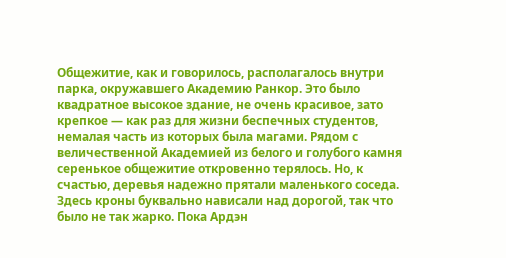Общежитие, как и говорилось, располагалось внутри парка, окружавшего Академию Ранкор. Это было квадратное высокое здание, не очень красивое, зато крепкое — как раз для жизни беспечных студентов, немалая часть из которых была магами. Рядом с величественной Академией из белого и голубого камня серенькое общежитие откровенно терялось. Но, к счастью, деревья надежно прятали маленького соседа.
Здесь кроны буквально нависали над дорогой, так что было не так жарко. Пока Ардэн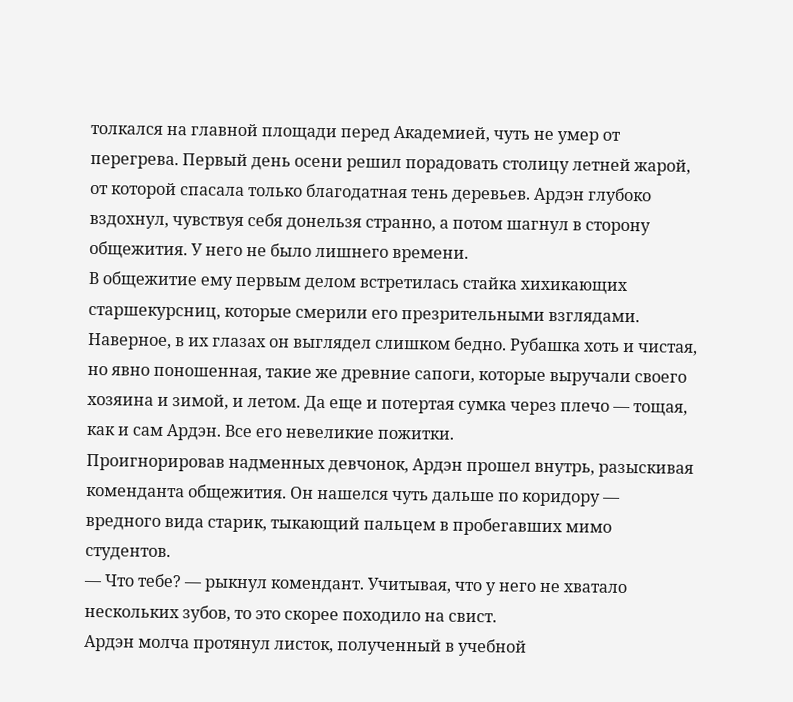толкался на главной площади перед Академией, чуть не умер от перегрева. Первый день осени решил порадовать столицу летней жарой, от которой спасала только благодатная тень деревьев. Ардэн глубоко вздохнул, чувствуя себя донельзя странно, а потом шагнул в сторону общежития. У него не было лишнего времени.
В общежитие ему первым делом встретилась стайка хихикающих старшекурсниц, которые смерили его презрительными взглядами. Наверное, в их глазах он выглядел слишком бедно. Рубашка хоть и чистая, но явно поношенная, такие же древние сапоги, которые выручали своего хозяина и зимой, и летом. Да еще и потертая сумка через плечо — тощая, как и сам Ардэн. Все его невеликие пожитки.
Проигнорировав надменных девчонок, Ардэн прошел внутрь, разыскивая коменданта общежития. Он нашелся чуть дальше по коридору — вредного вида старик, тыкающий пальцем в пробегавших мимо студентов.
— Что тебе? — рыкнул комендант. Учитывая, что у него не хватало нескольких зубов, то это скорее походило на свист.
Ардэн молча протянул листок, полученный в учебной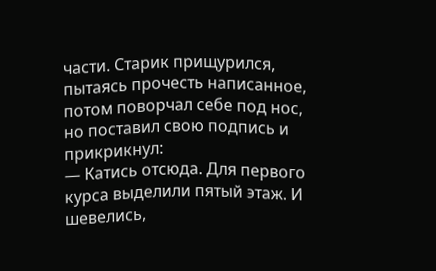части. Старик прищурился, пытаясь прочесть написанное, потом поворчал себе под нос, но поставил свою подпись и прикрикнул:
— Катись отсюда. Для первого курса выделили пятый этаж. И шевелись,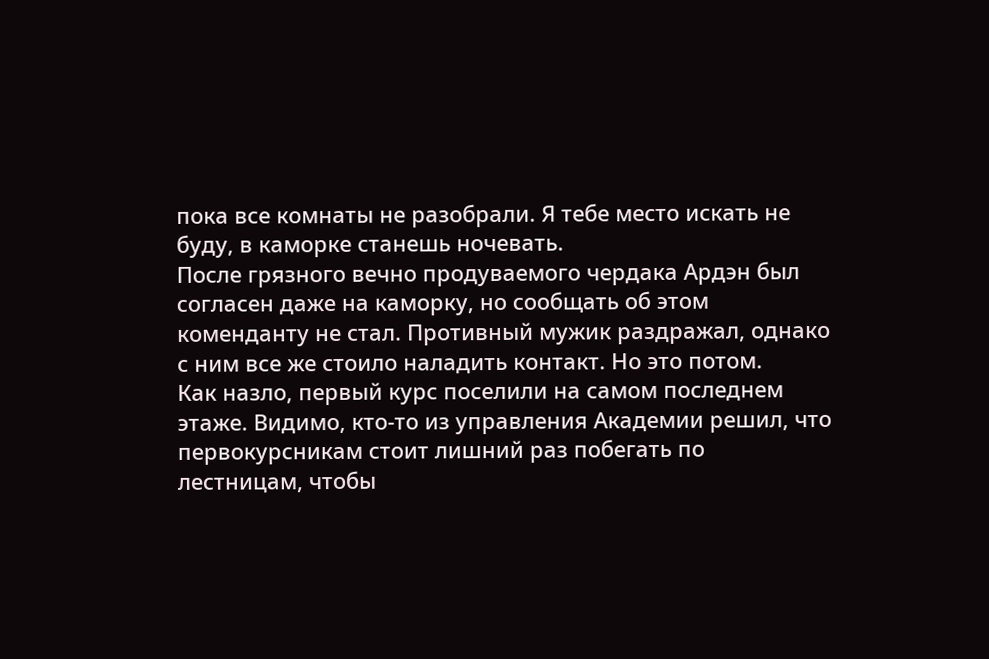пока все комнаты не разобрали. Я тебе место искать не буду, в каморке станешь ночевать.
После грязного вечно продуваемого чердака Ардэн был согласен даже на каморку, но сообщать об этом коменданту не стал. Противный мужик раздражал, однако с ним все же стоило наладить контакт. Но это потом.
Как назло, первый курс поселили на самом последнем этаже. Видимо, кто-то из управления Академии решил, что первокурсникам стоит лишний раз побегать по лестницам, чтобы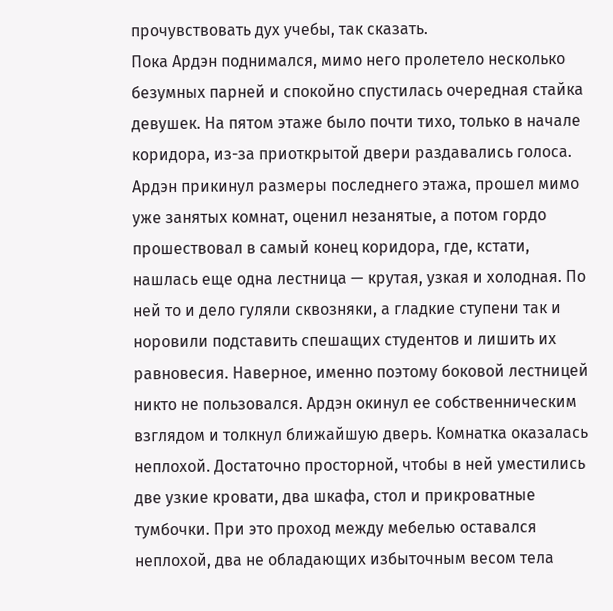прочувствовать дух учебы, так сказать.
Пока Ардэн поднимался, мимо него пролетело несколько безумных парней и спокойно спустилась очередная стайка девушек. На пятом этаже было почти тихо, только в начале коридора, из-за приоткрытой двери раздавались голоса. Ардэн прикинул размеры последнего этажа, прошел мимо уже занятых комнат, оценил незанятые, а потом гордо прошествовал в самый конец коридора, где, кстати, нашлась еще одна лестница — крутая, узкая и холодная. По ней то и дело гуляли сквозняки, а гладкие ступени так и норовили подставить спешащих студентов и лишить их равновесия. Наверное, именно поэтому боковой лестницей никто не пользовался. Ардэн окинул ее собственническим взглядом и толкнул ближайшую дверь. Комнатка оказалась неплохой. Достаточно просторной, чтобы в ней уместились две узкие кровати, два шкафа, стол и прикроватные тумбочки. При это проход между мебелью оставался неплохой, два не обладающих избыточным весом тела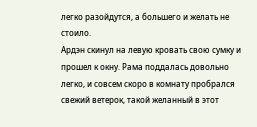легко разойдутся, а большего и желать не стоило.
Ардэн скинул на левую кровать свою сумку и прошел к окну. Рама поддалась довольно легко, и совсем скоро в комнату пробрался свежий ветерок, такой желанный в этот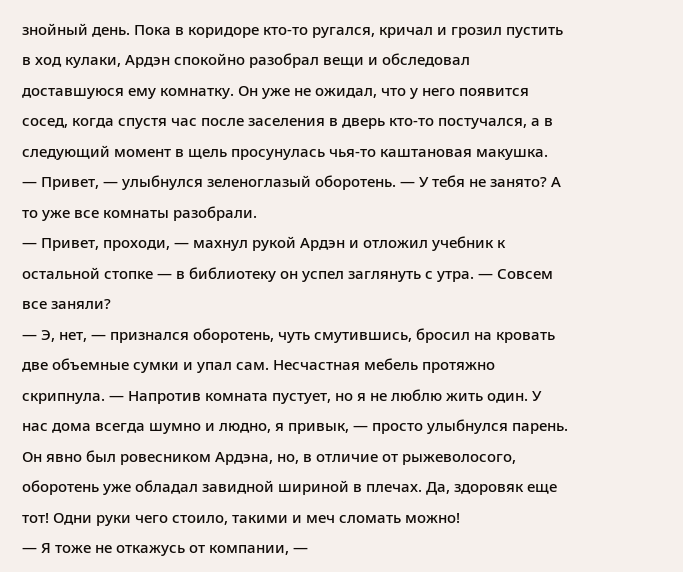знойный день. Пока в коридоре кто-то ругался, кричал и грозил пустить в ход кулаки, Ардэн спокойно разобрал вещи и обследовал доставшуюся ему комнатку. Он уже не ожидал, что у него появится сосед, когда спустя час после заселения в дверь кто-то постучался, а в следующий момент в щель просунулась чья-то каштановая макушка.
— Привет, — улыбнулся зеленоглазый оборотень. — У тебя не занято? А то уже все комнаты разобрали.
— Привет, проходи, — махнул рукой Ардэн и отложил учебник к остальной стопке — в библиотеку он успел заглянуть с утра. — Совсем все заняли?
— Э, нет, — признался оборотень, чуть смутившись, бросил на кровать две объемные сумки и упал сам. Несчастная мебель протяжно скрипнула. — Напротив комната пустует, но я не люблю жить один. У нас дома всегда шумно и людно, я привык, — просто улыбнулся парень. Он явно был ровесником Ардэна, но, в отличие от рыжеволосого, оборотень уже обладал завидной шириной в плечах. Да, здоровяк еще тот! Одни руки чего стоило, такими и меч сломать можно!
— Я тоже не откажусь от компании, —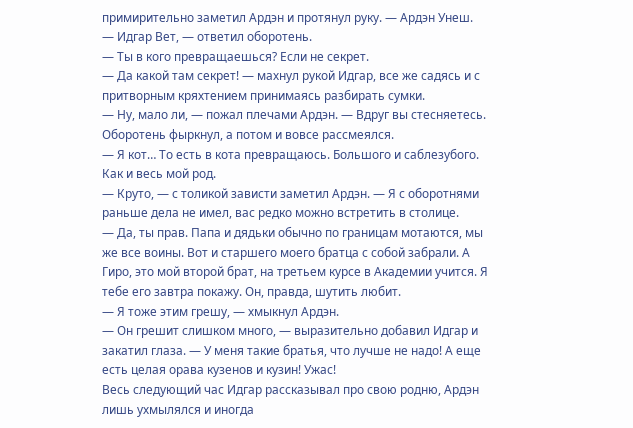примирительно заметил Ардэн и протянул руку. — Ардэн Унеш.
— Идгар Вет, — ответил оборотень.
— Ты в кого превращаешься? Если не секрет.
— Да какой там секрет! — махнул рукой Идгар, все же садясь и с притворным кряхтением принимаясь разбирать сумки.
— Ну, мало ли, — пожал плечами Ардэн. — Вдруг вы стесняетесь.
Оборотень фыркнул, а потом и вовсе рассмеялся.
— Я кот… То есть в кота превращаюсь. Большого и саблезубого. Как и весь мой род.
— Круто, — с толикой зависти заметил Ардэн. — Я с оборотнями раньше дела не имел, вас редко можно встретить в столице.
— Да, ты прав. Папа и дядьки обычно по границам мотаются, мы же все воины. Вот и старшего моего братца с собой забрали. А Гиро, это мой второй брат, на третьем курсе в Академии учится. Я тебе его завтра покажу. Он, правда, шутить любит.
— Я тоже этим грешу, — хмыкнул Ардэн.
— Он грешит слишком много, — выразительно добавил Идгар и закатил глаза. — У меня такие братья, что лучше не надо! А еще есть целая орава кузенов и кузин! Ужас!
Весь следующий час Идгар рассказывал про свою родню, Ардэн лишь ухмылялся и иногда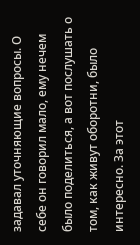задавал уточняющие вопросы. О себе он говорил мало, ему нечем было поделиться, а вот послушать о том, как живут оборотни, было интересно. За этот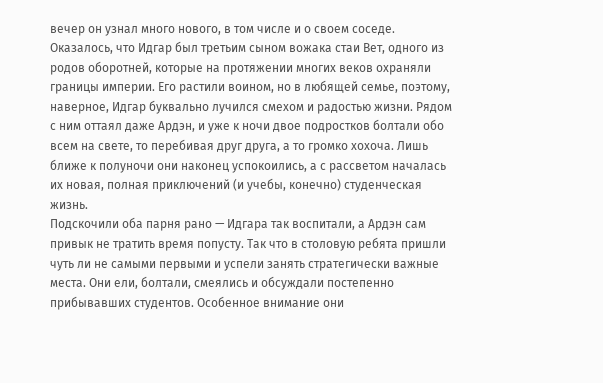вечер он узнал много нового, в том числе и о своем соседе. Оказалось, что Идгар был третьим сыном вожака стаи Вет, одного из родов оборотней, которые на протяжении многих веков охраняли границы империи. Его растили воином, но в любящей семье, поэтому, наверное, Идгар буквально лучился смехом и радостью жизни. Рядом с ним оттаял даже Ардэн, и уже к ночи двое подростков болтали обо всем на свете, то перебивая друг друга, а то громко хохоча. Лишь ближе к полуночи они наконец успокоились, а с рассветом началась их новая, полная приключений (и учебы, конечно) студенческая жизнь.
Подскочили оба парня рано — Идгара так воспитали, а Ардэн сам привык не тратить время попусту. Так что в столовую ребята пришли чуть ли не самыми первыми и успели занять стратегически важные места. Они ели, болтали, смеялись и обсуждали постепенно прибывавших студентов. Особенное внимание они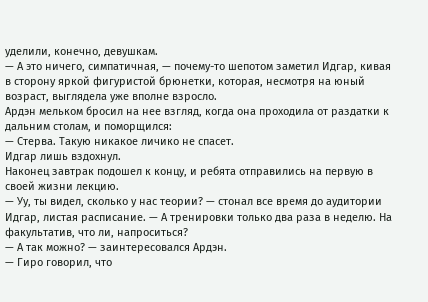уделили, конечно, девушкам.
— А это ничего, симпатичная, — почему-то шепотом заметил Идгар, кивая в сторону яркой фигуристой брюнетки, которая, несмотря на юный возраст, выглядела уже вполне взросло.
Ардэн мельком бросил на нее взгляд, когда она проходила от раздатки к дальним столам, и поморщился:
— Стерва. Такую никакое личико не спасет.
Идгар лишь вздохнул.
Наконец завтрак подошел к концу, и ребята отправились на первую в своей жизни лекцию.
— Уу, ты видел, сколько у нас теории? — стонал все время до аудитории Идгар, листая расписание. — А тренировки только два раза в неделю. На факультатив, что ли, напроситься?
— А так можно? — заинтересовался Ардэн.
— Гиро говорил, что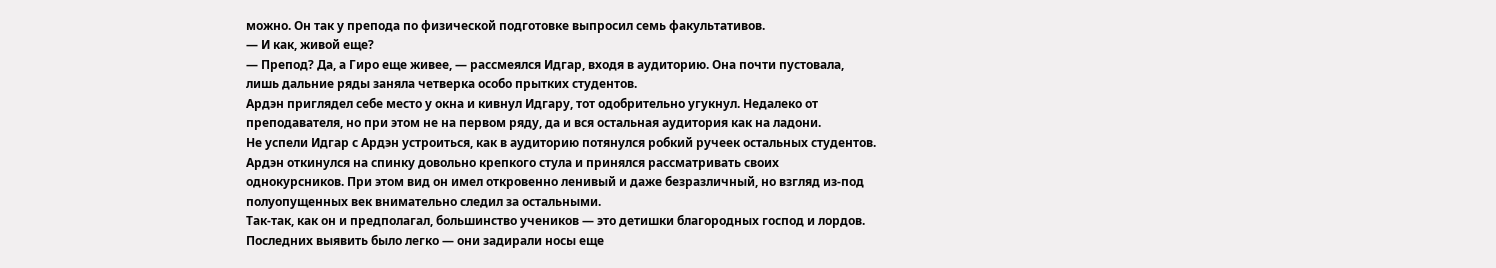можно. Он так у препода по физической подготовке выпросил семь факультативов.
— И как, живой еще?
— Препод? Да, а Гиро еще живее, — рассмеялся Идгар, входя в аудиторию. Она почти пустовала, лишь дальние ряды заняла четверка особо прытких студентов.
Ардэн приглядел себе место у окна и кивнул Идгару, тот одобрительно угукнул. Недалеко от преподавателя, но при этом не на первом ряду, да и вся остальная аудитория как на ладони.
Не успели Идгар с Ардэн устроиться, как в аудиторию потянулся робкий ручеек остальных студентов. Ардэн откинулся на спинку довольно крепкого стула и принялся рассматривать своих однокурсников. При этом вид он имел откровенно ленивый и даже безразличный, но взгляд из-под полуопущенных век внимательно следил за остальными.
Так-так, как он и предполагал, большинство учеников — это детишки благородных господ и лордов. Последних выявить было легко — они задирали носы еще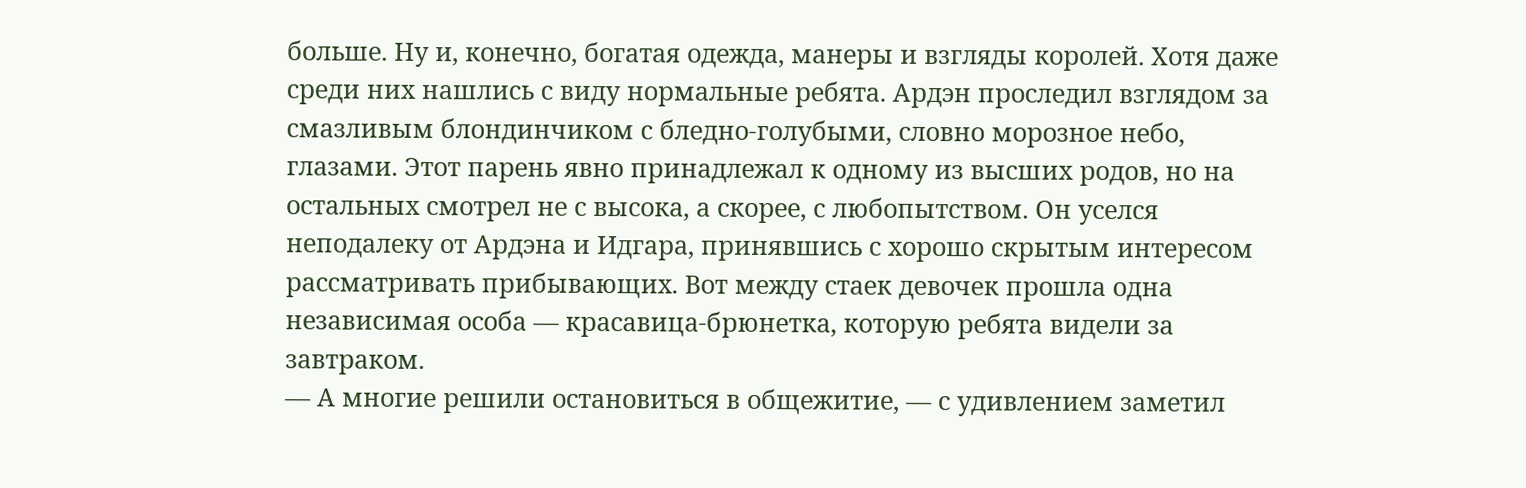больше. Ну и, конечно, богатая одежда, манеры и взгляды королей. Хотя даже среди них нашлись с виду нормальные ребята. Ардэн проследил взглядом за смазливым блондинчиком с бледно-голубыми, словно морозное небо, глазами. Этот парень явно принадлежал к одному из высших родов, но на остальных смотрел не с высока, а скорее, с любопытством. Он уселся неподалеку от Ардэна и Идгара, принявшись с хорошо скрытым интересом рассматривать прибывающих. Вот между стаек девочек прошла одна независимая особа — красавица-брюнетка, которую ребята видели за завтраком.
— А многие решили остановиться в общежитие, — с удивлением заметил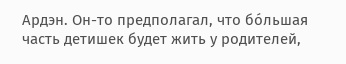Ардэн. Он-то предполагал, что бо́льшая часть детишек будет жить у родителей,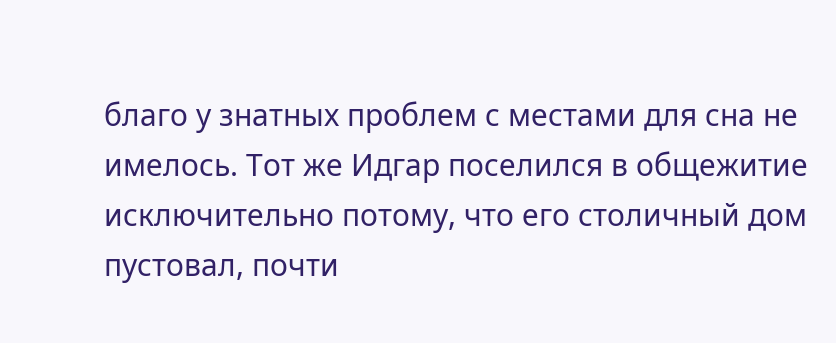благо у знатных проблем с местами для сна не имелось. Тот же Идгар поселился в общежитие исключительно потому, что его столичный дом пустовал, почти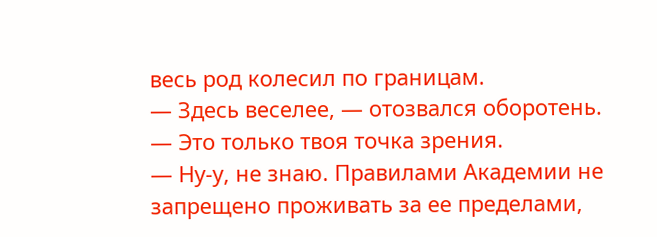весь род колесил по границам.
— Здесь веселее, — отозвался оборотень.
— Это только твоя точка зрения.
— Ну-у, не знаю. Правилами Академии не запрещено проживать за ее пределами,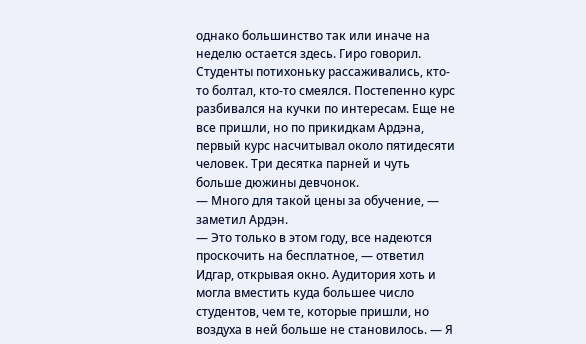однако большинство так или иначе на неделю остается здесь. Гиро говорил.
Студенты потихоньку рассаживались, кто-то болтал, кто-то смеялся. Постепенно курс разбивался на кучки по интересам. Еще не все пришли, но по прикидкам Ардэна, первый курс насчитывал около пятидесяти человек. Три десятка парней и чуть больше дюжины девчонок.
— Много для такой цены за обучение, — заметил Ардэн.
— Это только в этом году, все надеются проскочить на бесплатное, — ответил Идгар, открывая окно. Аудитория хоть и могла вместить куда большее число студентов, чем те, которые пришли, но воздуха в ней больше не становилось. — Я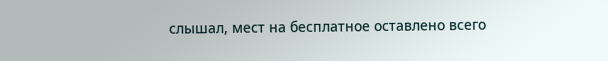слышал, мест на бесплатное оставлено всего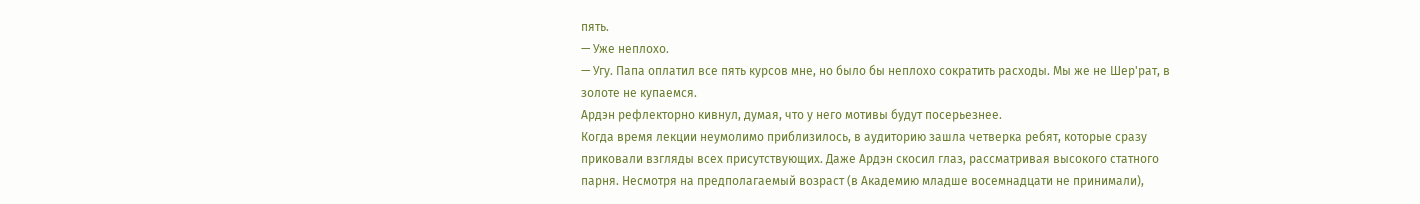пять.
— Уже неплохо.
— Угу. Папа оплатил все пять курсов мне, но было бы неплохо сократить расходы. Мы же не Шер'рат, в золоте не купаемся.
Ардэн рефлекторно кивнул, думая, что у него мотивы будут посерьезнее.
Когда время лекции неумолимо приблизилось, в аудиторию зашла четверка ребят, которые сразу приковали взгляды всех присутствующих. Даже Ардэн скосил глаз, рассматривая высокого статного парня. Несмотря на предполагаемый возраст (в Академию младше восемнадцати не принимали),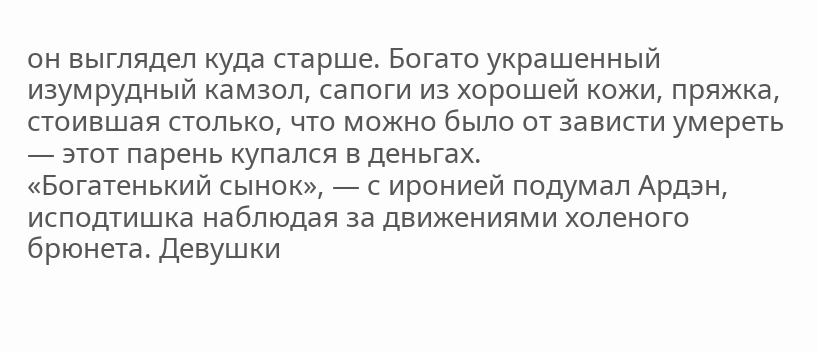он выглядел куда старше. Богато украшенный изумрудный камзол, сапоги из хорошей кожи, пряжка, стоившая столько, что можно было от зависти умереть — этот парень купался в деньгах.
«Богатенький сынок», — с иронией подумал Ардэн, исподтишка наблюдая за движениями холеного брюнета. Девушки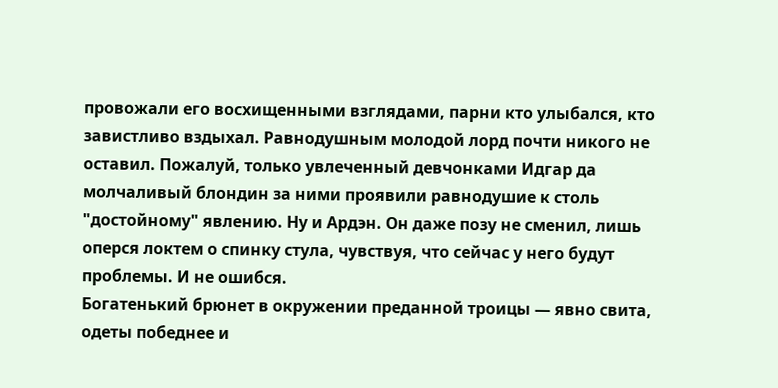провожали его восхищенными взглядами, парни кто улыбался, кто завистливо вздыхал. Равнодушным молодой лорд почти никого не оставил. Пожалуй, только увлеченный девчонками Идгар да молчаливый блондин за ними проявили равнодушие к столь "достойному" явлению. Ну и Ардэн. Он даже позу не сменил, лишь оперся локтем о спинку стула, чувствуя, что сейчас у него будут проблемы. И не ошибся.
Богатенький брюнет в окружении преданной троицы — явно свита, одеты победнее и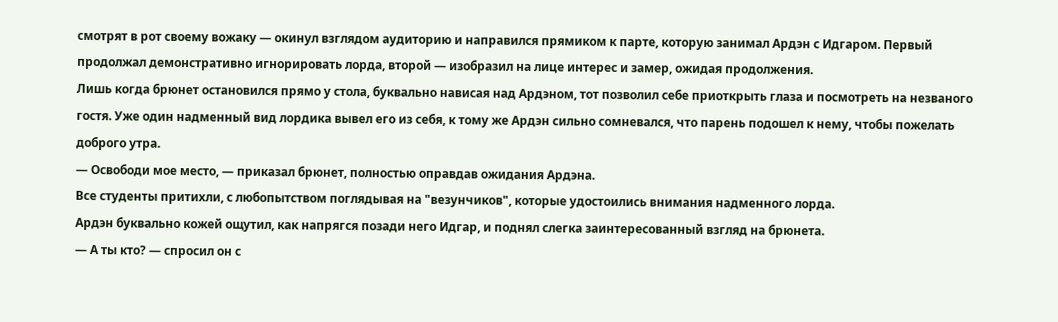смотрят в рот своему вожаку — окинул взглядом аудиторию и направился прямиком к парте, которую занимал Ардэн с Идгаром. Первый продолжал демонстративно игнорировать лорда, второй — изобразил на лице интерес и замер, ожидая продолжения.
Лишь когда брюнет остановился прямо у стола, буквально нависая над Ардэном, тот позволил себе приоткрыть глаза и посмотреть на незваного гостя. Уже один надменный вид лордика вывел его из себя, к тому же Ардэн сильно сомневался, что парень подошел к нему, чтобы пожелать доброго утра.
— Освободи мое место, — приказал брюнет, полностью оправдав ожидания Ардэна.
Все студенты притихли, с любопытством поглядывая на "везунчиков", которые удостоились внимания надменного лорда.
Ардэн буквально кожей ощутил, как напрягся позади него Идгар, и поднял слегка заинтересованный взгляд на брюнета.
— А ты кто? — спросил он с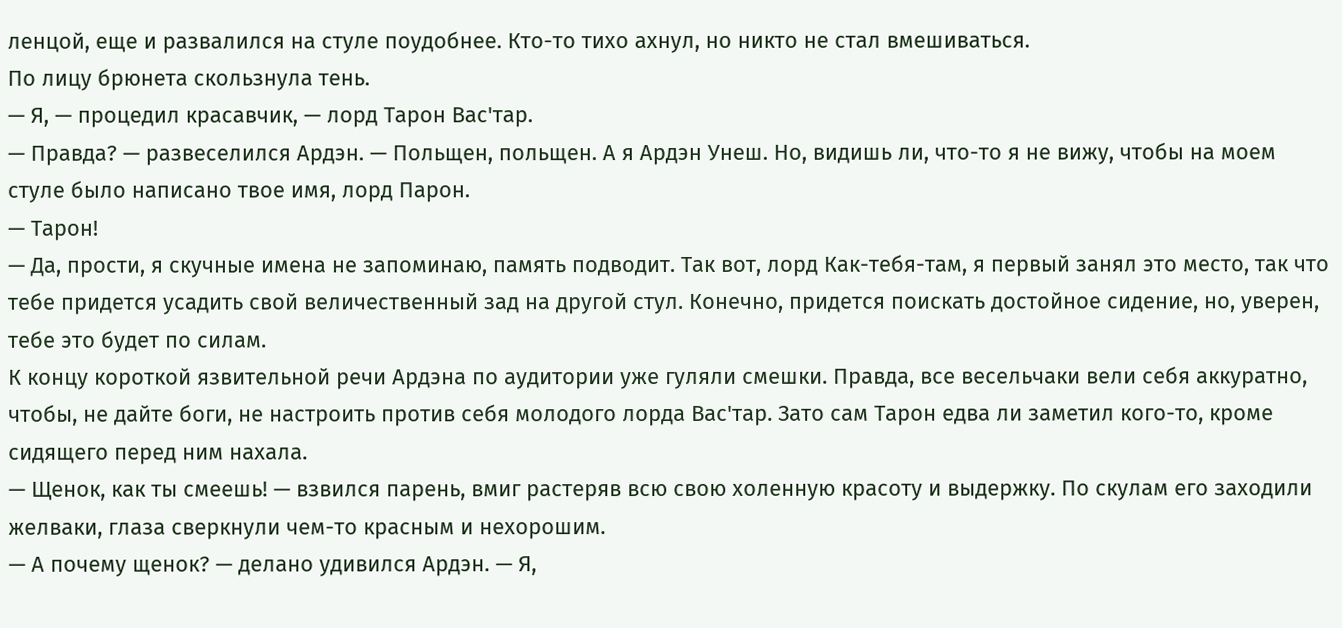ленцой, еще и развалился на стуле поудобнее. Кто-то тихо ахнул, но никто не стал вмешиваться.
По лицу брюнета скользнула тень.
— Я, — процедил красавчик, — лорд Тарон Вас'тар.
— Правда? — развеселился Ардэн. — Польщен, польщен. А я Ардэн Унеш. Но, видишь ли, что-то я не вижу, чтобы на моем стуле было написано твое имя, лорд Парон.
— Тарон!
— Да, прости, я скучные имена не запоминаю, память подводит. Так вот, лорд Как-тебя-там, я первый занял это место, так что тебе придется усадить свой величественный зад на другой стул. Конечно, придется поискать достойное сидение, но, уверен, тебе это будет по силам.
К концу короткой язвительной речи Ардэна по аудитории уже гуляли смешки. Правда, все весельчаки вели себя аккуратно, чтобы, не дайте боги, не настроить против себя молодого лорда Вас'тар. Зато сам Тарон едва ли заметил кого-то, кроме сидящего перед ним нахала.
— Щенок, как ты смеешь! — взвился парень, вмиг растеряв всю свою холенную красоту и выдержку. По скулам его заходили желваки, глаза сверкнули чем-то красным и нехорошим.
— А почему щенок? — делано удивился Ардэн. — Я,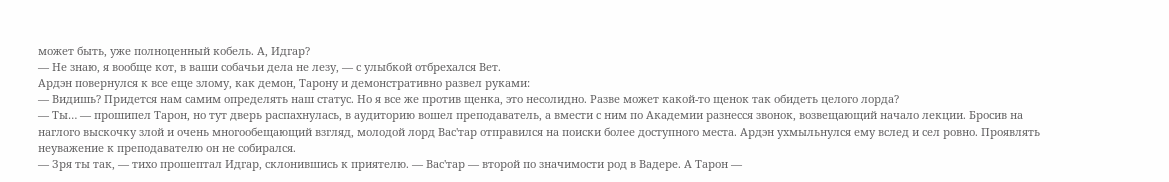может быть, уже полноценный кобель. А, Идгар?
— Не знаю, я вообще кот, в ваши собачьи дела не лезу, — с улыбкой отбрехался Вет.
Ардэн повернулся к все еще злому, как демон, Тарону и демонстративно развел руками:
— Видишь? Придется нам самим определять наш статус. Но я все же против щенка, это несолидно. Разве может какой-то щенок так обидеть целого лорда?
— Ты… — прошипел Тарон, но тут дверь распахнулась, в аудиторию вошел преподаватель, а вмести с ним по Академии разнесся звонок, возвещающий начало лекции. Бросив на наглого выскочку злой и очень многообещающий взгляд, молодой лорд Вас'тар отправился на поиски более доступного места. Ардэн ухмыльнулся ему вслед и сел ровно. Проявлять неуважение к преподавателю он не собирался.
— Зря ты так, — тихо прошептал Идгар, склонившись к приятелю. — Вас'тар — второй по значимости род в Вадере. А Тарон —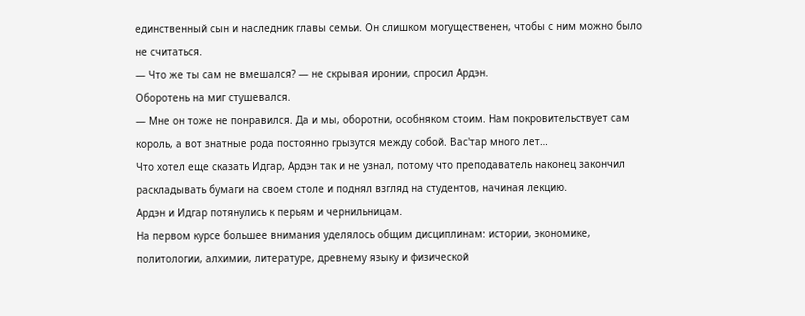единственный сын и наследник главы семьи. Он слишком могущественен, чтобы с ним можно было не считаться.
— Что же ты сам не вмешался? — не скрывая иронии, спросил Ардэн.
Оборотень на миг стушевался.
— Мне он тоже не понравился. Да и мы, оборотни, особняком стоим. Нам покровительствует сам король, а вот знатные рода постоянно грызутся между собой. Вас'тар много лет…
Что хотел еще сказать Идгар, Ардэн так и не узнал, потому что преподаватель наконец закончил раскладывать бумаги на своем столе и поднял взгляд на студентов, начиная лекцию.
Ардэн и Идгар потянулись к перьям и чернильницам.
На первом курсе большее внимания уделялось общим дисциплинам: истории, экономике, политологии, алхимии, литературе, древнему языку и физической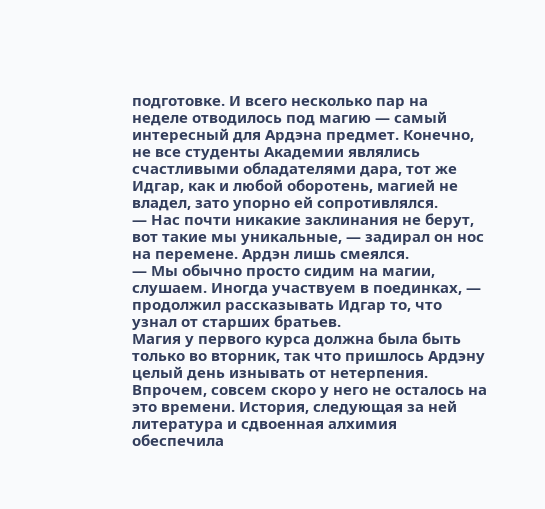подготовке. И всего несколько пар на неделе отводилось под магию — самый интересный для Ардэна предмет. Конечно, не все студенты Академии являлись счастливыми обладателями дара, тот же Идгар, как и любой оборотень, магией не владел, зато упорно ей сопротивлялся.
— Нас почти никакие заклинания не берут, вот такие мы уникальные, — задирал он нос на перемене. Ардэн лишь смеялся.
— Мы обычно просто сидим на магии, слушаем. Иногда участвуем в поединках, — продолжил рассказывать Идгар то, что узнал от старших братьев.
Магия у первого курса должна была быть только во вторник, так что пришлось Ардэну целый день изнывать от нетерпения. Впрочем, совсем скоро у него не осталось на это времени. История, следующая за ней литература и сдвоенная алхимия обеспечила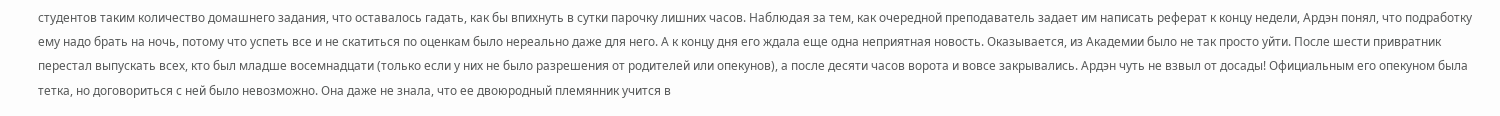студентов таким количество домашнего задания, что оставалось гадать, как бы впихнуть в сутки парочку лишних часов. Наблюдая за тем, как очередной преподаватель задает им написать реферат к концу недели, Ардэн понял, что подработку ему надо брать на ночь, потому что успеть все и не скатиться по оценкам было нереально даже для него. А к концу дня его ждала еще одна неприятная новость. Оказывается, из Академии было не так просто уйти. После шести привратник перестал выпускать всех, кто был младше восемнадцати (только если у них не было разрешения от родителей или опекунов), а после десяти часов ворота и вовсе закрывались. Ардэн чуть не взвыл от досады! Официальным его опекуном была тетка, но договориться с ней было невозможно. Она даже не знала, что ее двоюродный племянник учится в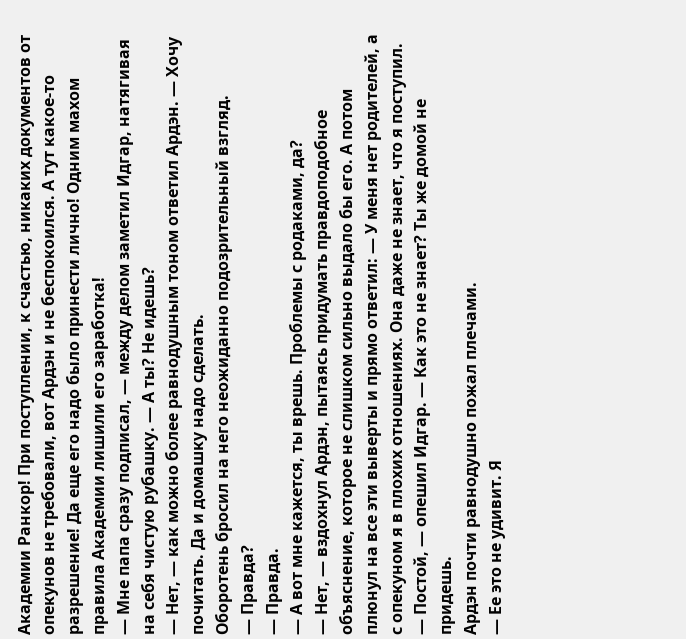Академии Ранкор! При поступлении, к счастью, никаких документов от опекунов не требовали, вот Ардэн и не беспокоился. А тут какое-то разрешение! Да еще его надо было принести лично! Одним махом правила Академии лишили его заработка!
— Мне папа сразу подписал, — между делом заметил Идгар, натягивая на себя чистую рубашку. — А ты? Не идешь?
— Нет, — как можно более равнодушным тоном ответил Ардэн. — Хочу почитать. Да и домашку надо сделать.
Оборотень бросил на него неожиданно подозрительный взгляд.
— Правда?
— Правда.
— А вот мне кажется, ты врешь. Проблемы с родаками, да?
— Нет, — вздохнул Ардэн, пытаясь придумать правдоподобное объяснение, которое не слишком сильно выдало бы его. А потом плюнул на все эти выверты и прямо ответил: — У меня нет родителей, а с опекуном я в плохих отношениях. Она даже не знает, что я поступил.
— Постой, — опешил Идгар. — Как это не знает? Ты же домой не придешь.
Ардэн почти равнодушно пожал плечами.
— Ее это не удивит. Я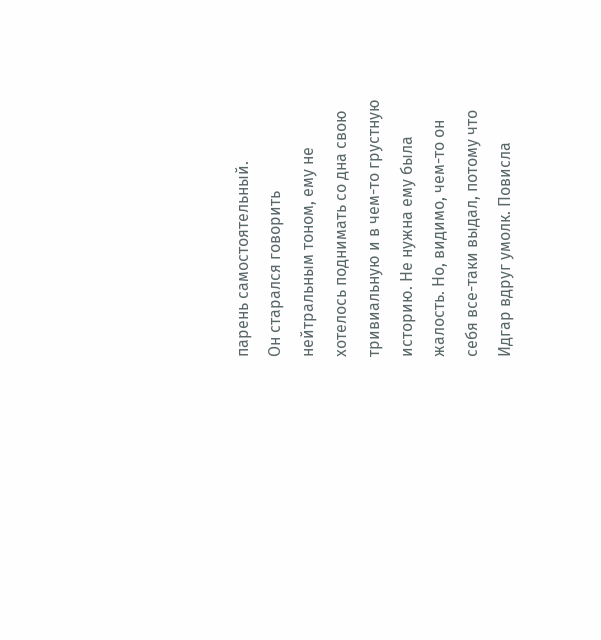парень самостоятельный.
Он старался говорить нейтральным тоном, ему не хотелось поднимать со дна свою тривиальную и в чем-то грустную историю. Не нужна ему была жалость. Но, видимо, чем-то он себя все-таки выдал, потому что Идгар вдруг умолк. Повисла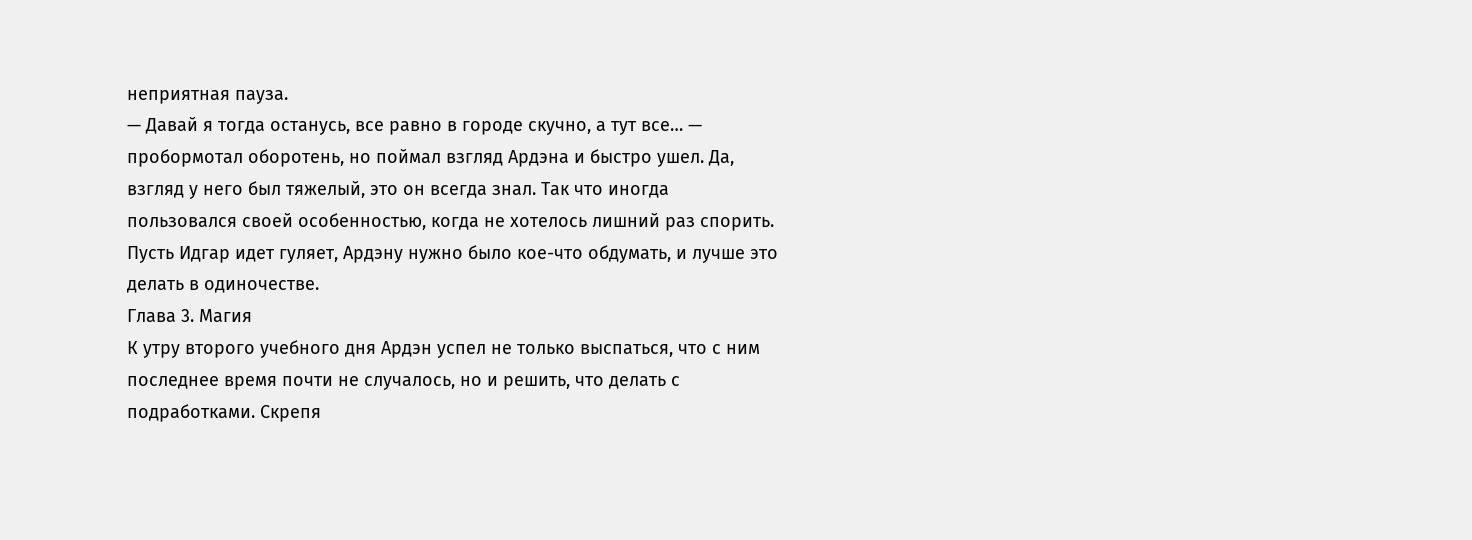неприятная пауза.
— Давай я тогда останусь, все равно в городе скучно, а тут все… — пробормотал оборотень, но поймал взгляд Ардэна и быстро ушел. Да, взгляд у него был тяжелый, это он всегда знал. Так что иногда пользовался своей особенностью, когда не хотелось лишний раз спорить. Пусть Идгар идет гуляет, Ардэну нужно было кое-что обдумать, и лучше это делать в одиночестве.
Глава 3. Магия
К утру второго учебного дня Ардэн успел не только выспаться, что с ним последнее время почти не случалось, но и решить, что делать с подработками. Скрепя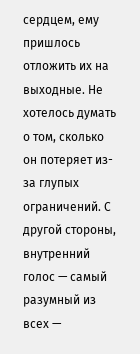сердцем, ему пришлось отложить их на выходные. Не хотелось думать о том, сколько он потеряет из-за глупых ограничений. С другой стороны, внутренний голос — самый разумный из всех —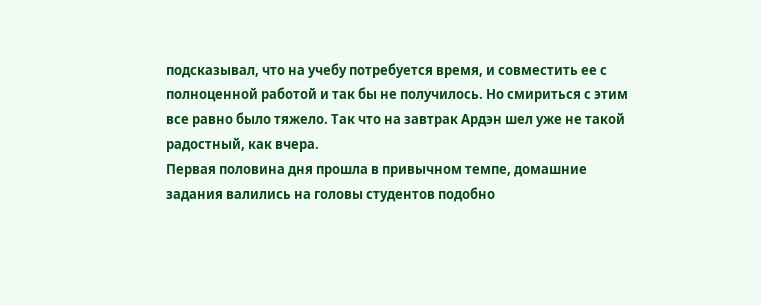подсказывал, что на учебу потребуется время, и совместить ее с полноценной работой и так бы не получилось. Но смириться с этим все равно было тяжело. Так что на завтрак Ардэн шел уже не такой радостный, как вчера.
Первая половина дня прошла в привычном темпе, домашние задания валились на головы студентов подобно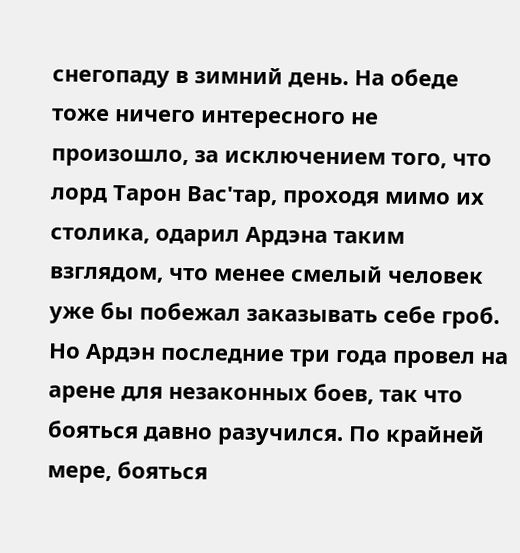снегопаду в зимний день. На обеде тоже ничего интересного не произошло, за исключением того, что лорд Тарон Вас'тар, проходя мимо их столика, одарил Ардэна таким взглядом, что менее смелый человек уже бы побежал заказывать себе гроб. Но Ардэн последние три года провел на арене для незаконных боев, так что бояться давно разучился. По крайней мере, бояться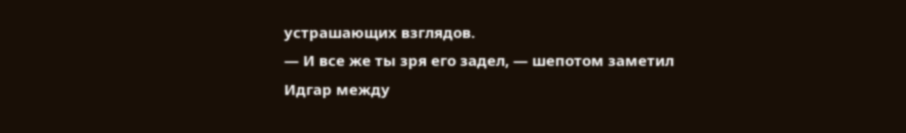устрашающих взглядов.
— И все же ты зря его задел, — шепотом заметил Идгар между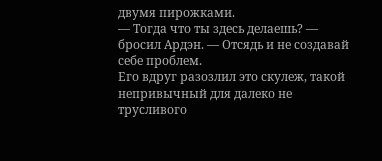двумя пирожками.
— Тогда что ты здесь делаешь? — бросил Ардэн. — Отсядь и не создавай себе проблем.
Его вдруг разозлил это скулеж, такой непривычный для далеко не трусливого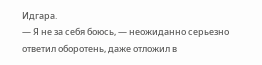Идгара.
— Я не за себя боюсь, — неожиданно серьезно ответил оборотень, даже отложил в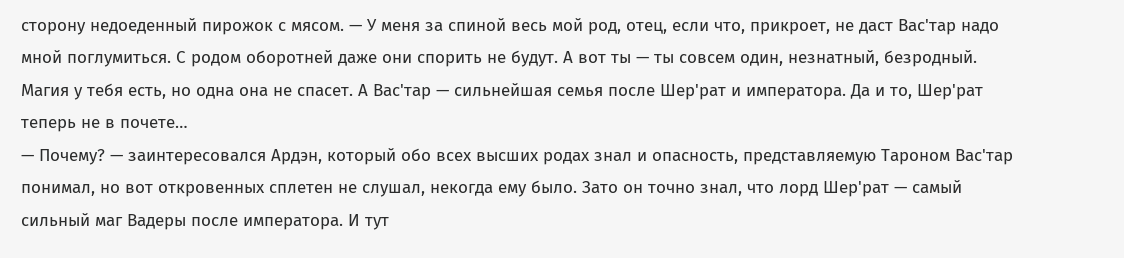сторону недоеденный пирожок с мясом. — У меня за спиной весь мой род, отец, если что, прикроет, не даст Вас'тар надо мной поглумиться. С родом оборотней даже они спорить не будут. А вот ты — ты совсем один, незнатный, безродный. Магия у тебя есть, но одна она не спасет. А Вас'тар — сильнейшая семья после Шер'рат и императора. Да и то, Шер'рат теперь не в почете…
— Почему? — заинтересовался Ардэн, который обо всех высших родах знал и опасность, представляемую Тароном Вас'тар понимал, но вот откровенных сплетен не слушал, некогда ему было. Зато он точно знал, что лорд Шер'рат — самый сильный маг Вадеры после императора. И тут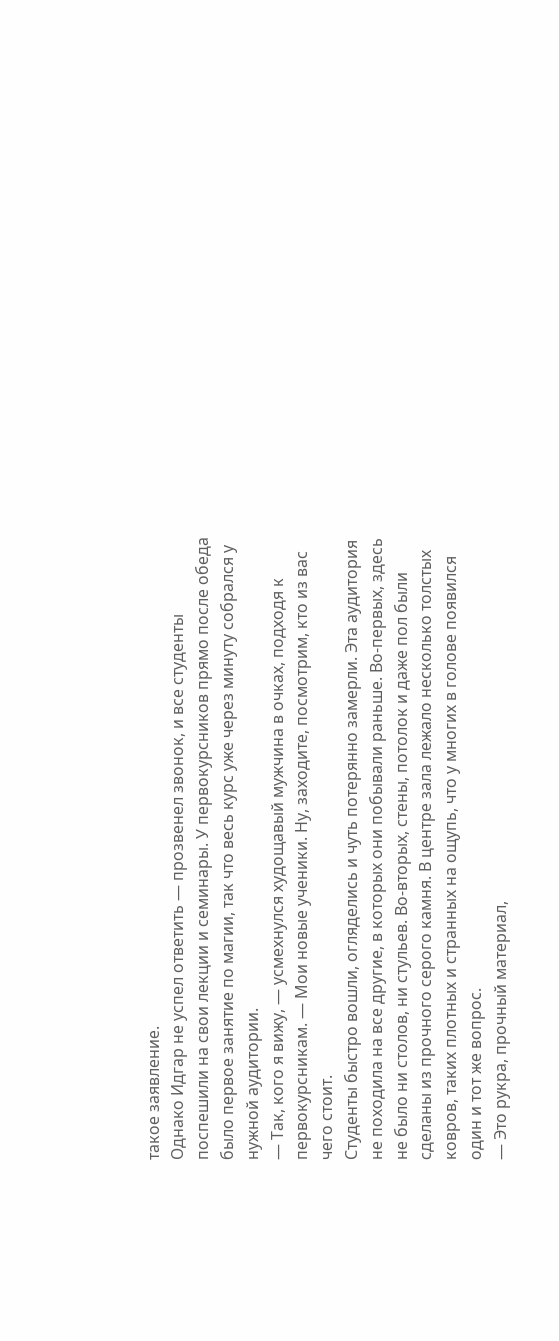такое заявление.
Однако Идгар не успел ответить — прозвенел звонок, и все студенты поспешили на свои лекции и семинары. У первокурсников прямо после обеда было первое занятие по магии, так что весь курс уже через минуту собрался у нужной аудитории.
— Так, кого я вижу, — усмехнулся худощавый мужчина в очках, подходя к первокурсникам. — Мои новые ученики. Ну, заходите, посмотрим, кто из вас чего стоит.
Студенты быстро вошли, огляделись и чуть потерянно замерли. Эта аудитория не походила на все другие, в которых они побывали раньше. Во-первых, здесь не было ни столов, ни стульев. Во-вторых, стены, потолок и даже пол были сделаны из прочного серого камня. В центре зала лежало несколько толстых ковров, таких плотных и странных на ощупь, что у многих в голове появился один и тот же вопрос.
— Это рукра, прочный материал,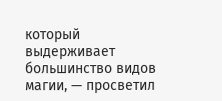который выдерживает большинство видов магии, — просветил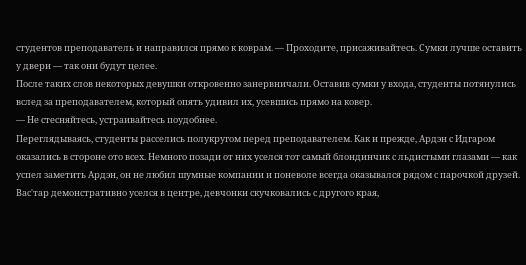студентов преподаватель и направился прямо к коврам. — Проходите, присаживайтесь. Сумки лучше оставить у двери — так они будут целее.
После таких слов некоторых девушки откровенно занервничали. Оставив сумки у входа, студенты потянулись вслед за преподавателем, который опять удивил их, усевшись прямо на ковер.
— Не стесняйтесь, устраивайтесь поудобнее.
Переглядываясь, студенты расселись полукругом перед преподавателем. Как и прежде, Ардэн с Идгаром оказались в стороне ото всех. Немного позади от них уселся тот самый блондинчик с льдистыми глазами — как успел заметить Ардэн, он не любил шумные компании и поневоле всегда оказывался рядом с парочкой друзей. Вас'тар демонстративно уселся в центре, девчонки скучковались с другого края,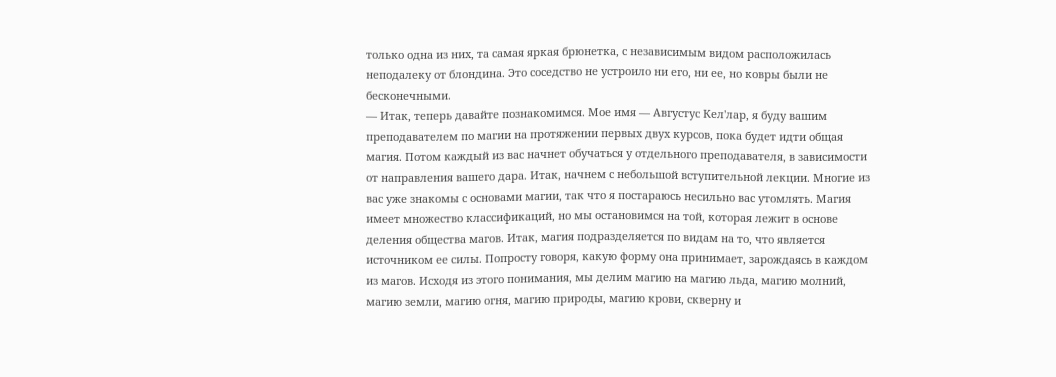только одна из них, та самая яркая брюнетка, с независимым видом расположилась неподалеку от блондина. Это соседство не устроило ни его, ни ее, но ковры были не бесконечными.
— Итак, теперь давайте познакомимся. Мое имя — Августус Кел'лар, я буду вашим преподавателем по магии на протяжении первых двух курсов, пока будет идти общая магия. Потом каждый из вас начнет обучаться у отдельного преподавателя, в зависимости от направления вашего дара. Итак, начнем с небольшой вступительной лекции. Многие из вас уже знакомы с основами магии, так что я постараюсь несильно вас утомлять. Магия имеет множество классификаций, но мы остановимся на той, которая лежит в основе деления общества магов. Итак, магия подразделяется по видам на то, что является источником ее силы. Попросту говоря, какую форму она принимает, зарождаясь в каждом из магов. Исходя из этого понимания, мы делим магию на магию льда, магию молний, магию земли, магию огня, магию природы, магию крови, скверну и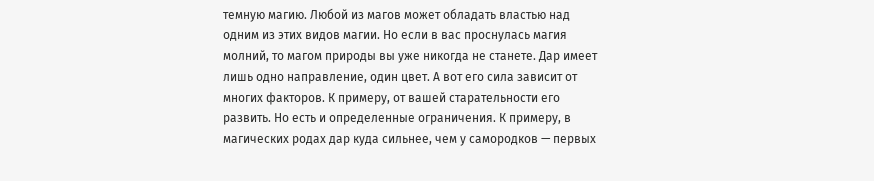темную магию. Любой из магов может обладать властью над одним из этих видов магии. Но если в вас проснулась магия молний, то магом природы вы уже никогда не станете. Дар имеет лишь одно направление, один цвет. А вот его сила зависит от многих факторов. К примеру, от вашей старательности его развить. Но есть и определенные ограничения. К примеру, в магических родах дар куда сильнее, чем у самородков — первых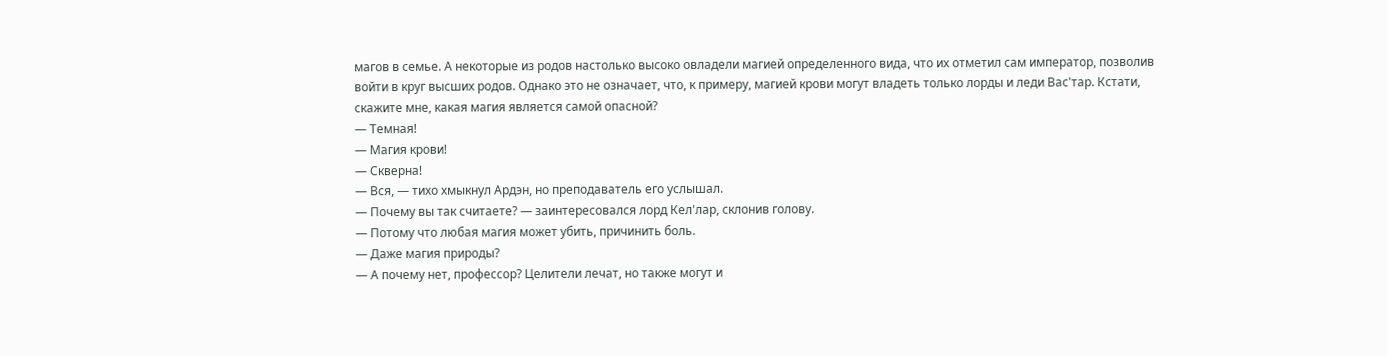магов в семье. А некоторые из родов настолько высоко овладели магией определенного вида, что их отметил сам император, позволив войти в круг высших родов. Однако это не означает, что, к примеру, магией крови могут владеть только лорды и леди Вас'тар. Кстати, скажите мне, какая магия является самой опасной?
— Темная!
— Магия крови!
— Скверна!
— Вся, — тихо хмыкнул Ардэн, но преподаватель его услышал.
— Почему вы так считаете? — заинтересовался лорд Кел'лар, склонив голову.
— Потому что любая магия может убить, причинить боль.
— Даже магия природы?
— А почему нет, профессор? Целители лечат, но также могут и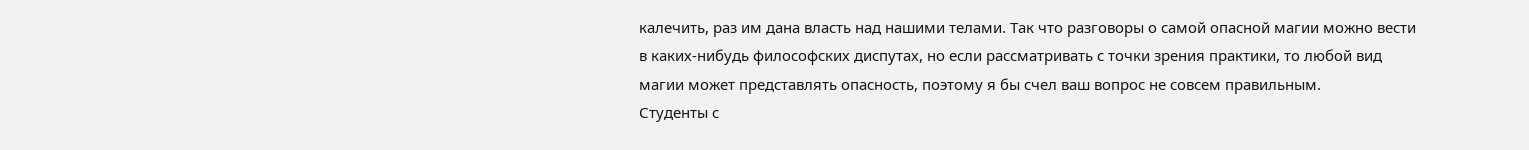калечить, раз им дана власть над нашими телами. Так что разговоры о самой опасной магии можно вести в каких-нибудь философских диспутах, но если рассматривать с точки зрения практики, то любой вид магии может представлять опасность, поэтому я бы счел ваш вопрос не совсем правильным.
Студенты с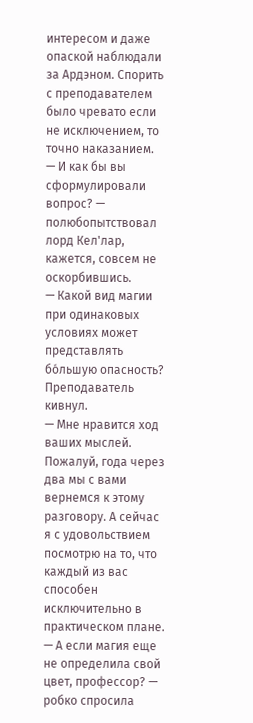интересом и даже опаской наблюдали за Ардэном. Спорить с преподавателем было чревато если не исключением, то точно наказанием.
— И как бы вы сформулировали вопрос? — полюбопытствовал лорд Кел'лар, кажется, совсем не оскорбившись.
— Какой вид магии при одинаковых условиях может представлять бо́льшую опасность?
Преподаватель кивнул.
— Мне нравится ход ваших мыслей. Пожалуй, года через два мы с вами вернемся к этому разговору. А сейчас я с удовольствием посмотрю на то, что каждый из вас способен исключительно в практическом плане.
— А если магия еще не определила свой цвет, профессор? — робко спросила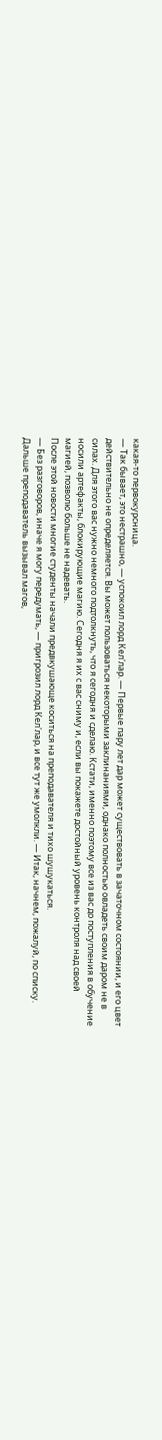какая-то первокурсница.
— Так бывает, это нестрашно, — успокоил лорд Кел'лар. — Первые пару лет дар может существовать в зачаточном состоянии, и его цвет действительно не определяется. Вы может пользоваться некоторыми заклинаниями, однако полностью овладеть своим даром не в силах. Для этого вас нужно немного подтолкнуть, что я сегодня и сделаю. Кстати, именно поэтому все из вас до поступления в обучение носили артефакты, блокирующие магию. Сегодня я их с вас сниму и, если вы покажете достойный уровень контроля над своей магией, позволю больше не надевать.
После этой новости многие студенты начали предвкушающе коситься на преподавателя и тихо шушукаться.
— Без разговоров, иначе я могу передумать, — пригрозил лорд Кел'лар, и все тут же умолкли. — Итак, начнем, пожалуй, по списку.
Дальше преподаватель вызывал магов,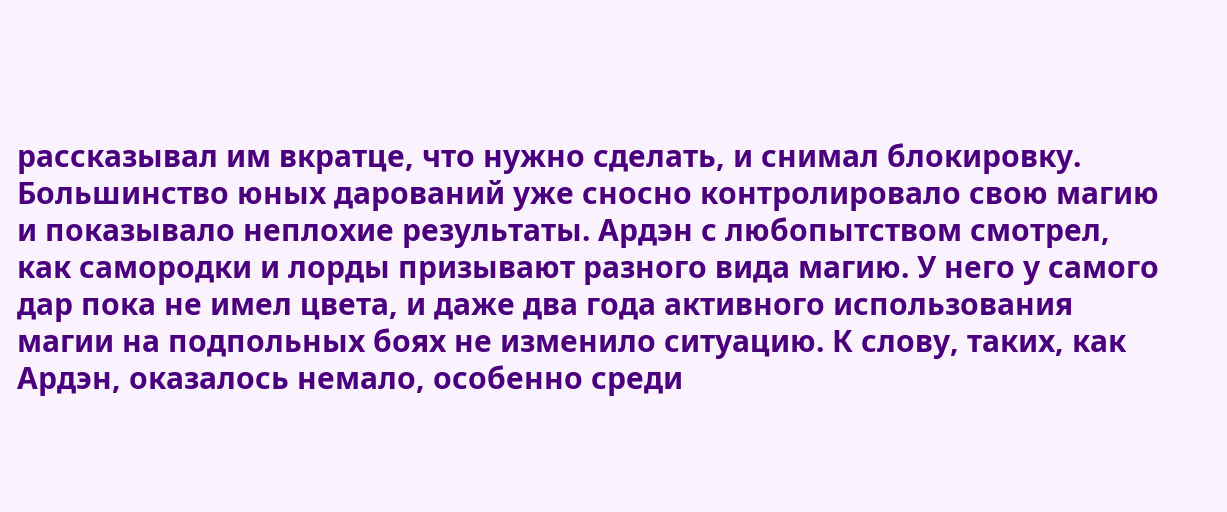рассказывал им вкратце, что нужно сделать, и снимал блокировку. Большинство юных дарований уже сносно контролировало свою магию и показывало неплохие результаты. Ардэн с любопытством смотрел, как самородки и лорды призывают разного вида магию. У него у самого дар пока не имел цвета, и даже два года активного использования магии на подпольных боях не изменило ситуацию. К слову, таких, как Ардэн, оказалось немало, особенно среди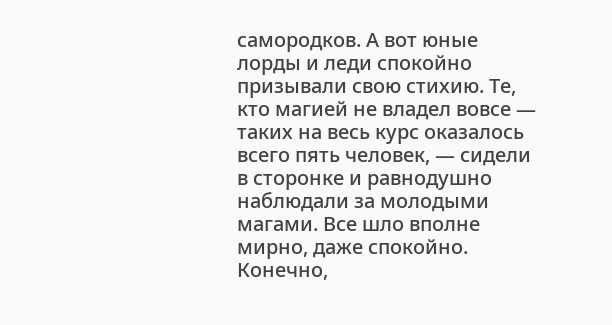самородков. А вот юные лорды и леди спокойно призывали свою стихию. Те, кто магией не владел вовсе — таких на весь курс оказалось всего пять человек, — сидели в сторонке и равнодушно наблюдали за молодыми магами. Все шло вполне мирно, даже спокойно. Конечно,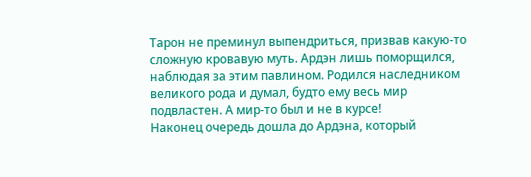Тарон не преминул выпендриться, призвав какую-то сложную кровавую муть. Ардэн лишь поморщился, наблюдая за этим павлином. Родился наследником великого рода и думал, будто ему весь мир подвластен. А мир-то был и не в курсе!
Наконец очередь дошла до Ардэна, который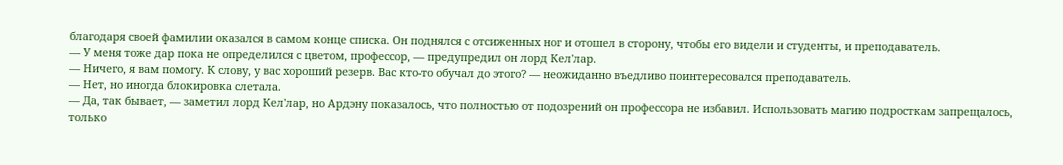благодаря своей фамилии оказался в самом конце списка. Он поднялся с отсиженных ног и отошел в сторону, чтобы его видели и студенты, и преподаватель.
— У меня тоже дар пока не определился с цветом, профессор, — предупредил он лорд Кел'лар.
— Ничего, я вам помогу. К слову, у вас хороший резерв. Вас кто-то обучал до этого? — неожиданно въедливо поинтересовался преподаватель.
— Нет, но иногда блокировка слетала.
— Да, так бывает, — заметил лорд Кел'лар, но Ардэну показалось, что полностью от подозрений он профессора не избавил. Использовать магию подросткам запрещалось, только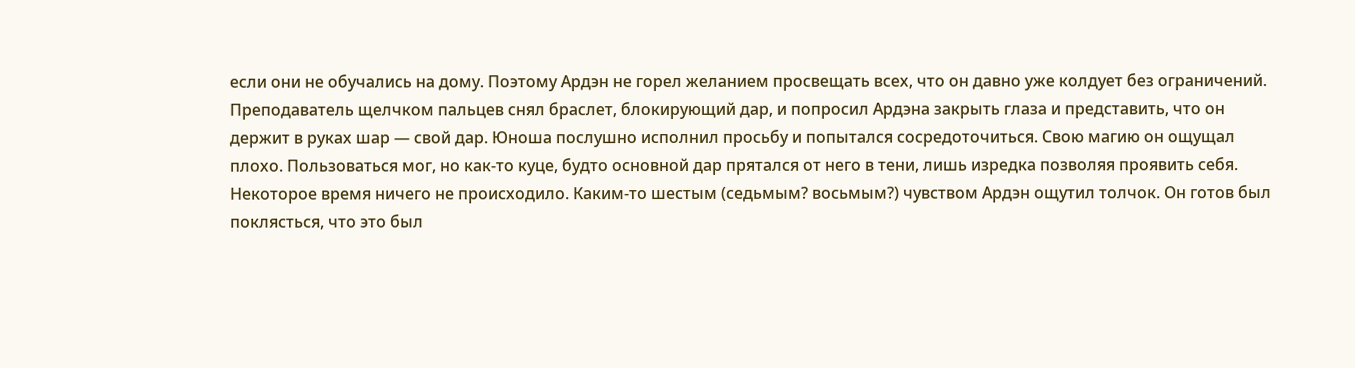если они не обучались на дому. Поэтому Ардэн не горел желанием просвещать всех, что он давно уже колдует без ограничений.
Преподаватель щелчком пальцев снял браслет, блокирующий дар, и попросил Ардэна закрыть глаза и представить, что он держит в руках шар — свой дар. Юноша послушно исполнил просьбу и попытался сосредоточиться. Свою магию он ощущал плохо. Пользоваться мог, но как-то куце, будто основной дар прятался от него в тени, лишь изредка позволяя проявить себя.
Некоторое время ничего не происходило. Каким-то шестым (седьмым? восьмым?) чувством Ардэн ощутил толчок. Он готов был поклясться, что это был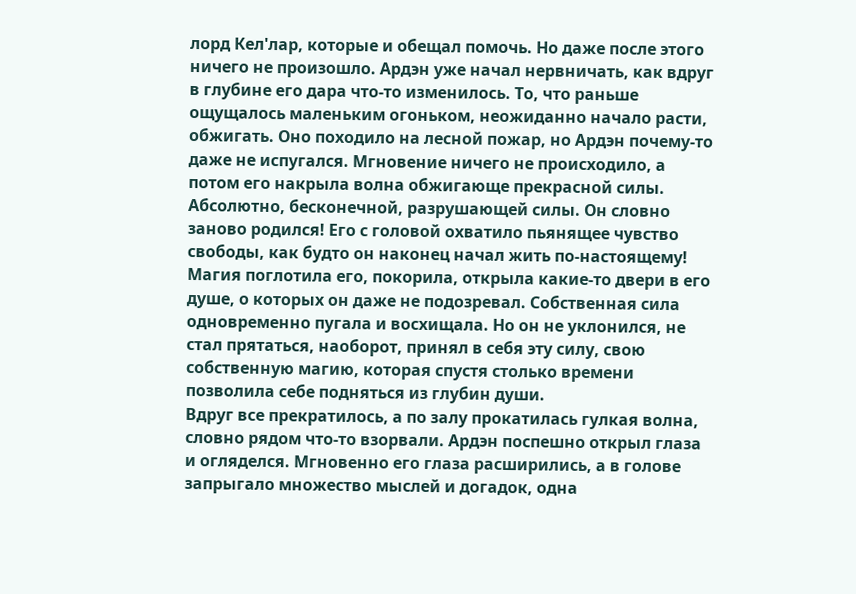лорд Кел'лар, которые и обещал помочь. Но даже после этого ничего не произошло. Ардэн уже начал нервничать, как вдруг в глубине его дара что-то изменилось. То, что раньше ощущалось маленьким огоньком, неожиданно начало расти, обжигать. Оно походило на лесной пожар, но Ардэн почему-то даже не испугался. Мгновение ничего не происходило, а потом его накрыла волна обжигающе прекрасной силы. Абсолютно, бесконечной, разрушающей силы. Он словно заново родился! Его с головой охватило пьянящее чувство свободы, как будто он наконец начал жить по-настоящему! Магия поглотила его, покорила, открыла какие-то двери в его душе, о которых он даже не подозревал. Собственная сила одновременно пугала и восхищала. Но он не уклонился, не стал прятаться, наоборот, принял в себя эту силу, свою собственную магию, которая спустя столько времени позволила себе подняться из глубин души.
Вдруг все прекратилось, а по залу прокатилась гулкая волна, словно рядом что-то взорвали. Ардэн поспешно открыл глаза и огляделся. Мгновенно его глаза расширились, а в голове запрыгало множество мыслей и догадок, одна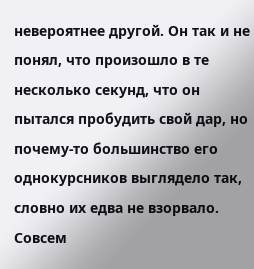невероятнее другой. Он так и не понял, что произошло в те несколько секунд, что он пытался пробудить свой дар, но почему-то большинство его однокурсников выглядело так, словно их едва не взорвало. Совсем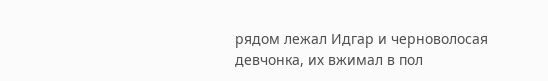рядом лежал Идгар и черноволосая девчонка, их вжимал в пол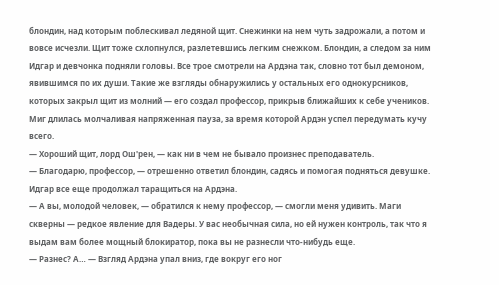блондин, над которым поблескивал ледяной щит. Снежинки на нем чуть задрожали, а потом и вовсе исчезли. Щит тоже схлопнулся, разлетевшись легким снежком. Блондин, а следом за ним Идгар и девчонка подняли головы. Все трое смотрели на Ардэна так, словно тот был демоном, явившимся по их души. Такие же взгляды обнаружились у остальных его однокурсников, которых закрыл щит из молний — его создал профессор, прикрыв ближайших к себе учеников.
Миг длилась молчаливая напряженная пауза, за время которой Ардэн успел передумать кучу всего.
— Хороший щит, лорд Ош'рен, — как ни в чем не бывало произнес преподаватель.
— Благодарю, профессор, — отрешенно ответил блондин, садясь и помогая подняться девушке. Идгар все еще продолжал таращиться на Ардэна.
— А вы, молодой человек, — обратился к нему профессор, — смогли меня удивить. Маги скверны — редкое явление для Вадеры. У вас необычная сила, но ей нужен контроль, так что я выдам вам более мощный блокиратор, пока вы не разнесли что-нибудь еще.
— Разнес? А… — Взгляд Ардэна упал вниз, где вокруг его ног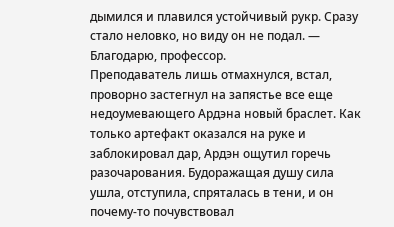дымился и плавился устойчивый рукр. Сразу стало неловко, но виду он не подал. — Благодарю, профессор.
Преподаватель лишь отмахнулся, встал, проворно застегнул на запястье все еще недоумевающего Ардэна новый браслет. Как только артефакт оказался на руке и заблокировал дар, Ардэн ощутил горечь разочарования. Будоражащая душу сила ушла, отступила, спряталась в тени, и он почему-то почувствовал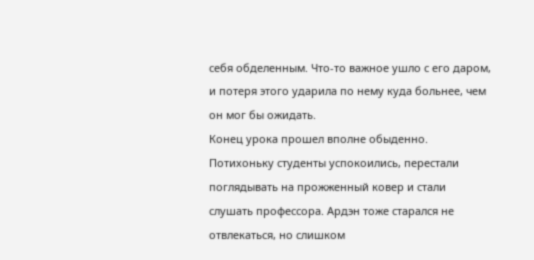себя обделенным. Что-то важное ушло с его даром, и потеря этого ударила по нему куда больнее, чем он мог бы ожидать.
Конец урока прошел вполне обыденно. Потихоньку студенты успокоились, перестали поглядывать на прожженный ковер и стали слушать профессора. Ардэн тоже старался не отвлекаться, но слишком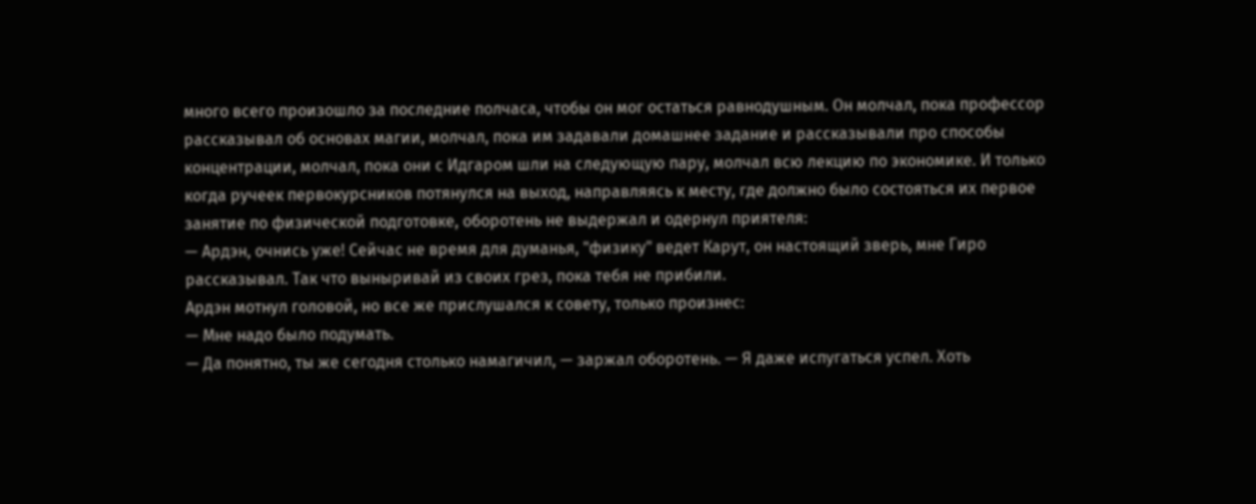много всего произошло за последние полчаса, чтобы он мог остаться равнодушным. Он молчал, пока профессор рассказывал об основах магии, молчал, пока им задавали домашнее задание и рассказывали про способы концентрации, молчал, пока они с Идгаром шли на следующую пару, молчал всю лекцию по экономике. И только когда ручеек первокурсников потянулся на выход, направляясь к месту, где должно было состояться их первое занятие по физической подготовке, оборотень не выдержал и одернул приятеля:
— Ардэн, очнись уже! Сейчас не время для думанья, "физику" ведет Карут, он настоящий зверь, мне Гиро рассказывал. Так что выныривай из своих грез, пока тебя не прибили.
Ардэн мотнул головой, но все же прислушался к совету, только произнес:
— Мне надо было подумать.
— Да понятно, ты же сегодня столько намагичил, — заржал оборотень. — Я даже испугаться успел. Хоть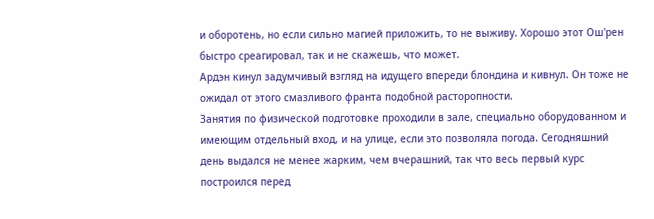и оборотень, но если сильно магией приложить, то не выживу. Хорошо этот Ош'рен быстро среагировал, так и не скажешь, что может.
Ардэн кинул задумчивый взгляд на идущего впереди блондина и кивнул. Он тоже не ожидал от этого смазливого франта подобной расторопности.
Занятия по физической подготовке проходили в зале, специально оборудованном и имеющим отдельный вход, и на улице, если это позволяла погода. Сегодняшний день выдался не менее жарким, чем вчерашний, так что весь первый курс построился перед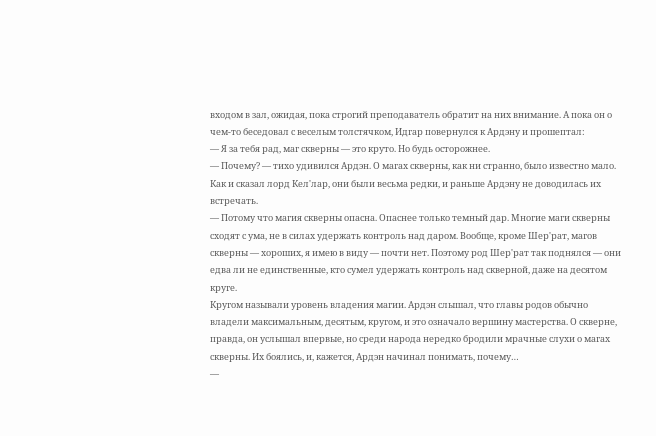входом в зал, ожидая, пока строгий преподаватель обратит на них внимание. А пока он о чем-то беседовал с веселым толстячком, Идгар повернулся к Ардэну и прошептал:
— Я за тебя рад, маг скверны — это круто. Но будь осторожнее.
— Почему? — тихо удивился Ардэн. О магах скверны, как ни странно, было известно мало. Как и сказал лорд Кел'лар, они были весьма редки, и раньше Ардэну не доводилась их встречать.
— Потому что магия скверны опасна. Опаснее только темный дар. Многие маги скверны сходят с ума, не в силах удержать контроль над даром. Вообще, кроме Шер'рат, магов скверны — хороших, я имею в виду — почти нет. Поэтому род Шер'рат так поднялся — они едва ли не единственные, кто сумел удержать контроль над скверной, даже на десятом круге.
Кругом называли уровень владения магии. Ардэн слышал, что главы родов обычно владели максимальным, десятым, кругом, и это означало вершину мастерства. О скверне, правда, он услышал впервые, но среди народа нередко бродили мрачные слухи о магах скверны. Их боялись, и, кажется, Ардэн начинал понимать, почему…
—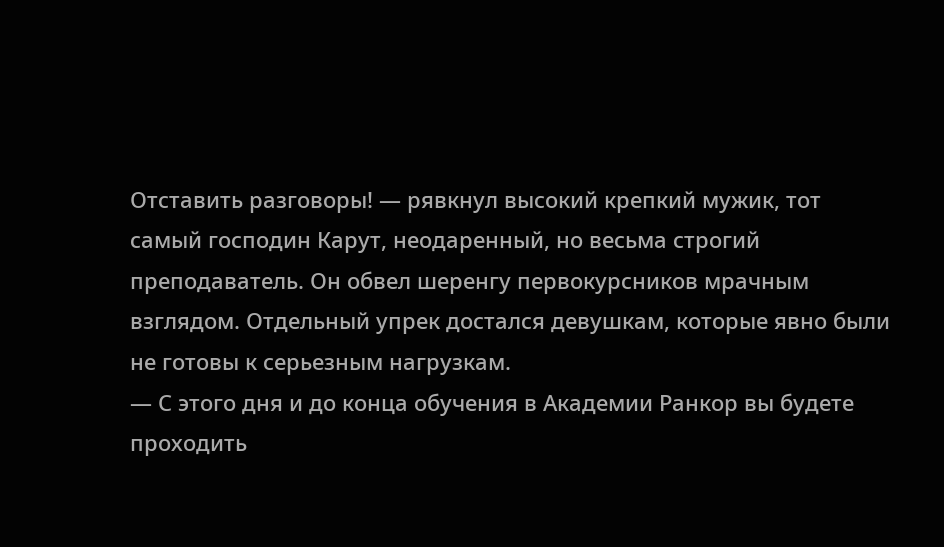Отставить разговоры! — рявкнул высокий крепкий мужик, тот самый господин Карут, неодаренный, но весьма строгий преподаватель. Он обвел шеренгу первокурсников мрачным взглядом. Отдельный упрек достался девушкам, которые явно были не готовы к серьезным нагрузкам.
— С этого дня и до конца обучения в Академии Ранкор вы будете проходить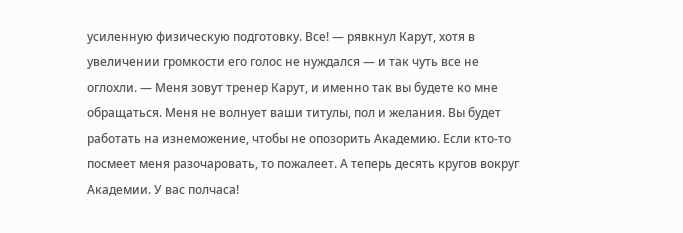усиленную физическую подготовку. Все! — рявкнул Карут, хотя в увеличении громкости его голос не нуждался — и так чуть все не оглохли. — Меня зовут тренер Карут, и именно так вы будете ко мне обращаться. Меня не волнует ваши титулы, пол и желания. Вы будет работать на изнеможение, чтобы не опозорить Академию. Если кто-то посмеет меня разочаровать, то пожалеет. А теперь десять кругов вокруг Академии. У вас полчаса!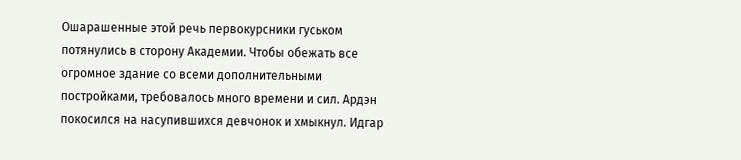Ошарашенные этой речь первокурсники гуськом потянулись в сторону Академии. Чтобы обежать все огромное здание со всеми дополнительными постройками, требовалось много времени и сил. Ардэн покосился на насупившихся девчонок и хмыкнул. Идгар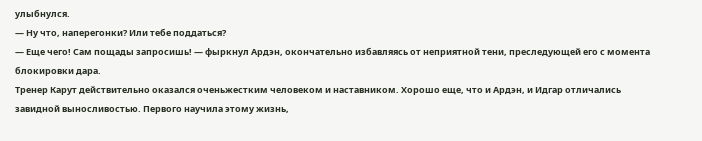улыбнулся.
— Ну что, наперегонки? Или тебе поддаться?
— Еще чего! Сам пощады запросишь! — фыркнул Ардэн, окончательно избавляясь от неприятной тени, преследующей его с момента блокировки дара.
Тренер Карут действительно оказался оченьжестким человеком и наставником. Хорошо еще, что и Ардэн, и Идгар отличались завидной выносливостью. Первого научила этому жизнь,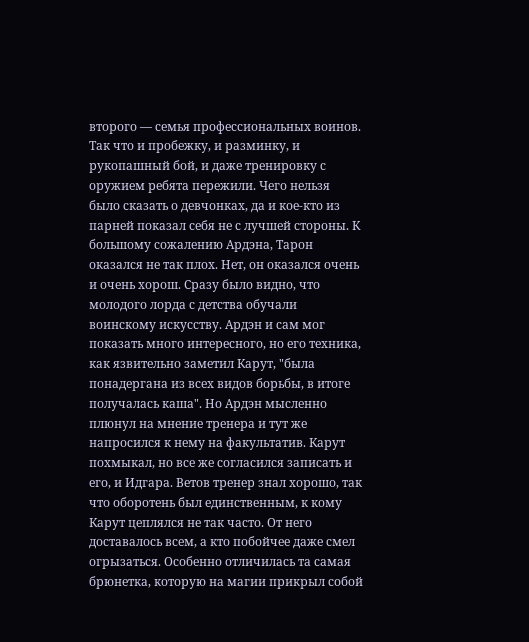второго — семья профессиональных воинов. Так что и пробежку, и разминку, и рукопашный бой, и даже тренировку с оружием ребята пережили. Чего нельзя было сказать о девчонках, да и кое-кто из парней показал себя не с лучшей стороны. К большому сожалению Ардэна, Тарон оказался не так плох. Нет, он оказался очень и очень хорош. Сразу было видно, что молодого лорда с детства обучали воинскому искусству. Ардэн и сам мог показать много интересного, но его техника, как язвительно заметил Карут, "была понадергана из всех видов борьбы, в итоге получалась каша". Но Ардэн мысленно плюнул на мнение тренера и тут же напросился к нему на факультатив. Карут похмыкал, но все же согласился записать и его, и Идгара. Ветов тренер знал хорошо, так что оборотень был единственным, к кому Карут цеплялся не так часто. От него доставалось всем, а кто побойчее даже смел огрызаться. Особенно отличилась та самая брюнетка, которую на магии прикрыл собой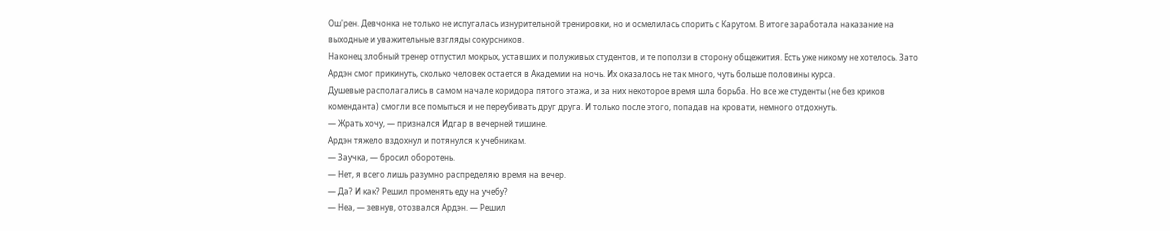Ош'рен. Девчонка не только не испугалась изнурительной тренировки, но и осмелилась спорить с Карутом. В итоге заработала наказание на выходные и уважительные взгляды сокурсников.
Наконец злобный тренер отпустил мокрых, уставших и полуживых студентов, и те поползи в сторону общежития. Есть уже никому не хотелось. Зато Ардэн смог прикинуть, сколько человек остается в Академии на ночь. Их оказалось не так много, чуть больше половины курса.
Душевые располагались в самом начале коридора пятого этажа, и за них некоторое время шла борьба. Но все же студенты (не без криков коменданта) смогли все помыться и не переубивать друг друга. И только после этого, попадав на кровати, немного отдохнуть.
— Жрать хочу, — признался Идгар в вечерней тишине.
Ардэн тяжело вздохнул и потянулся к учебникам.
— Заучка, — бросил оборотень.
— Нет, я всего лишь разумно распределяю время на вечер.
— Да? И как? Решил променять еду на учебу?
— Неа, — зевнув, отозвался Ардэн. — Решил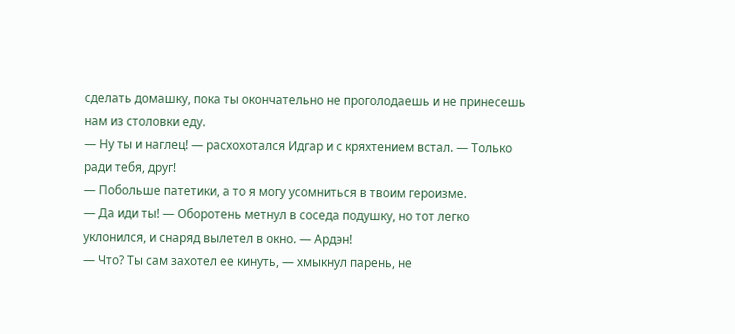сделать домашку, пока ты окончательно не проголодаешь и не принесешь нам из столовки еду.
— Ну ты и наглец! — расхохотался Идгар и с кряхтением встал. — Только ради тебя, друг!
— Побольше патетики, а то я могу усомниться в твоим героизме.
— Да иди ты! — Оборотень метнул в соседа подушку, но тот легко уклонился, и снаряд вылетел в окно. — Ардэн!
— Что? Ты сам захотел ее кинуть, — хмыкнул парень, не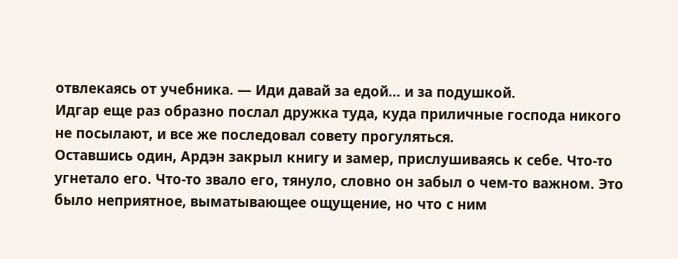отвлекаясь от учебника. — Иди давай за едой… и за подушкой.
Идгар еще раз образно послал дружка туда, куда приличные господа никого не посылают, и все же последовал совету прогуляться.
Оставшись один, Ардэн закрыл книгу и замер, прислушиваясь к себе. Что-то угнетало его. Что-то звало его, тянуло, словно он забыл о чем-то важном. Это было неприятное, выматывающее ощущение, но что с ним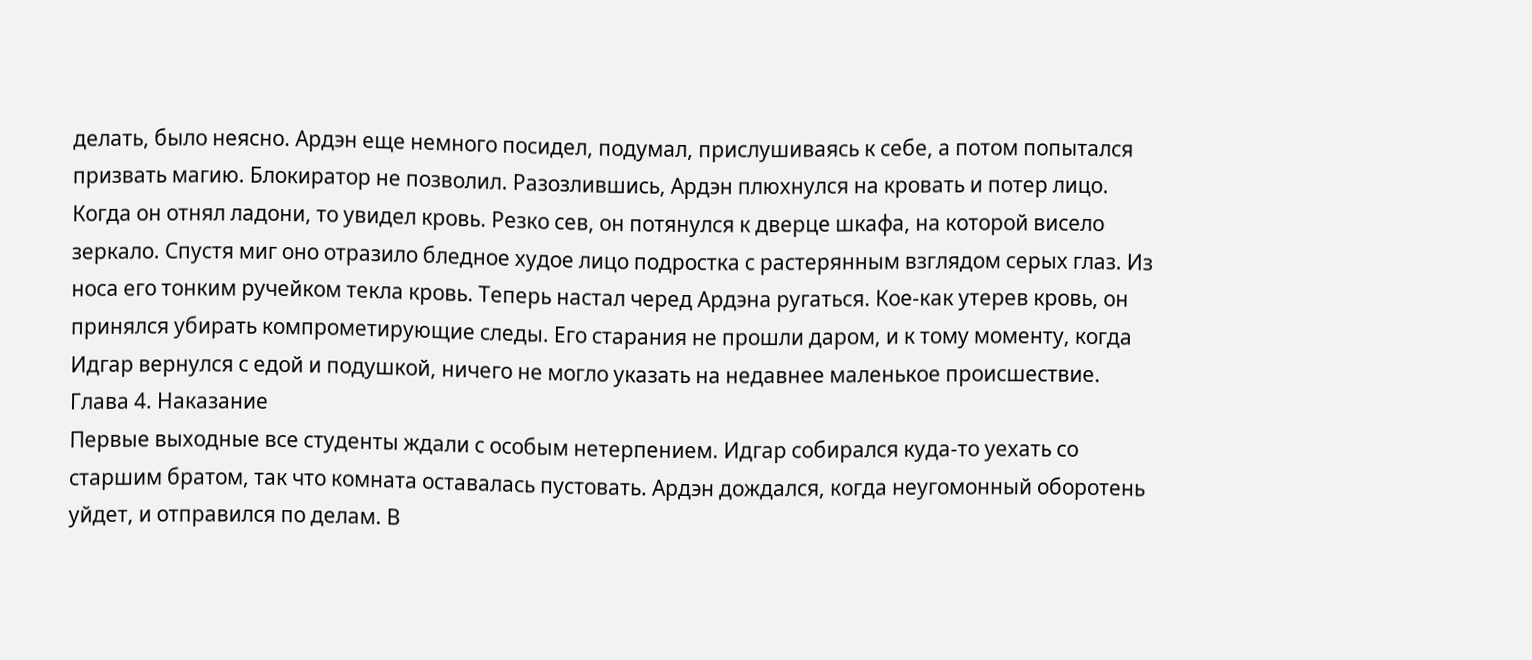делать, было неясно. Ардэн еще немного посидел, подумал, прислушиваясь к себе, а потом попытался призвать магию. Блокиратор не позволил. Разозлившись, Ардэн плюхнулся на кровать и потер лицо. Когда он отнял ладони, то увидел кровь. Резко сев, он потянулся к дверце шкафа, на которой висело зеркало. Спустя миг оно отразило бледное худое лицо подростка с растерянным взглядом серых глаз. Из носа его тонким ручейком текла кровь. Теперь настал черед Ардэна ругаться. Кое-как утерев кровь, он принялся убирать компрометирующие следы. Его старания не прошли даром, и к тому моменту, когда Идгар вернулся с едой и подушкой, ничего не могло указать на недавнее маленькое происшествие.
Глава 4. Наказание
Первые выходные все студенты ждали с особым нетерпением. Идгар собирался куда-то уехать со старшим братом, так что комната оставалась пустовать. Ардэн дождался, когда неугомонный оборотень уйдет, и отправился по делам. В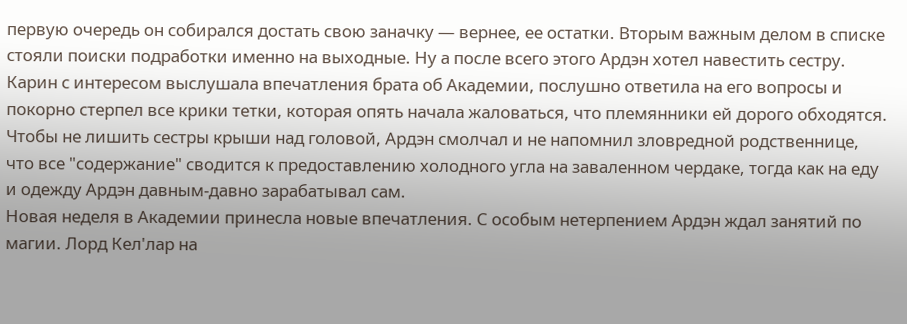первую очередь он собирался достать свою заначку — вернее, ее остатки. Вторым важным делом в списке стояли поиски подработки именно на выходные. Ну а после всего этого Ардэн хотел навестить сестру. Карин с интересом выслушала впечатления брата об Академии, послушно ответила на его вопросы и покорно стерпел все крики тетки, которая опять начала жаловаться, что племянники ей дорого обходятся. Чтобы не лишить сестры крыши над головой, Ардэн смолчал и не напомнил зловредной родственнице, что все "содержание" сводится к предоставлению холодного угла на заваленном чердаке, тогда как на еду и одежду Ардэн давным-давно зарабатывал сам.
Новая неделя в Академии принесла новые впечатления. С особым нетерпением Ардэн ждал занятий по магии. Лорд Кел'лар на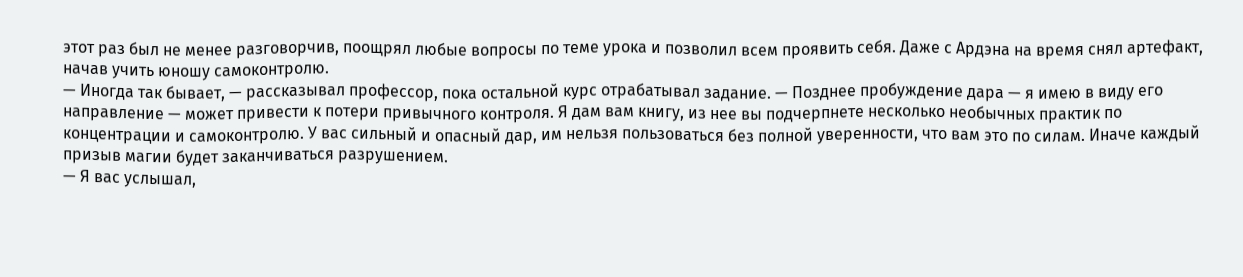этот раз был не менее разговорчив, поощрял любые вопросы по теме урока и позволил всем проявить себя. Даже с Ардэна на время снял артефакт, начав учить юношу самоконтролю.
— Иногда так бывает, — рассказывал профессор, пока остальной курс отрабатывал задание. — Позднее пробуждение дара — я имею в виду его направление — может привести к потери привычного контроля. Я дам вам книгу, из нее вы подчерпнете несколько необычных практик по концентрации и самоконтролю. У вас сильный и опасный дар, им нельзя пользоваться без полной уверенности, что вам это по силам. Иначе каждый призыв магии будет заканчиваться разрушением.
— Я вас услышал,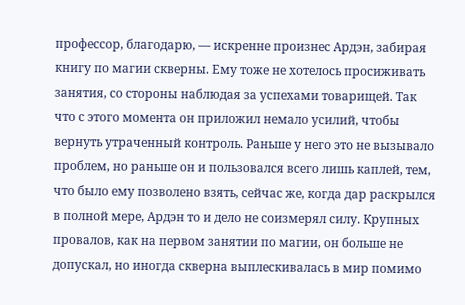профессор, благодарю, — искренне произнес Ардэн, забирая книгу по магии скверны. Ему тоже не хотелось просиживать занятия, со стороны наблюдая за успехами товарищей. Так что с этого момента он приложил немало усилий, чтобы вернуть утраченный контроль. Раньше у него это не вызывало проблем, но раньше он и пользовался всего лишь каплей, тем, что было ему позволено взять, сейчас же, когда дар раскрылся в полной мере, Ардэн то и дело не соизмерял силу. Крупных провалов, как на первом занятии по магии, он больше не допускал, но иногда скверна выплескивалась в мир помимо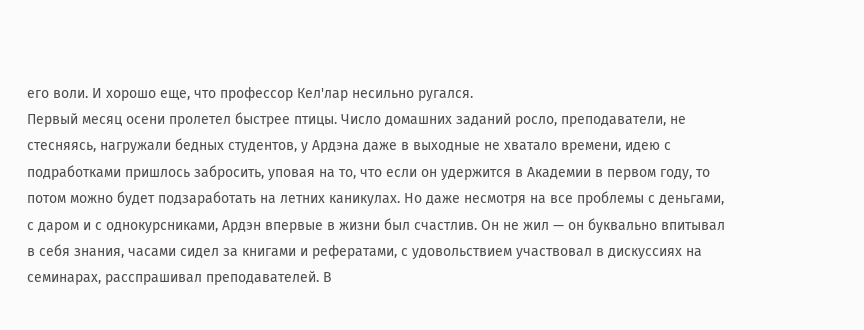его воли. И хорошо еще, что профессор Кел'лар несильно ругался.
Первый месяц осени пролетел быстрее птицы. Число домашних заданий росло, преподаватели, не стесняясь, нагружали бедных студентов, у Ардэна даже в выходные не хватало времени, идею с подработками пришлось забросить, уповая на то, что если он удержится в Академии в первом году, то потом можно будет подзаработать на летних каникулах. Но даже несмотря на все проблемы с деньгами, с даром и с однокурсниками, Ардэн впервые в жизни был счастлив. Он не жил — он буквально впитывал в себя знания, часами сидел за книгами и рефератами, с удовольствием участвовал в дискуссиях на семинарах, расспрашивал преподавателей. В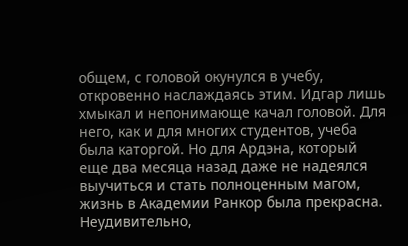общем, с головой окунулся в учебу, откровенно наслаждаясь этим. Идгар лишь хмыкал и непонимающе качал головой. Для него, как и для многих студентов, учеба была каторгой. Но для Ардэна, который еще два месяца назад даже не надеялся выучиться и стать полноценным магом, жизнь в Академии Ранкор была прекрасна. Неудивительно,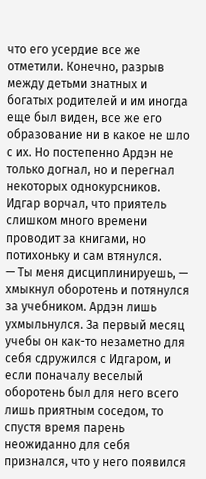что его усердие все же отметили. Конечно, разрыв между детьми знатных и богатых родителей и им иногда еще был виден, все же его образование ни в какое не шло с их. Но постепенно Ардэн не только догнал, но и перегнал некоторых однокурсников. Идгар ворчал, что приятель слишком много времени проводит за книгами, но потихоньку и сам втянулся.
— Ты меня дисциплинируешь, — хмыкнул оборотень и потянулся за учебником. Ардэн лишь ухмыльнулся. За первый месяц учебы он как-то незаметно для себя сдружился с Идгаром, и если поначалу веселый оборотень был для него всего лишь приятным соседом, то спустя время парень неожиданно для себя признался, что у него появился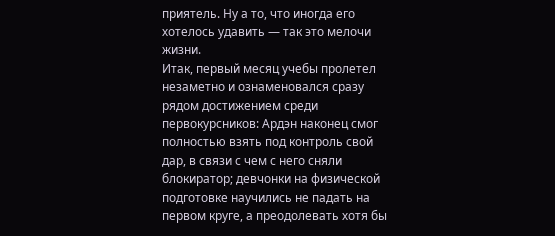приятель. Ну а то, что иногда его хотелось удавить — так это мелочи жизни.
Итак, первый месяц учебы пролетел незаметно и ознаменовался сразу рядом достижением среди первокурсников: Ардэн наконец смог полностью взять под контроль свой дар, в связи с чем с него сняли блокиратор; девчонки на физической подготовке научились не падать на первом круге, а преодолевать хотя бы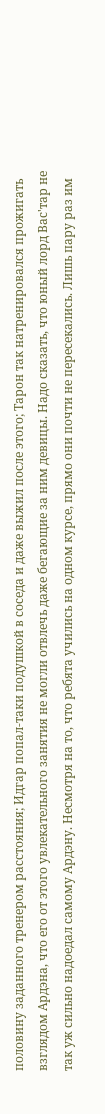половину заданного тренером расстояния; Идгар попал-таки подушкой в соседа и даже выжил после этого; Тарон так натренировался прожигать взглядом Ардэна, что его от этого увлекательного занятия не могли отвлечь даже бегающие за ним девицы. Надо сказать, что юный лорд Вас'тар не так уж сильно надоедал самому Ардэну. Несмотря на то, что ребята учились на одном курсе, прямо они почти не пересекались. Лишь пару раз им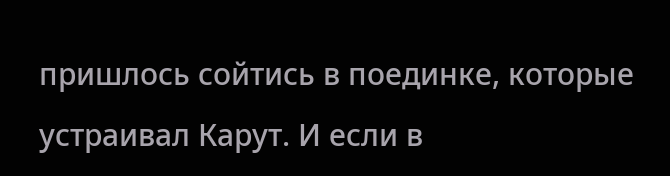пришлось сойтись в поединке, которые устраивал Карут. И если в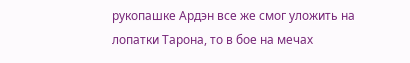рукопашке Ардэн все же смог уложить на лопатки Тарона, то в бое на мечах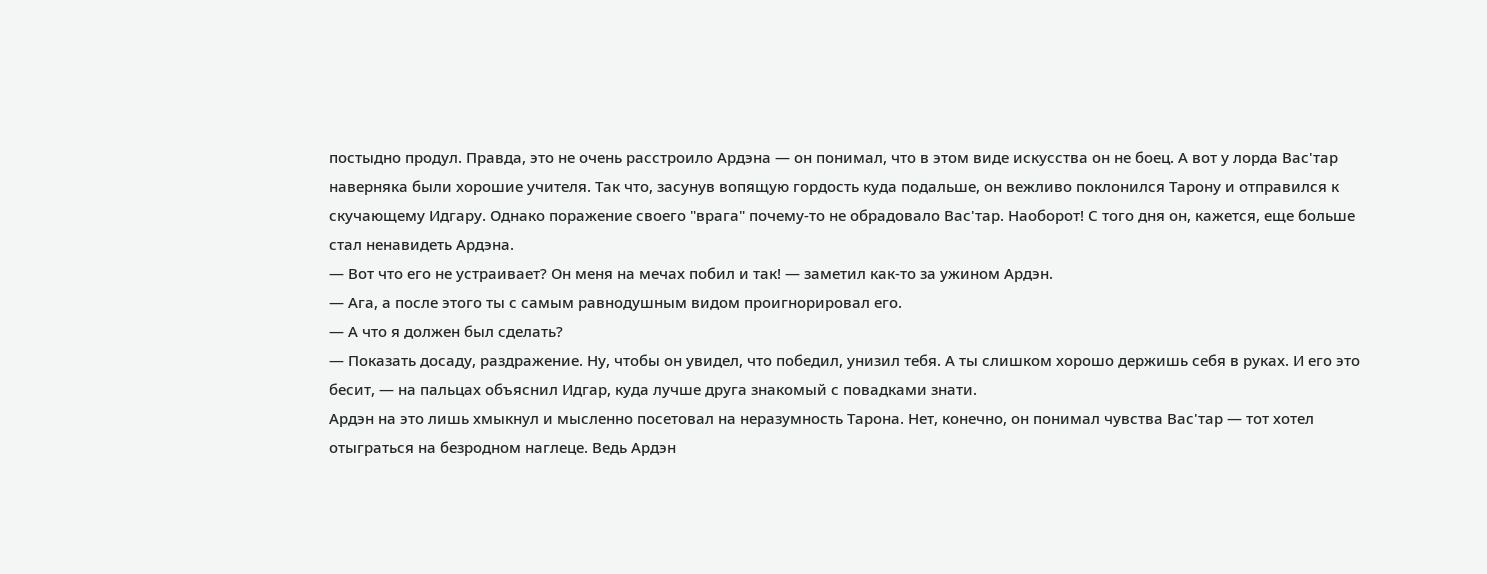постыдно продул. Правда, это не очень расстроило Ардэна — он понимал, что в этом виде искусства он не боец. А вот у лорда Вас'тар наверняка были хорошие учителя. Так что, засунув вопящую гордость куда подальше, он вежливо поклонился Тарону и отправился к скучающему Идгару. Однако поражение своего "врага" почему-то не обрадовало Вас'тар. Наоборот! С того дня он, кажется, еще больше стал ненавидеть Ардэна.
— Вот что его не устраивает? Он меня на мечах побил и так! — заметил как-то за ужином Ардэн.
— Ага, а после этого ты с самым равнодушным видом проигнорировал его.
— А что я должен был сделать?
— Показать досаду, раздражение. Ну, чтобы он увидел, что победил, унизил тебя. А ты слишком хорошо держишь себя в руках. И его это бесит, — на пальцах объяснил Идгар, куда лучше друга знакомый с повадками знати.
Ардэн на это лишь хмыкнул и мысленно посетовал на неразумность Тарона. Нет, конечно, он понимал чувства Вас'тар — тот хотел отыграться на безродном наглеце. Ведь Ардэн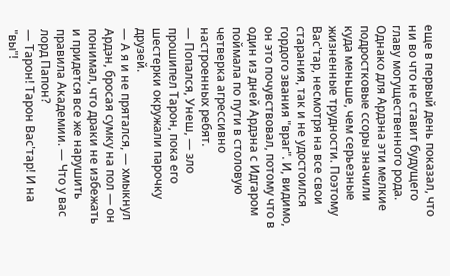еще в первый день показал, что ни во что не ставит будущего главу могущественного рода. Однако для Ардэна эти мелкие подростковые ссоры значили куда меньше, чем серьезные жизненные трудности. Поэтому Вас'тар, несмотря на все свои старания, так и не удостоился гордого звания "враг". И, видимо, он это почувствовал, потому что в один из дней Ардэна с Идгаром поймала по пути в столовую четверка агрессивно настроенных ребят.
— Попался, Унеш, — зло прошипел Тарон, пока его шестерки окружали парочку друзей.
— А я и не прятался, — хмыкнул Ардэн, бросая сумку на пол — он понимал, что драки не избежать и придется все же нарушить правила Академии. — Что у вас лорд Папон?
— Тарон! Тарон Вас'тар! И на "вы"!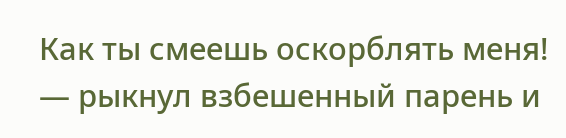Как ты смеешь оскорблять меня! — рыкнул взбешенный парень и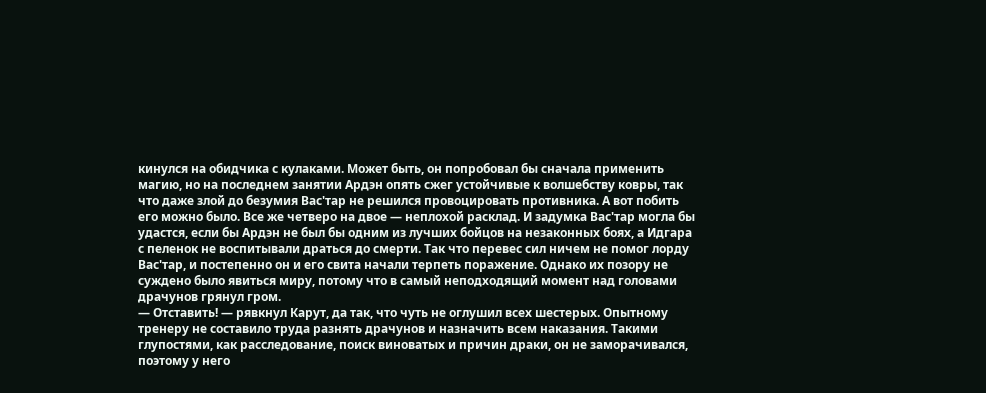кинулся на обидчика с кулаками. Может быть, он попробовал бы сначала применить магию, но на последнем занятии Ардэн опять сжег устойчивые к волшебству ковры, так что даже злой до безумия Вас'тар не решился провоцировать противника. А вот побить его можно было. Все же четверо на двое — неплохой расклад. И задумка Вас'тар могла бы удастся, если бы Ардэн не был бы одним из лучших бойцов на незаконных боях, а Идгара с пеленок не воспитывали драться до смерти. Так что перевес сил ничем не помог лорду Вас'тар, и постепенно он и его свита начали терпеть поражение. Однако их позору не суждено было явиться миру, потому что в самый неподходящий момент над головами драчунов грянул гром.
— Отставить! — рявкнул Карут, да так, что чуть не оглушил всех шестерых. Опытному тренеру не составило труда разнять драчунов и назначить всем наказания. Такими глупостями, как расследование, поиск виноватых и причин драки, он не заморачивался, поэтому у него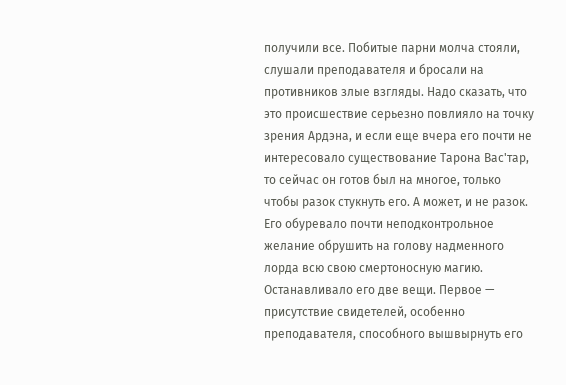получили все. Побитые парни молча стояли, слушали преподавателя и бросали на противников злые взгляды. Надо сказать, что это происшествие серьезно повлияло на точку зрения Ардэна, и если еще вчера его почти не интересовало существование Тарона Вас'тар, то сейчас он готов был на многое, только чтобы разок стукнуть его. А может, и не разок. Его обуревало почти неподконтрольное желание обрушить на голову надменного лорда всю свою смертоносную магию. Останавливало его две вещи. Первое — присутствие свидетелей, особенно преподавателя, способного вышвырнуть его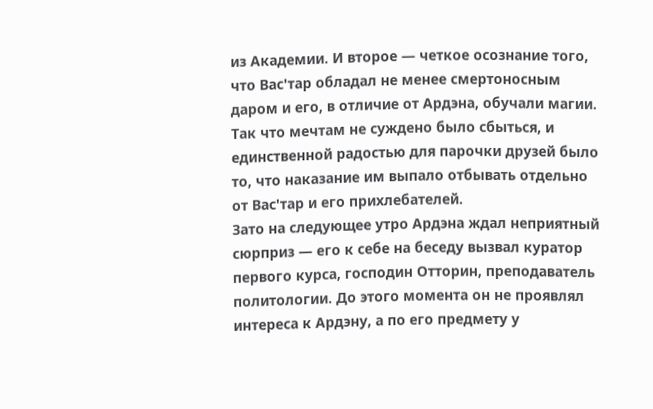из Академии. И второе — четкое осознание того, что Вас'тар обладал не менее смертоносным даром и его, в отличие от Ардэна, обучали магии. Так что мечтам не суждено было сбыться, и единственной радостью для парочки друзей было то, что наказание им выпало отбывать отдельно от Вас'тар и его прихлебателей.
Зато на следующее утро Ардэна ждал неприятный сюрприз — его к себе на беседу вызвал куратор первого курса, господин Отторин, преподаватель политологии. До этого момента он не проявлял интереса к Ардэну, а по его предмету у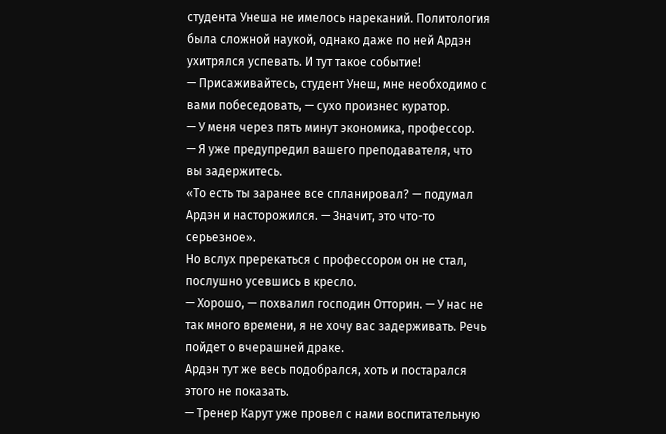студента Унеша не имелось нареканий. Политология была сложной наукой, однако даже по ней Ардэн ухитрялся успевать. И тут такое событие!
— Присаживайтесь, студент Унеш, мне необходимо с вами побеседовать, — сухо произнес куратор.
— У меня через пять минут экономика, профессор.
— Я уже предупредил вашего преподавателя, что вы задержитесь.
«То есть ты заранее все спланировал? — подумал Ардэн и насторожился. — Значит, это что-то серьезное».
Но вслух пререкаться с профессором он не стал, послушно усевшись в кресло.
— Хорошо, — похвалил господин Отторин. — У нас не так много времени, я не хочу вас задерживать. Речь пойдет о вчерашней драке.
Ардэн тут же весь подобрался, хоть и постарался этого не показать.
— Тренер Карут уже провел с нами воспитательную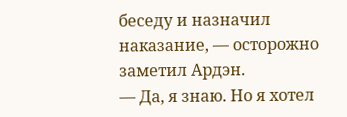беседу и назначил наказание, — осторожно заметил Ардэн.
— Да, я знаю. Но я хотел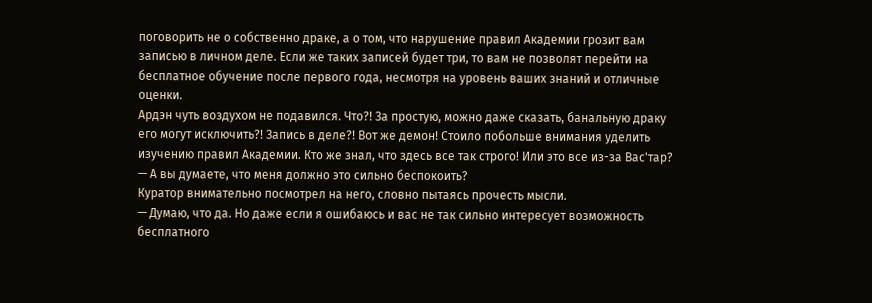поговорить не о собственно драке, а о том, что нарушение правил Академии грозит вам записью в личном деле. Если же таких записей будет три, то вам не позволят перейти на бесплатное обучение после первого года, несмотря на уровень ваших знаний и отличные оценки.
Ардэн чуть воздухом не подавился. Что?! За простую, можно даже сказать, банальную драку его могут исключить?! Запись в деле?! Вот же демон! Стоило побольше внимания уделить изучению правил Академии. Кто же знал, что здесь все так строго! Или это все из-за Вас'тар?
— А вы думаете, что меня должно это сильно беспокоить?
Куратор внимательно посмотрел на него, словно пытаясь прочесть мысли.
— Думаю, что да. Но даже если я ошибаюсь и вас не так сильно интересует возможность бесплатного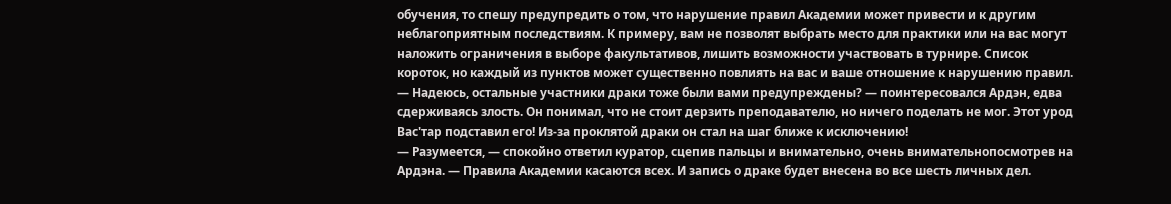обучения, то спешу предупредить о том, что нарушение правил Академии может привести и к другим неблагоприятным последствиям. К примеру, вам не позволят выбрать место для практики или на вас могут наложить ограничения в выборе факультативов, лишить возможности участвовать в турнире. Список короток, но каждый из пунктов может существенно повлиять на вас и ваше отношение к нарушению правил.
— Надеюсь, остальные участники драки тоже были вами предупреждены? — поинтересовался Ардэн, едва сдерживаясь злость. Он понимал, что не стоит дерзить преподавателю, но ничего поделать не мог. Этот урод Вас'тар подставил его! Из-за проклятой драки он стал на шаг ближе к исключению!
— Разумеется, — спокойно ответил куратор, сцепив пальцы и внимательно, очень внимательнопосмотрев на Ардэна. — Правила Академии касаются всех. И запись о драке будет внесена во все шесть личных дел.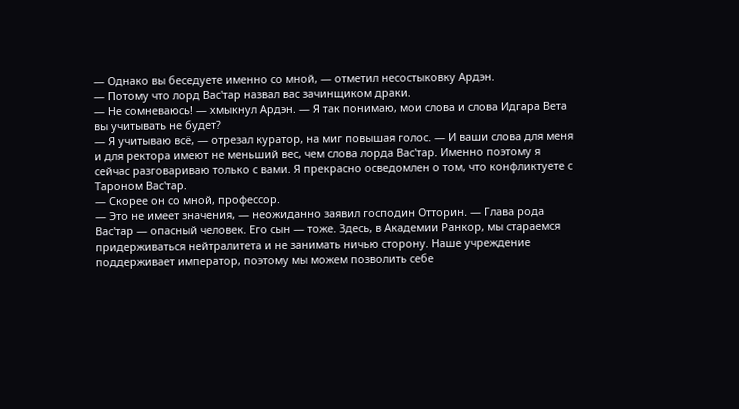— Однако вы беседуете именно со мной, — отметил несостыковку Ардэн.
— Потому что лорд Вас'тар назвал вас зачинщиком драки.
— Не сомневаюсь! — хмыкнул Ардэн. — Я так понимаю, мои слова и слова Идгара Вета вы учитывать не будет?
— Я учитываю всё, — отрезал куратор, на миг повышая голос. — И ваши слова для меня и для ректора имеют не меньший вес, чем слова лорда Вас'тар. Именно поэтому я сейчас разговариваю только с вами. Я прекрасно осведомлен о том, что конфликтуете с Тароном Вас'тар.
— Скорее он со мной, профессор.
— Это не имеет значения, — неожиданно заявил господин Отторин. — Глава рода Вас'тар — опасный человек. Его сын — тоже. Здесь, в Академии Ранкор, мы стараемся придерживаться нейтралитета и не занимать ничью сторону. Наше учреждение поддерживает император, поэтому мы можем позволить себе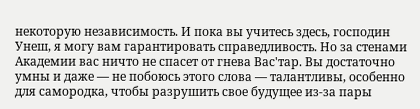некоторую независимость. И пока вы учитесь здесь, господин Унеш, я могу вам гарантировать справедливость. Но за стенами Академии вас ничто не спасет от гнева Вас'тар. Вы достаточно умны и даже — не побоюсь этого слова — талантливы, особенно для самородка, чтобы разрушить свое будущее из-за пары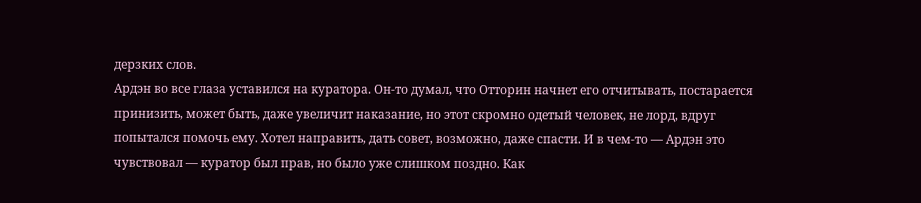дерзких слов.
Ардэн во все глаза уставился на куратора. Он-то думал, что Отторин начнет его отчитывать, постарается принизить, может быть, даже увеличит наказание, но этот скромно одетый человек, не лорд, вдруг попытался помочь ему. Хотел направить, дать совет, возможно, даже спасти. И в чем-то — Ардэн это чувствовал — куратор был прав, но было уже слишком поздно. Как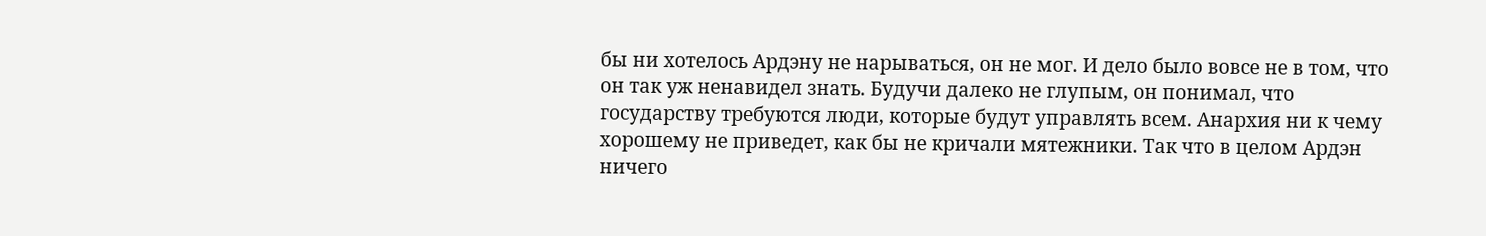бы ни хотелось Ардэну не нарываться, он не мог. И дело было вовсе не в том, что он так уж ненавидел знать. Будучи далеко не глупым, он понимал, что государству требуются люди, которые будут управлять всем. Анархия ни к чему хорошему не приведет, как бы не кричали мятежники. Так что в целом Ардэн ничего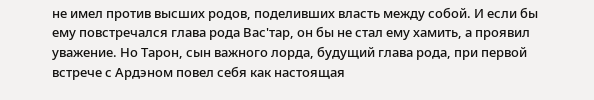не имел против высших родов, поделивших власть между собой. И если бы ему повстречался глава рода Вас'тар, он бы не стал ему хамить, а проявил уважение. Но Тарон, сын важного лорда, будущий глава рода, при первой встрече с Ардэном повел себя как настоящая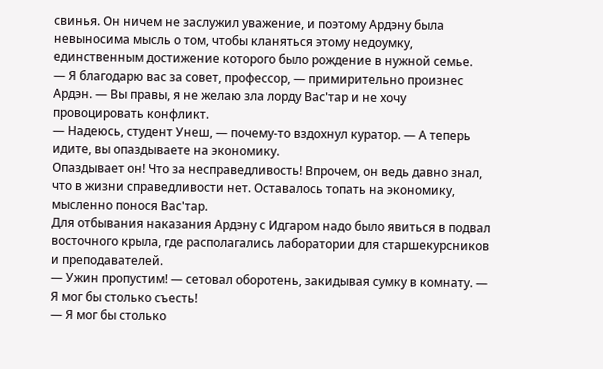свинья. Он ничем не заслужил уважение, и поэтому Ардэну была невыносима мысль о том, чтобы кланяться этому недоумку, единственным достижение которого было рождение в нужной семье.
— Я благодарю вас за совет, профессор, — примирительно произнес Ардэн. — Вы правы, я не желаю зла лорду Вас'тар и не хочу провоцировать конфликт.
— Надеюсь, студент Унеш, — почему-то вздохнул куратор. — А теперь идите, вы опаздываете на экономику.
Опаздывает он! Что за несправедливость! Впрочем, он ведь давно знал, что в жизни справедливости нет. Оставалось топать на экономику, мысленно понося Вас'тар.
Для отбывания наказания Ардэну с Идгаром надо было явиться в подвал восточного крыла, где располагались лаборатории для старшекурсников и преподавателей.
— Ужин пропустим! — сетовал оборотень, закидывая сумку в комнату. — Я мог бы столько съесть!
— Я мог бы столько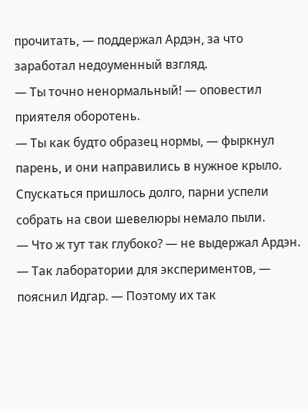прочитать, — поддержал Ардэн, за что заработал недоуменный взгляд.
— Ты точно ненормальный! — оповестил приятеля оборотень.
— Ты как будто образец нормы, — фыркнул парень, и они направились в нужное крыло. Спускаться пришлось долго, парни успели собрать на свои шевелюры немало пыли.
— Что ж тут так глубоко? — не выдержал Ардэн.
— Так лаборатории для экспериментов, — пояснил Идгар. — Поэтому их так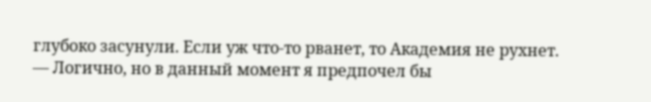глубоко засунули. Если уж что-то рванет, то Академия не рухнет.
— Логично, но в данный момент я предпочел бы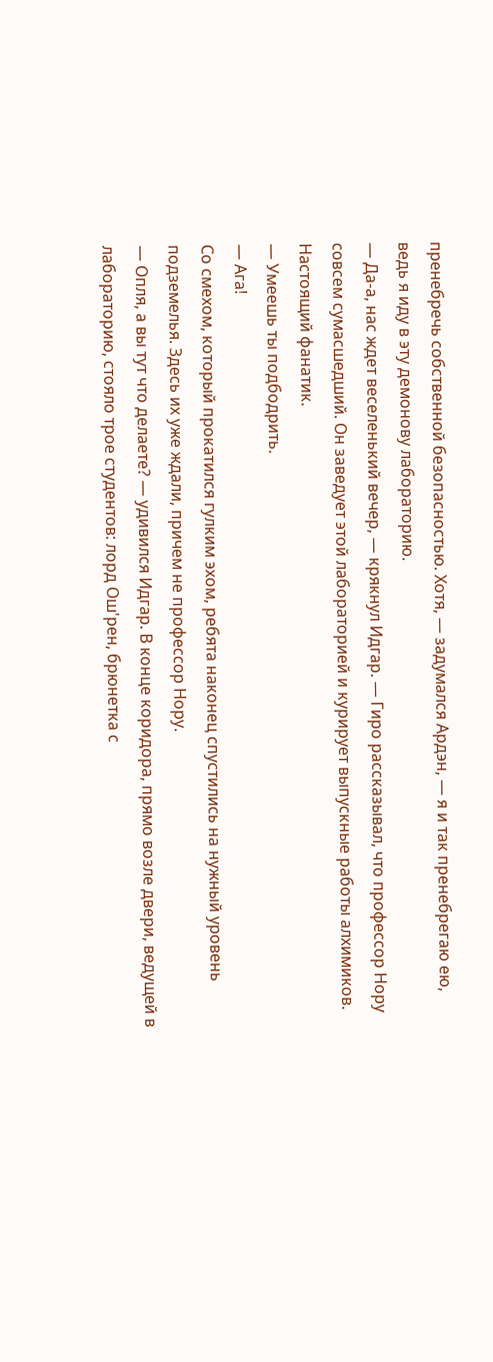пренебречь собственной безопасностью. Хотя, — задумался Ардэн, — я и так пренебрегаю ею, ведь я иду в эту демонову лабораторию.
— Да-а, нас ждет веселенький вечер, — крякнул Идгар. — Гиро рассказывал, что профессор Нору совсем сумасшедший. Он заведует этой лабораторией и курирует выпускные работы алхимиков. Настоящий фанатик.
— Умеешь ты подбодрить.
— Ага!
Со смехом, который прокатился гулким эхом, ребята наконец спустились на нужный уровень подземелья. Здесь их уже ждали, причем не профессор Нору.
— Опля, а вы тут что делаете? — удивился Идгар. В конце коридора, прямо возле двери, ведущей в лабораторию, стояло трое студентов: лорд Ош'рен, брюнетка с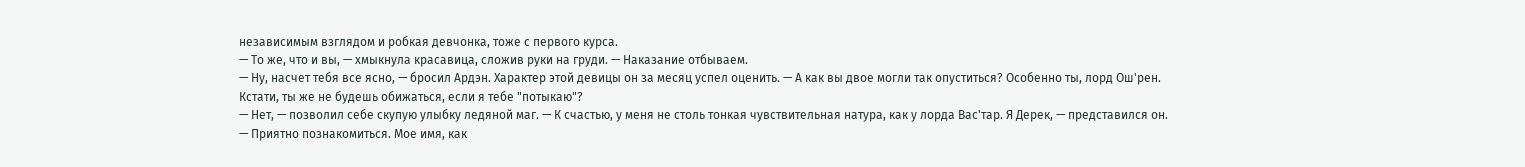независимым взглядом и робкая девчонка, тоже с первого курса.
— То же, что и вы, — хмыкнула красавица, сложив руки на груди. — Наказание отбываем.
— Ну, насчет тебя все ясно, — бросил Ардэн. Характер этой девицы он за месяц успел оценить. — А как вы двое могли так опуститься? Особенно ты, лорд Ош'рен. Кстати, ты же не будешь обижаться, если я тебе "потыкаю"?
— Нет, — позволил себе скупую улыбку ледяной маг. — К счастью, у меня не столь тонкая чувствительная натура, как у лорда Вас'тар. Я Дерек, — представился он.
— Приятно познакомиться. Мое имя, как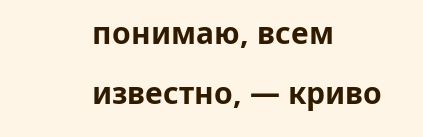понимаю, всем известно, — криво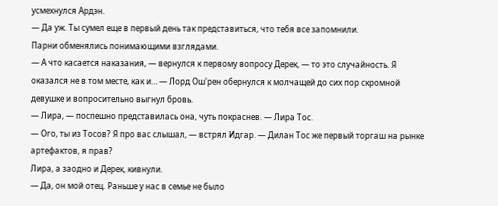усмехнулся Ардэн.
— Да уж. Ты сумел еще в первый день так представиться, что тебя все запомнили.
Парни обменялись понимающими взглядами.
— А что касается наказания, — вернулся к первому вопросу Дерек, — то это случайность. Я оказался не в том месте, как и… — Лорд Ош'рен обернулся к молчащей до сих пор скромной девушке и вопросительно выгнул бровь.
— Лира, — поспешно представилась она, чуть покраснев. — Лира Тос.
— Ого, ты из Тосов? Я про вас слышал, — встрял Идгар. — Дилан Тос же первый торгаш на рынке артефактов, я прав?
Лира, а заодно и Дерек, кивнули.
— Да, он мой отец. Раньше у нас в семье не было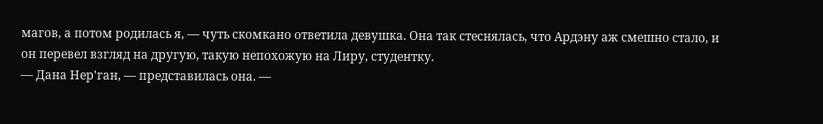магов, а потом родилась я, — чуть скомкано ответила девушка. Она так стеснялась, что Ардэну аж смешно стало, и он перевел взгляд на другую, такую непохожую на Лиру, студентку.
— Дана Нер'ган, — представилась она. —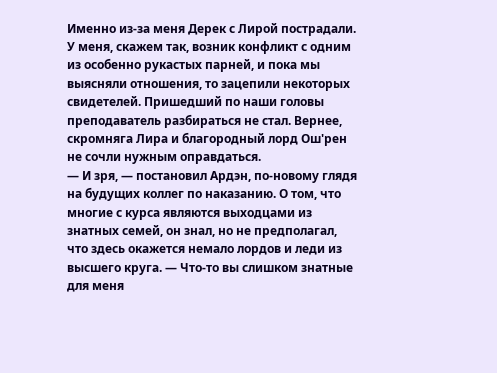Именно из-за меня Дерек с Лирой пострадали. У меня, скажем так, возник конфликт с одним из особенно рукастых парней, и пока мы выясняли отношения, то зацепили некоторых свидетелей. Пришедший по наши головы преподаватель разбираться не стал. Вернее, скромняга Лира и благородный лорд Ош'рен не сочли нужным оправдаться.
— И зря, — постановил Ардэн, по-новому глядя на будущих коллег по наказанию. О том, что многие с курса являются выходцами из знатных семей, он знал, но не предполагал, что здесь окажется немало лордов и леди из высшего круга. — Что-то вы слишком знатные для меня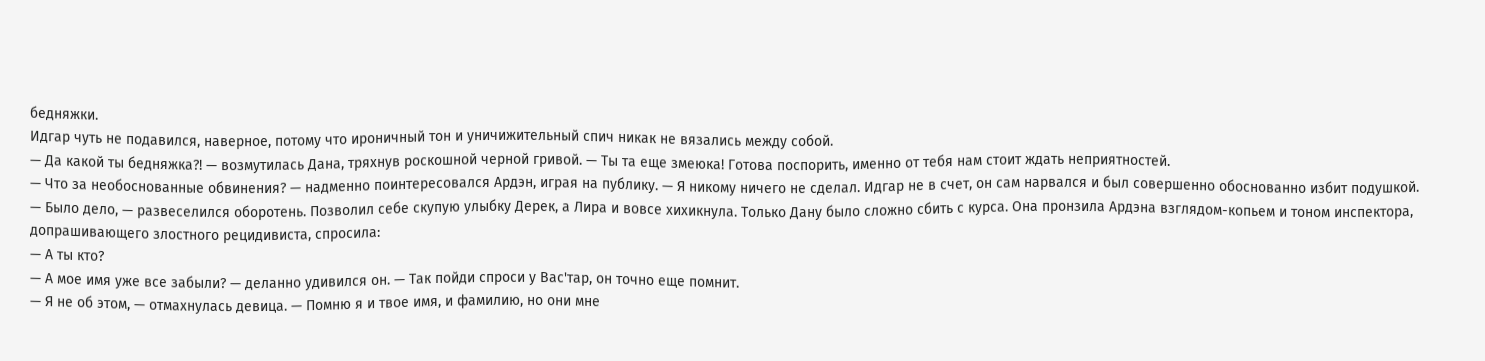бедняжки.
Идгар чуть не подавился, наверное, потому что ироничный тон и уничижительный спич никак не вязались между собой.
— Да какой ты бедняжка?! — возмутилась Дана, тряхнув роскошной черной гривой. — Ты та еще змеюка! Готова поспорить, именно от тебя нам стоит ждать неприятностей.
— Что за необоснованные обвинения? — надменно поинтересовался Ардэн, играя на публику. — Я никому ничего не сделал. Идгар не в счет, он сам нарвался и был совершенно обоснованно избит подушкой.
— Было дело, — развеселился оборотень. Позволил себе скупую улыбку Дерек, а Лира и вовсе хихикнула. Только Дану было сложно сбить с курса. Она пронзила Ардэна взглядом-копьем и тоном инспектора, допрашивающего злостного рецидивиста, спросила:
— А ты кто?
— А мое имя уже все забыли? — деланно удивился он. — Так пойди спроси у Вас'тар, он точно еще помнит.
— Я не об этом, — отмахнулась девица. — Помню я и твое имя, и фамилию, но они мне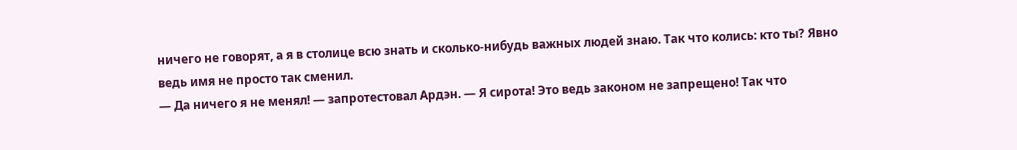ничего не говорят, а я в столице всю знать и сколько-нибудь важных людей знаю. Так что колись: кто ты? Явно ведь имя не просто так сменил.
— Да ничего я не менял! — запротестовал Ардэн. — Я сирота! Это ведь законом не запрещено! Так что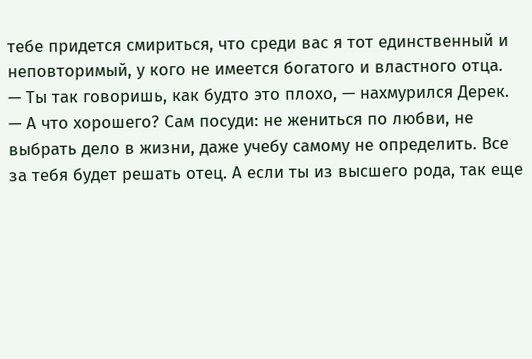тебе придется смириться, что среди вас я тот единственный и неповторимый, у кого не имеется богатого и властного отца.
— Ты так говоришь, как будто это плохо, — нахмурился Дерек.
— А что хорошего? Сам посуди: не жениться по любви, не выбрать дело в жизни, даже учебу самому не определить. Все за тебя будет решать отец. А если ты из высшего рода, так еще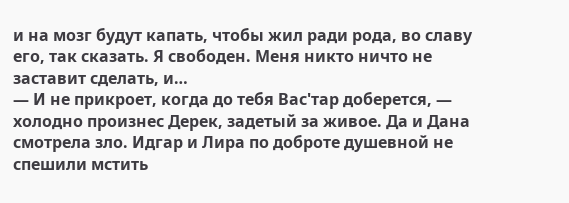и на мозг будут капать, чтобы жил ради рода, во славу его, так сказать. Я свободен. Меня никто ничто не заставит сделать, и…
— И не прикроет, когда до тебя Вас'тар доберется, — холодно произнес Дерек, задетый за живое. Да и Дана смотрела зло. Идгар и Лира по доброте душевной не спешили мстить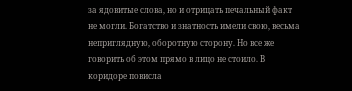за ядовитые слова, но и отрицать печальный факт не могли. Богатство и знатность имели свою, весьма неприглядную, оборотную сторону. Но все же говорить об этом прямо в лицо не стоило. В коридоре повисла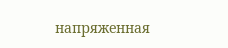напряженная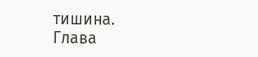тишина.
Глава